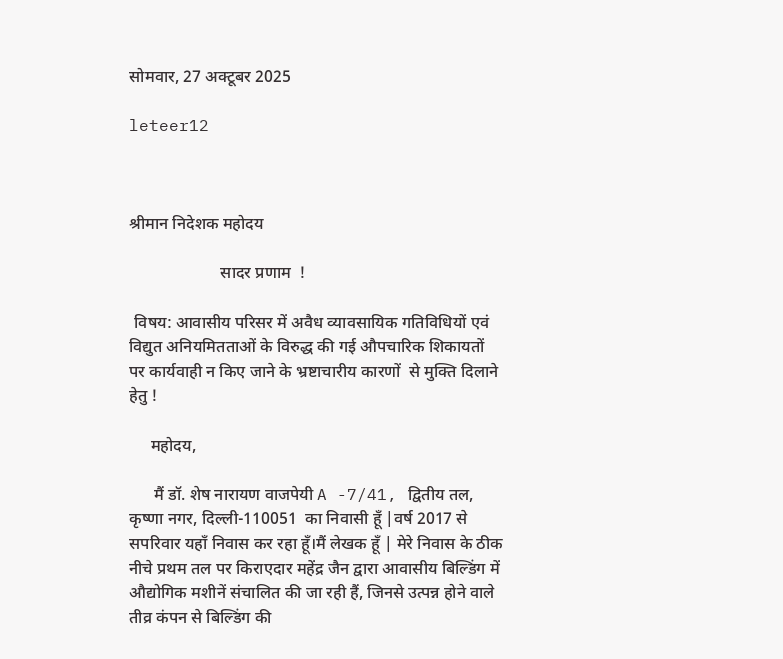सोमवार, 27 अक्टूबर 2025

leteer12



श्रीमान निदेशक महोदय

                      सादर प्रणाम  !

 विषय: आवासीय परिसर में अवैध व्यावसायिक गतिविधियों एवं विद्युत अनियमितताओं के विरुद्ध की गई औपचारिक शिकायतों पर कार्यवाही न किए जाने के भ्रष्टाचारीय कारणों  से मुक्ति दिलाने हेतु !

     महोदय,

      मैं डॉ. शेष नारायण वाजपेयी A -7/41, द्वितीय तल, कृष्णा नगर, दिल्ली-110051  का निवासी हूँ |वर्ष 2017 से सपरिवार यहाँ निवास कर रहा हूँ।मैं लेखक हूँ | मेरे निवास के ठीक नीचे प्रथम तल पर किराएदार महेंद्र जैन द्वारा आवासीय बिल्डिंग में औद्योगिक मशीनें संचालित की जा रही हैं, जिनसे उत्पन्न होने वाले तीव्र कंपन से बिल्डिंग की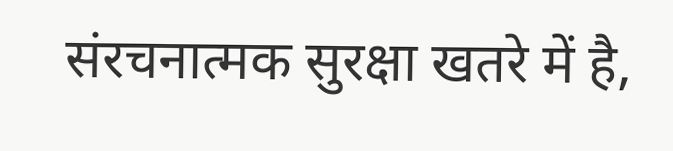संरचनात्मक सुरक्षा खतरे में है,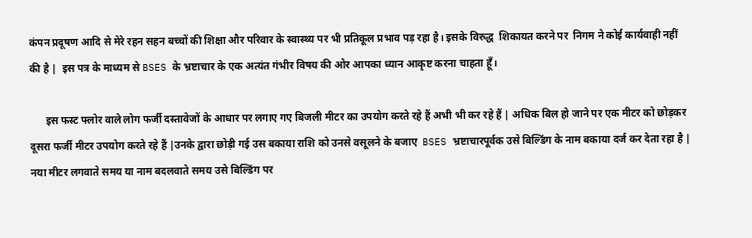कंपन प्रदूषण आदि से मेरे रहन सहन बच्चों की शिक्षा और परिवार के स्वास्थ्य पर भी प्रतिकूल प्रभाव पड़ रहा है। इसके विरुद्ध  शिकायत करने पर  निगम ने कोई कार्यवाही नहीं की है |  इस पत्र के माध्यम से BSES के भ्रष्टाचार के एक अत्यंत गंभीर विषय की ओर आपका ध्यान आकृष्ट करना चाहता हूँ।

      इस फस्ट फ्लोर वाले लोग फर्जी दस्तावेजों के आधार पर लगाए गए बिजली मीटर का उपयोग करते रहे हैं अभी भी कर रहे हैं | अधिक बिल हो जाने पर एक मीटर को छोड़कर दूसरा फर्जी मीटर उपयोग करते रहे हैं |उनके द्वारा छोड़ी गई उस बकाया राशि को उनसे वसूलने के बजाए  BSES भ्रष्टाचारपूर्वक उसे बिल्डिंग के नाम बकाया दर्ज कर देता रहा है | नया मीटर लगवाते समय या नाम बदलवाते समय उसे बिल्डिंग पर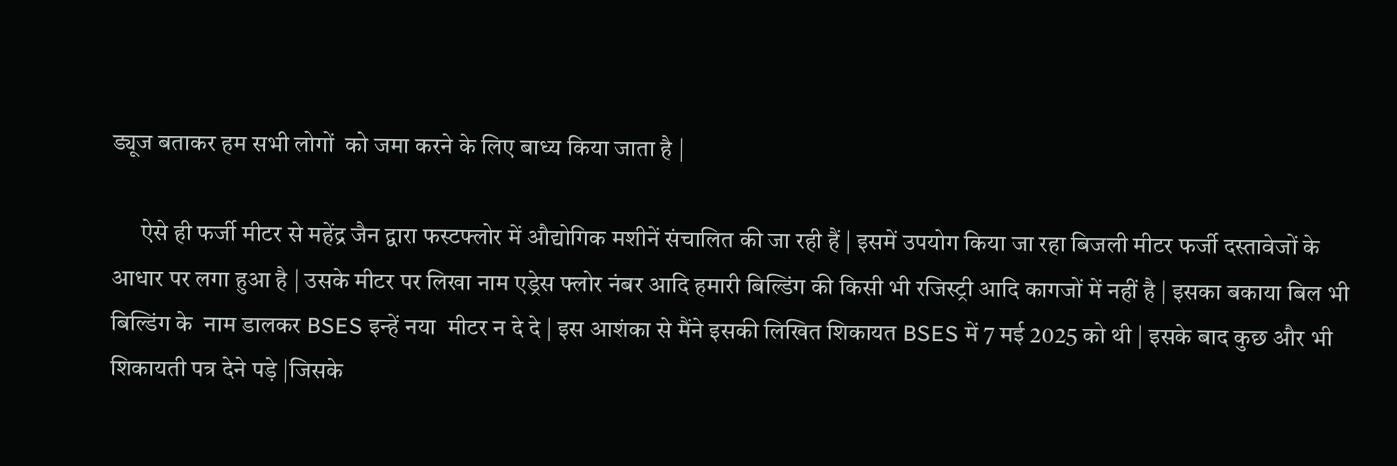ड्यूज बताकर हम सभी लोगों  को जमा करने के लिए बाध्य किया जाता है |

      ऐसे ही फर्जी मीटर से महेंद्र जैन द्वारा फस्टफ्लोर में औद्योगिक मशीनें संचालित की जा रही हैं | इसमें उपयोग किया जा रहा बिजली मीटर फर्जी दस्तावेजों के आधार पर लगा हुआ है | उसके मीटर पर लिखा नाम एड्रेस फ्लोर नंबर आदि हमारी बिल्डिंग की किसी भी रजिस्ट्री आदि कागजों में नहीं है | इसका बकाया बिल भी बिल्डिंग के  नाम डालकर BSES इन्हें नया  मीटर न दे दे | इस आशंका से मैंने इसकी लिखित शिकायत BSES में 7 मई 2025 को थी | इसके बाद कुछ और भी शिकायती पत्र देने पड़े |जिसके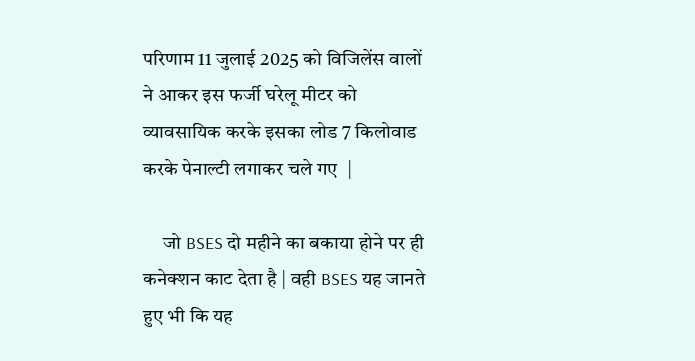परिणाम 11 जुलाई 2025 को विजिलेंस वालों ने आकर इस फर्जी घरेलू मीटर को व्यावसायिक करके इसका लोड 7 किलोवाड  करके पेनाल्टी लगाकर चले गए  |

     जो BSES दो महीने का बकाया होने पर ही कनेक्शन काट देता है | वही BSES यह जानते हुए भी कि यह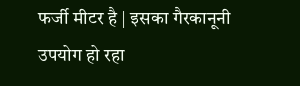फर्जी मीटर है | इसका गैरकानूनी उपयोग हो रहा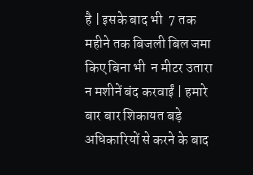है | इसके बाद भी  7 तक महीने तक बिजली बिल जमा किए बिना भी  न मीटर उतारा न मशीनें बंद करवाईं | हमारे बार बार शिकायत बड़े अधिकारियों से करने के बाद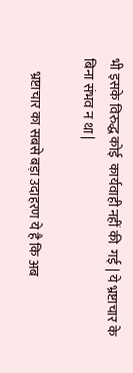भी इसके विरुद्ध कोई  कार्यवाही नहीं की  गई | ये भ्रष्टाचार के बिना संभव न था |

     भ्रष्टाचार का सबसे बड़ा उदाहरण ये है कि अब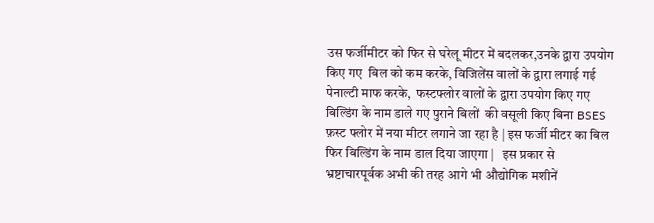उस फर्जीमीटर को फिर से घरेलू मीटर में बदलकर,उनके द्वारा उपयोग किए गए  बिल को कम करके, विजिलेंस वालों के द्वारा लगाई गई पेनाल्टी माफ करके,  फस्टफ्लोर वालों के द्वारा उपयोग किए गए बिल्डिंग के नाम डाले गए पुराने बिलों  की वसूली किए बिना BSES फ़स्ट फ्लोर में नया मीटर लगाने जा रहा है | इस फर्जी मीटर का बिल फिर बिल्डिंग के नाम डाल दिया जाएगा |   इस प्रकार से  भ्रष्टाचारपूर्वक अभी की तरह आगे भी औद्योगिक मशीनें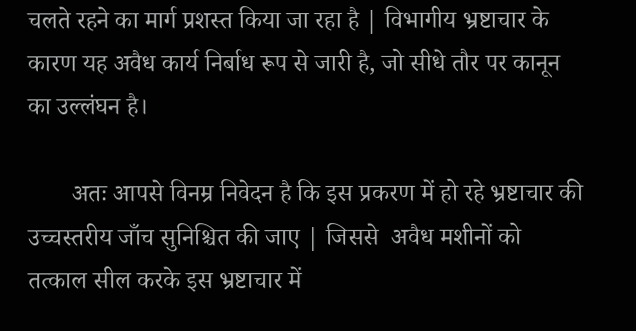चलते रहने का मार्ग प्रशस्त किया जा रहा है | विभागीय भ्रष्टाचार के कारण यह अवैध कार्य निर्बाध रूप से जारी है, जो सीधे तौर पर कानून का उल्लंघन है।

       अतः आपसे विनम्र निवेदन है कि इस प्रकरण में हो रहे भ्रष्टाचार की उच्चस्तरीय जाँच सुनिश्चित की जाए | जिससे  अवैध मशीनों को तत्काल सील करके इस भ्रष्टाचार में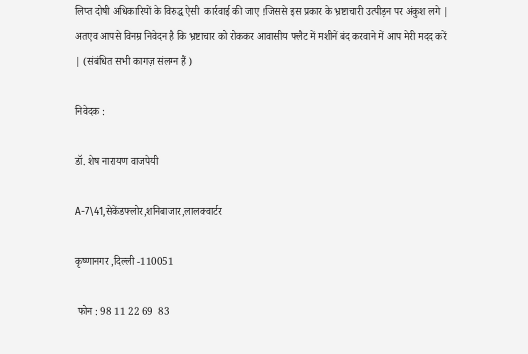लिप्त दोषी अधिकारियों के विरुद्ध ऐसी  कार्रवाई की जाए !जिससे इस प्रकार के भ्रष्टाचारी उत्पीड़न पर अंकुश लगे | अतएव आपसे विनम्र निवेदन है कि भ्रष्टाचार को रोककर आवासीय फ्लैट में मशीनें बंद करवाने में आप मेरी मदद करें | (संबंधित सभी कागज़ संलग्न हैं )

निवेदक :

डॉ. शेष नारायण वाजपेयी

A-7\41,सेकेंडफ्लोर,शनिबाजार,लालक्वार्टर

कृष्णानगर ,दिल्ली -110051

 फोन : 98 11 22 69  83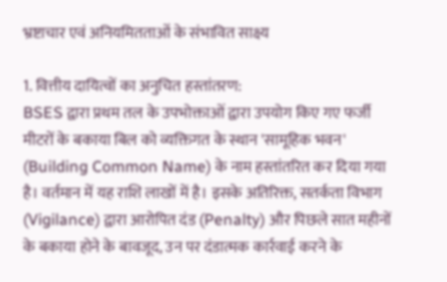भ्रष्टाचार एवं अनियमितताओं के संभावित साक्ष्य

1. वित्तीय दायित्वों का अनुचित हस्तांतरण:
BSES द्वारा प्रथम तल के उपभोक्ताओं द्वारा उपयोग किए गए फर्जी मीटरों के बकाया बिल को व्यक्तिगत के स्थान 'सामूहिक भवन' (Building Common Name) के नाम हस्तांतरित कर दिया गया है। वर्तमान में यह राशि लाखों में है। इसके अतिरिक्त, सतर्कता विभाग (Vigilance) द्वारा आरोपित दंड (Penalty) और पिछले सात महीनों के बकाया होने के बावजूद, उन पर दंडात्मक कार्रवाई करने के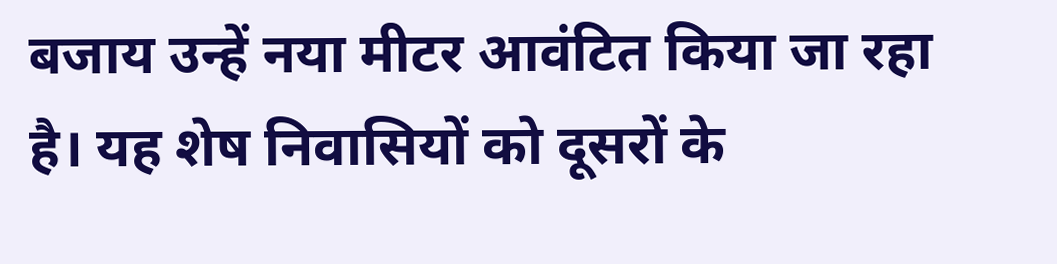बजाय उन्हें नया मीटर आवंटित किया जा रहा है। यह शेष निवासियों को दूसरों के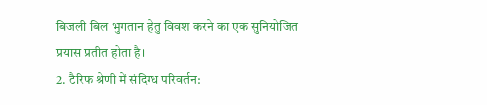बिजली बिल भुगतान हेतु विवश करने का एक सुनियोजित प्रयास प्रतीत होता है।
2. टैरिफ श्रेणी में संदिग्ध परिवर्तन: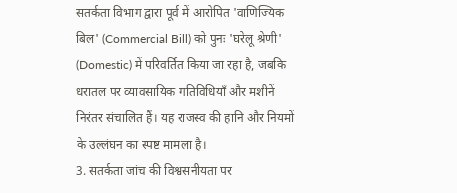सतर्कता विभाग द्वारा पूर्व में आरोपित 'वाणिज्यिक बिल' (Commercial Bill) को पुनः 'घरेलू श्रेणी' (Domestic) में परिवर्तित किया जा रहा है, जबकि धरातल पर व्यावसायिक गतिविधियाँ और मशीनें निरंतर संचालित हैं। यह राजस्व की हानि और नियमों के उल्लंघन का स्पष्ट मामला है।
3. सतर्कता जांच की विश्वसनीयता पर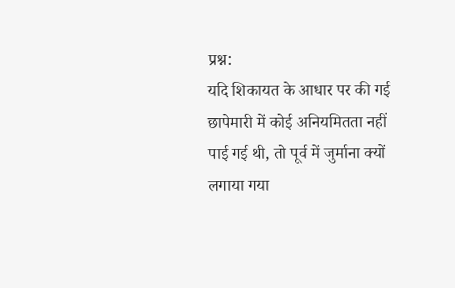प्रश्न:
यदि शिकायत के आधार पर की गई छापेमारी में कोई अनियमितता नहीं पाई गई थी, तो पूर्व में जुर्माना क्यों लगाया गया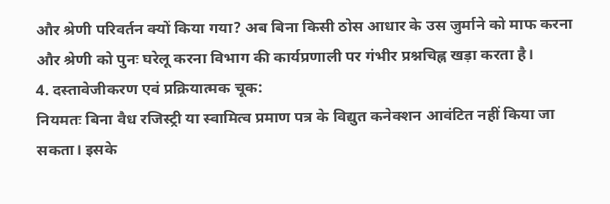और श्रेणी परिवर्तन क्यों किया गया? अब बिना किसी ठोस आधार के उस जुर्माने को माफ करना और श्रेणी को पुनः घरेलू करना विभाग की कार्यप्रणाली पर गंभीर प्रश्नचिह्न खड़ा करता है।
4. दस्तावेजीकरण एवं प्रक्रियात्मक चूक:
नियमतः बिना वैध रजिस्ट्री या स्वामित्व प्रमाण पत्र के विद्युत कनेक्शन आवंटित नहीं किया जा सकता। इसके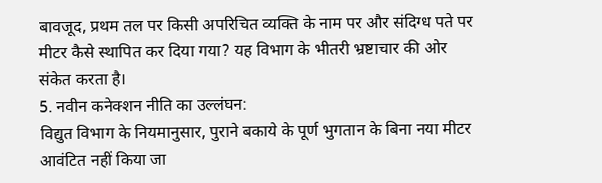बावजूद, प्रथम तल पर किसी अपरिचित व्यक्ति के नाम पर और संदिग्ध पते पर मीटर कैसे स्थापित कर दिया गया? यह विभाग के भीतरी भ्रष्टाचार की ओर संकेत करता है।
5. नवीन कनेक्शन नीति का उल्लंघन:
विद्युत विभाग के नियमानुसार, पुराने बकाये के पूर्ण भुगतान के बिना नया मीटर आवंटित नहीं किया जा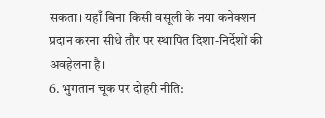सकता। यहाँ बिना किसी वसूली के नया कनेक्शन प्रदान करना सीधे तौर पर स्थापित दिशा-निर्देशों की अवहेलना है।
6. भुगतान चूक पर दोहरी नीति: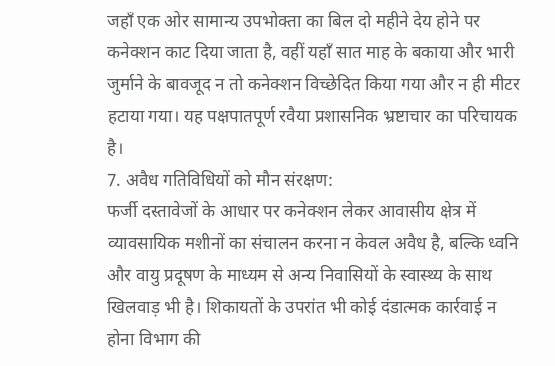जहाँ एक ओर सामान्य उपभोक्ता का बिल दो महीने देय होने पर कनेक्शन काट दिया जाता है, वहीं यहाँ सात माह के बकाया और भारी जुर्माने के बावजूद न तो कनेक्शन विच्छेदित किया गया और न ही मीटर हटाया गया। यह पक्षपातपूर्ण रवैया प्रशासनिक भ्रष्टाचार का परिचायक है।
7. अवैध गतिविधियों को मौन संरक्षण:
फर्जी दस्तावेजों के आधार पर कनेक्शन लेकर आवासीय क्षेत्र में व्यावसायिक मशीनों का संचालन करना न केवल अवैध है, बल्कि ध्वनि और वायु प्रदूषण के माध्यम से अन्य निवासियों के स्वास्थ्य के साथ खिलवाड़ भी है। शिकायतों के उपरांत भी कोई दंडात्मक कार्रवाई न होना विभाग की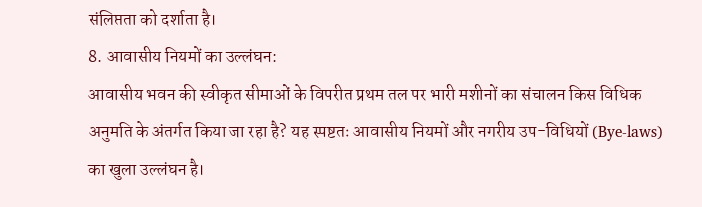संलिप्तता को दर्शाता है।
8. आवासीय नियमों का उल्लंघन:
आवासीय भवन की स्वीकृत सीमाओं के विपरीत प्रथम तल पर भारी मशीनों का संचालन किस विधिक अनुमति के अंतर्गत किया जा रहा है? यह स्पष्टतः आवासीय नियमों और नगरीय उप-विधियों (Bye-laws) का खुला उल्लंघन है।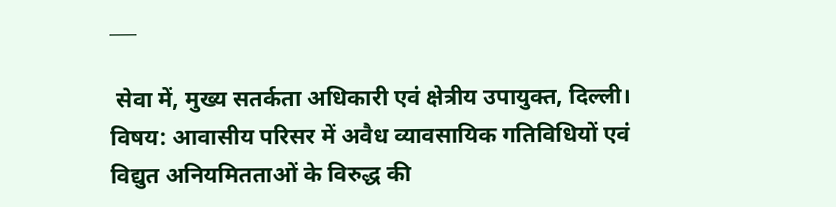___

 सेवा में, मुख्य सतर्कता अधिकारी एवं क्षेत्रीय उपायुक्त, दिल्ली।
विषय: आवासीय परिसर में अवैध व्यावसायिक गतिविधियों एवं विद्युत अनियमितताओं के विरुद्ध की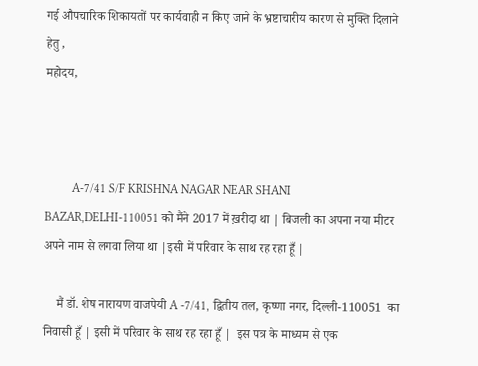गई औपचारिक शिकायतों पर कार्यवाही न किए जाने के भ्रष्टाचारीय कारण से मुक्ति दिलाने हेतु ,
महोदय,



         A-7/41 S/F KRISHNA NAGAR NEAR SHANI  BAZAR,DELHI-110051 को मैंने 2017 में ख़रीदा था | बिजली का अपना नया मीटर अपने नाम से लगवा लिया था |इसी में परिवार के साथ रह रहा हूँ |

    मैं डॉ. शेष नारायण वाजपेयी A -7/41, द्वितीय तल, कृष्णा नगर, दिल्ली-110051  का निवासी हूँ | इसी में परिवार के साथ रह रहा हूँ |  इस पत्र के माध्यम से एक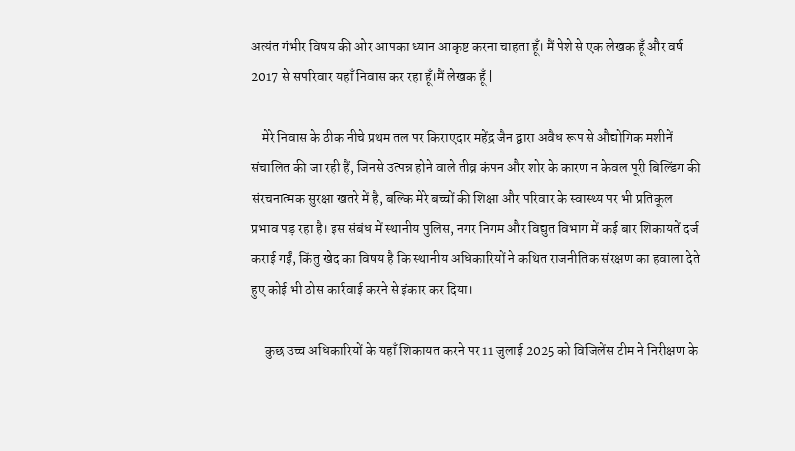अत्यंत गंभीर विषय की ओर आपका ध्यान आकृष्ट करना चाहता हूँ। मैं पेशे से एक लेखक हूँ और वर्ष 2017 से सपरिवार यहाँ निवास कर रहा हूँ।मैं लेखक हूँ |

    मेरे निवास के ठीक नीचे प्रथम तल पर किराएदार महेंद्र जैन द्वारा अवैध रूप से औद्योगिक मशीनें संचालित की जा रही हैं, जिनसे उत्पन्न होने वाले तीव्र कंपन और शोर के कारण न केवल पूरी बिल्डिंग की संरचनात्मक सुरक्षा खतरे में है, बल्कि मेरे बच्चों की शिक्षा और परिवार के स्वास्थ्य पर भी प्रतिकूल प्रभाव पड़ रहा है। इस संबंध में स्थानीय पुलिस, नगर निगम और विद्युत विभाग में कई बार शिकायतें दर्ज कराई गईं, किंतु खेद का विषय है कि स्थानीय अधिकारियों ने कथित राजनीतिक संरक्षण का हवाला देते हुए कोई भी ठोस कार्रवाई करने से इंकार कर दिया।

     कुछ उच्च अधिकारियों के यहाँ शिकायत करने पर 11 जुलाई 2025 को विजिलेंस टीम ने निरीक्षण के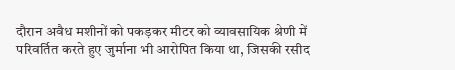दौरान अवैध मशीनों को पकड़कर मीटर को व्यावसायिक श्रेणी में परिवर्तित करते हुए जुर्माना भी आरोपित किया था, जिसकी रसीद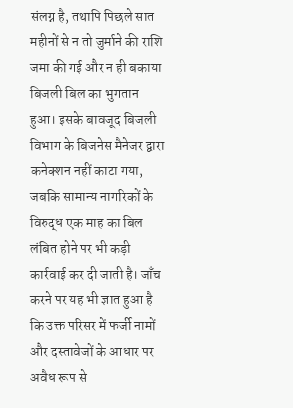संलग्न है, तथापि पिछले सात महीनों से न तो जुर्माने की राशि जमा की गई और न ही बकाया बिजली बिल का भुगतान हुआ। इसके बावजूद बिजली विभाग के बिजनेस मैनेजर द्वारा कनेक्शन नहीं काटा गया, जबकि सामान्य नागरिकों के विरुद्ध एक माह का बिल लंबित होने पर भी कड़ी कार्रवाई कर दी जाती है। जाँच करने पर यह भी ज्ञात हुआ है कि उक्त परिसर में फर्जी नामों और दस्तावेजों के आधार पर अवैध रूप से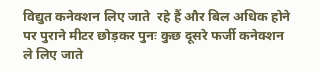विद्युत कनेक्शन लिए जाते  रहे हैं और बिल अधिक होने पर पुराने मीटर छोड़कर पुनः कुछ दूसरे फर्जी कनेक्शन ले लिए जाते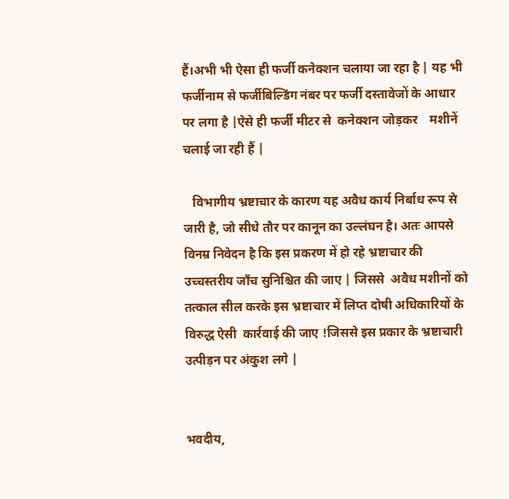हैं।अभी भी ऐसा ही फर्जी कनेक्शन चलाया जा रहा है | यह भी फर्जीनाम से फर्जीबिल्डिंग नंबर पर फर्जी दस्तावेजों के आधार पर लगा है |ऐसे ही फर्जी मीटर से  कनेक्शन जोड़कर    मशीनें  चलाई जा रही हैं |

   विभागीय भ्रष्टाचार के कारण यह अवैध कार्य निर्बाध रूप से जारी है, जो सीधे तौर पर कानून का उल्लंघन है। अतः आपसे विनम्र निवेदन है कि इस प्रकरण में हो रहे भ्रष्टाचार की उच्चस्तरीय जाँच सुनिश्चित की जाए | जिससे  अवैध मशीनों को तत्काल सील करके इस भ्रष्टाचार में लिप्त दोषी अधिकारियों के विरुद्ध ऐसी  कार्रवाई की जाए !जिससे इस प्रकार के भ्रष्टाचारी उत्पीड़न पर अंकुश लगे |


भवदीय,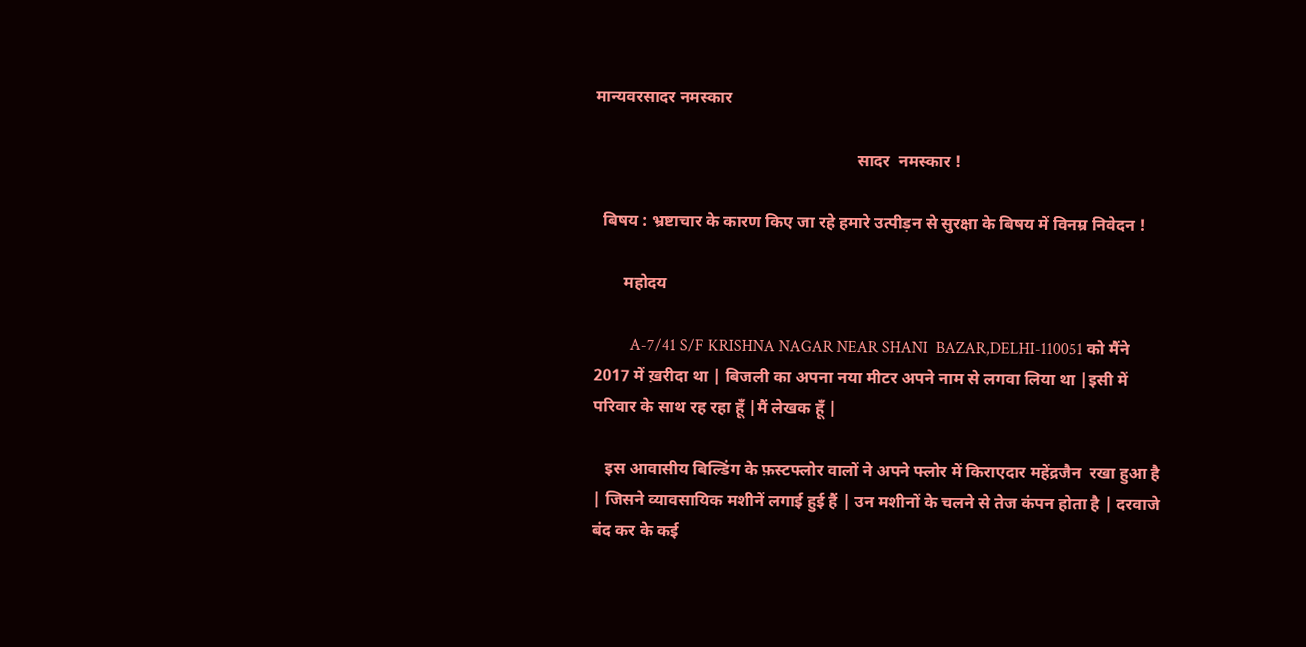मान्यवरसादर नमस्कार

                                                               सादर  नमस्कार !

  बिषय : भ्रष्टाचार के कारण किए जा रहे हमारे उत्पीड़न से सुरक्षा के बिषय में विनम्र निवेदन !

       महोदय

         A-7/41 S/F KRISHNA NAGAR NEAR SHANI  BAZAR,DELHI-110051 को मैंने 2017 में ख़रीदा था | बिजली का अपना नया मीटर अपने नाम से लगवा लिया था |इसी में परिवार के साथ रह रहा हूँ |मैं लेखक हूँ |

   इस आवासीय बिल्डिंग के फ़स्टफ्लोर वालों ने अपने फ्लोर में किराएदार महेंद्रजैन  रखा हुआ है | जिसने व्यावसायिक मशीनें लगाई हुई हैं | उन मशीनों के चलने से तेज कंपन होता है | दरवाजे बंद कर के कई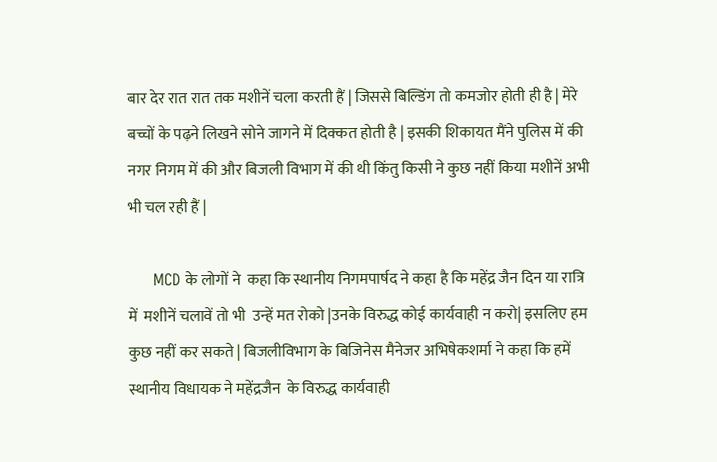बार देर रात रात तक मशीनें चला करती हैं | जिससे बिल्डिंग तो कमजोर होती ही है | मेरे बच्चों के पढ़ने लिखने सोने जागने में दिक्कत होती है | इसकी शिकायत मैंने पुलिस में की नगर निगम में की और बिजली विभाग में की थी किंतु किसी ने कुछ नहीं किया मशीनें अभी भी चल रही हैं |

     MCD के लोगों ने  कहा कि स्थानीय निगमपार्षद ने कहा है कि महेंद्र जैन दिन या रात्रि में  मशीनें चलावें तो भी  उन्हें मत रोको |उनके विरुद्ध कोई कार्यवाही न करो| इसलिए हम कुछ नहीं कर सकते | बिजलीविभाग के बिजिनेस मैनेजर अभिषेकशर्मा ने कहा कि हमें स्थानीय विधायक ने महेंद्रजैन  के विरुद्ध कार्यवाही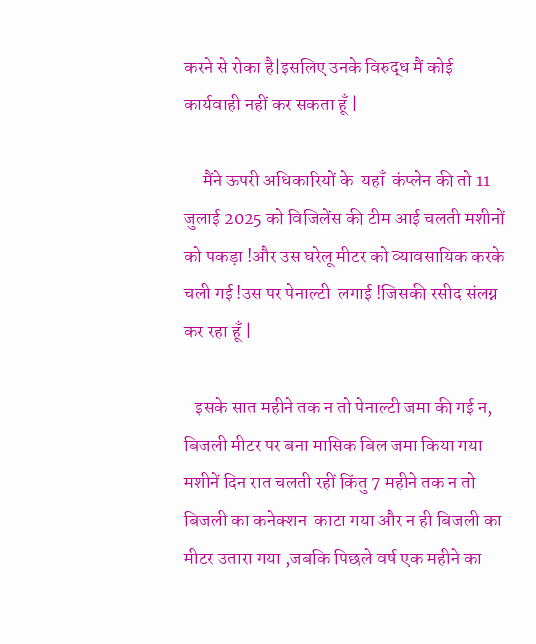करने से रोका है|इसलिए उनके विरुद्ध मैं कोई कार्यवाही नहीं कर सकता हूँ |

     मैंने ऊपरी अधिकारियों के  यहाँ  कंप्लेन की तो 11 जुलाई 2025 को विजिलेंस की टीम आई चलती मशीनों को पकड़ा !और उस घरेलू मीटर को व्यावसायिक करके चली गई !उस पर पेनाल्टी  लगाई !जिसकी रसीद संलग्न कर रहा हूँ |

   इसके सात महीने तक न तो पेनाल्टी जमा की गई न,  बिजली मीटर पर बना मासिक बिल जमा किया गया मशीनें दिन रात चलती रहीं किंतु 7 महीने तक न तो बिजली का कनेक्शन  काटा गया और न ही बिजली का मीटर उतारा गया ,जबकि पिछले वर्ष एक महीने का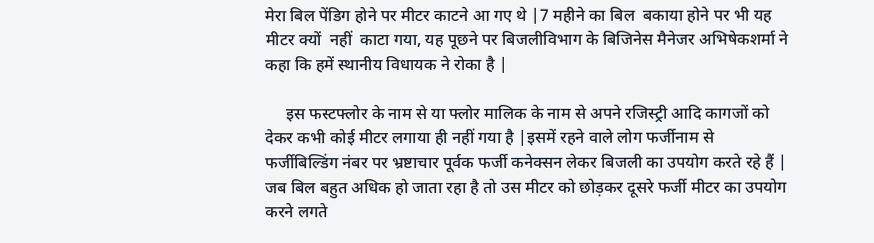मेरा बिल पेंडिग होने पर मीटर काटने आ गए थे |7 महीने का बिल  बकाया होने पर भी यह मीटर क्यों  नहीं  काटा गया, यह पूछने पर बिजलीविभाग के बिजिनेस मैनेजर अभिषेकशर्मा ने कहा कि हमें स्थानीय विधायक ने रोका है |

     इस फस्टफ्लोर के नाम से या फ्लोर मालिक के नाम से अपने रजिस्ट्री आदि कागजों को देकर कभी कोई मीटर लगाया ही नहीं गया है |इसमें रहने वाले लोग फर्जीनाम से फर्जीबिल्डिंग नंबर पर भ्रष्टाचार पूर्वक फर्जी कनेक्सन लेकर बिजली का उपयोग करते रहे हैं | जब बिल बहुत अधिक हो जाता रहा है तो उस मीटर को छोड़कर दूसरे फर्जी मीटर का उपयोग करने लगते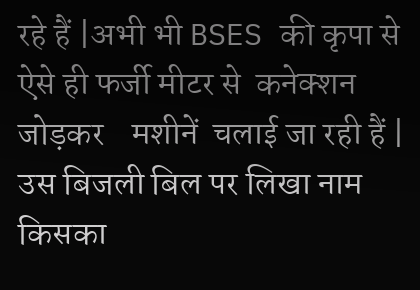रहे हैं |अभी भी BSES की कृपा से ऐसे ही फर्जी मीटर से  कनेक्शन जोड़कर    मशीनें  चलाई जा रही हैं | उस बिजली बिल पर लिखा नाम किसका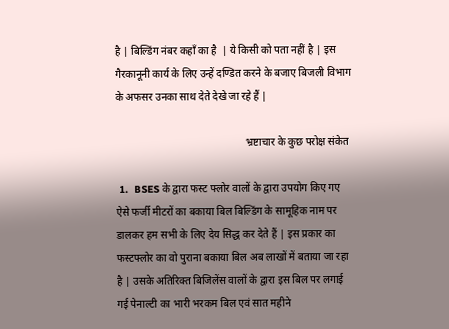है | बिल्डिंग नंबर कहाँ का है  | ये किसी को पता नहीं है | इस गैरकानूनी कार्य के लिए उन्हें दण्डित करने के बजाए बिजली विभाग के अफसर उनका साथ देते देखे जा रहे हैं |

                                                  भ्रष्टाचार के कुछ परोक्ष संकेत

 1.  BSES के द्वारा फस्ट फ्लोर वालों के द्वारा उपयोग किए गए ऐसे फर्जी मीटरों का बकाया बिल बिल्डिंग के सामूहिक नाम पर डालकर हम सभी के लिए देय सिद्ध कर देते हैं | इस प्रकार का फस्टफ्लोर का वो पुराना बकाया बिल अब लाखों में बताया जा रहा है | उसके अतिरिक्त बिजिलेंस वालों के द्वारा इस बिल पर लगाई गई पेनाल्टी का भारी भरकम बिल एवं सात महीने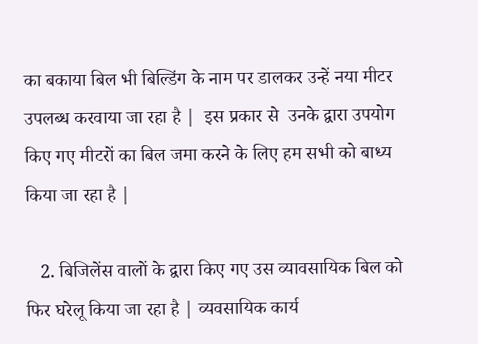का बकाया बिल भी बिल्डिंग के नाम पर डालकर उन्हें नया मीटर उपलब्ध करवाया जा रहा है |  इस प्रकार से  उनके द्वारा उपयोग किए गए मीटरों का बिल जमा करने के लिए हम सभी को बाध्य किया जा रहा है |

   2. बिजिलेंस वालों के द्वारा किए गए उस व्यावसायिक बिल को फिर घरेलू किया जा रहा है | व्यवसायिक कार्य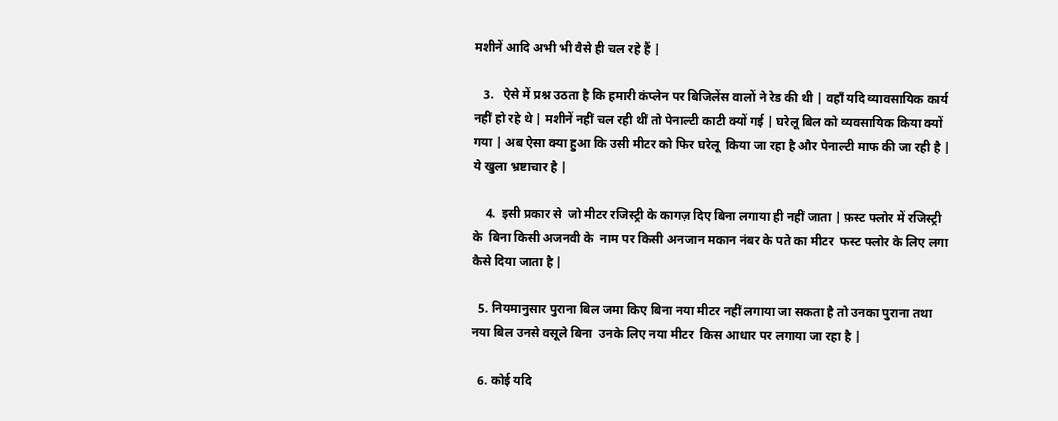मशीनें आदि अभी भी वैसे ही चल रहे हैं |

   3.   ऐसे में प्रश्न उठता है कि हमारी कंप्लेन पर बिजिलेंस वालों ने रेड की थी | वहाँ यदि व्यावसायिक कार्य नहीं हो रहे थे | मशीनें नहीं चल रही थीं तो पेनाल्टी काटी क्यों गई | घरेलू बिल को व्यवसायिक किया क्यों गया | अब ऐसा क्या हुआ कि उसी मीटर को फिर घरेलू  किया जा रहा है और पेनाल्टी माफ की जा रही है | ये खुला भ्रष्टाचार है |

    4.  इसी प्रकार से  जो मीटर रजिस्ट्री के कागज़ दिए बिना लगाया ही नहीं जाता | फ़स्ट फ्लोर में रजिस्ट्री के  बिना किसी अजनवी के  नाम पर किसी अनजान मकान नंबर के पते का मीटर  फस्ट फ्लोर के लिए लगा कैसे दिया जाता है |

  5. नियमानुसार पुराना बिल जमा किए बिना नया मीटर नहीं लगाया जा सकता है तो उनका पुराना तथा नया बिल उनसे वसूले बिना  उनके लिए नया मीटर  किस आधार पर लगाया जा रहा है |

  6. कोई यदि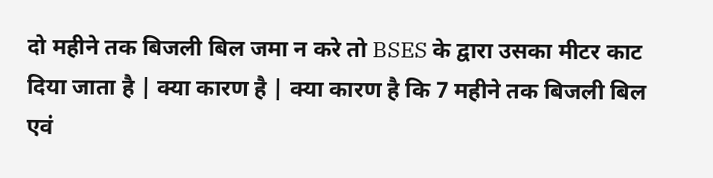दो महीने तक बिजली बिल जमा न करे तो BSES के द्वारा उसका मीटर काट दिया जाता है | क्या कारण है | क्या कारण है कि 7 महीने तक बिजली बिल एवं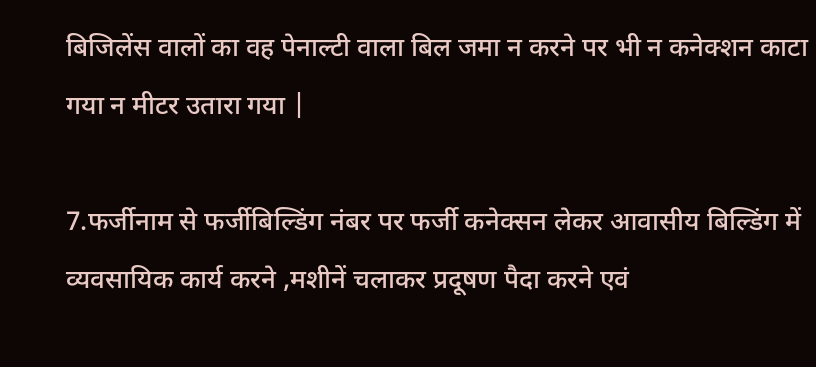बिजिलेंस वालों का वह पेनाल्टी वाला बिल जमा न करने पर भी न कनेक्शन काटा गया न मीटर उतारा गया |

7.फर्जीनाम से फर्जीबिल्डिंग नंबर पर फर्जी कनेक्सन लेकर आवासीय बिल्डिंग में व्यवसायिक कार्य करने ,मशीनें चलाकर प्रदूषण पैदा करने एवं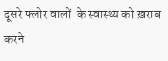दूसरे फ्लोर वालों  के स्वास्थ्य को ख़राब करने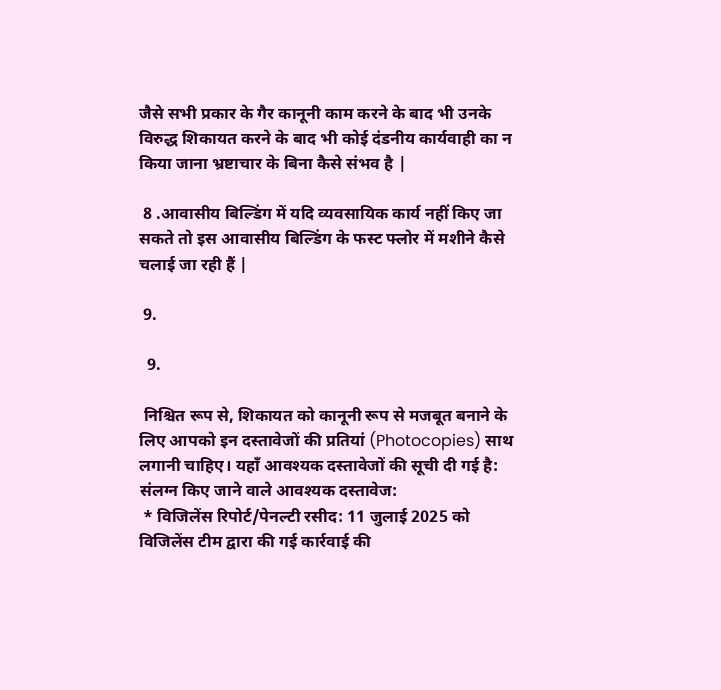जैसे सभी प्रकार के गैर कानूनी काम करने के बाद भी उनके विरुद्ध शिकायत करने के बाद भी कोई दंडनीय कार्यवाही का न किया जाना भ्रष्टाचार के बिना कैसे संभव है |

 8 .आवासीय बिल्डिंग में यदि व्यवसायिक कार्य नहीं किए जा सकते तो इस आवासीय बिल्डिंग के फस्ट फ्लोर में मशीने कैसे चलाई जा रही हैं |

 9.

  9.

 निश्चित रूप से, शिकायत को कानूनी रूप से मजबूत बनाने के लिए आपको इन दस्तावेजों की प्रतियां (Photocopies) साथ लगानी चाहिए। यहाँ आवश्यक दस्तावेजों की सूची दी गई है:
संलग्न किए जाने वाले आवश्यक दस्तावेज:
 * विजिलेंस रिपोर्ट/पेनल्टी रसीद: 11 जुलाई 2025 को विजिलेंस टीम द्वारा की गई कार्रवाई की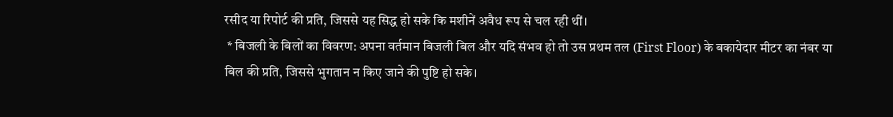रसीद या रिपोर्ट की प्रति, जिससे यह सिद्ध हो सके कि मशीनें अवैध रूप से चल रही थीं।
 * बिजली के बिलों का विवरण: अपना वर्तमान बिजली बिल और यदि संभव हो तो उस प्रथम तल (First Floor) के बकायेदार मीटर का नंबर या बिल की प्रति, जिससे भुगतान न किए जाने की पुष्टि हो सके।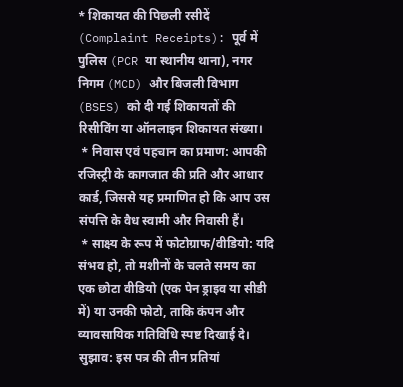* शिकायत की पिछली रसीदें (Complaint Receipts): पूर्व में पुलिस (PCR या स्थानीय थाना), नगर निगम (MCD) और बिजली विभाग (BSES) को दी गई शिकायतों की रिसीविंग या ऑनलाइन शिकायत संख्या।
 * निवास एवं पहचान का प्रमाण: आपकी रजिस्ट्री के कागजात की प्रति और आधार कार्ड, जिससे यह प्रमाणित हो कि आप उस संपत्ति के वैध स्वामी और निवासी हैं।
 * साक्ष्य के रूप में फोटोग्राफ/वीडियो: यदि संभव हो, तो मशीनों के चलते समय का एक छोटा वीडियो (एक पेन ड्राइव या सीडी में) या उनकी फोटो, ताकि कंपन और व्यावसायिक गतिविधि स्पष्ट दिखाई दे।
सुझाव: इस पत्र की तीन प्रतियां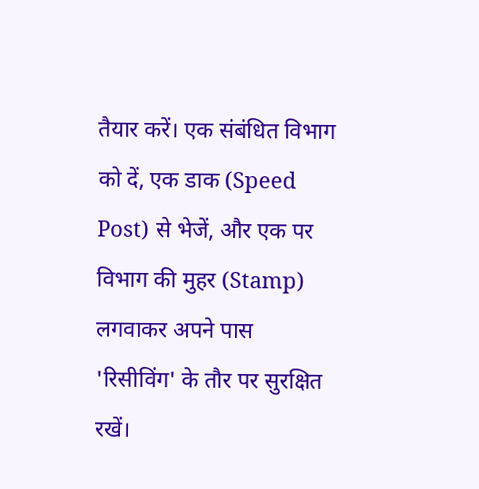तैयार करें। एक संबंधित विभाग को दें, एक डाक (Speed Post) से भेजें, और एक पर विभाग की मुहर (Stamp) लगवाकर अपने पास 'रिसीविंग' के तौर पर सुरक्षित रखें।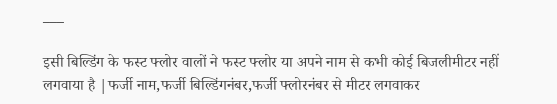___

इसी बिल्डिंग के फस्ट फ्लोर वालों ने फस्ट फ्लोर या अपने नाम से कभी कोई बिजलीमीटर नहीं लगवाया है |फर्जी नाम,फर्जी बिल्डिंगनंबर,फर्जी फ्लोरनंबर से मीटर लगवाकर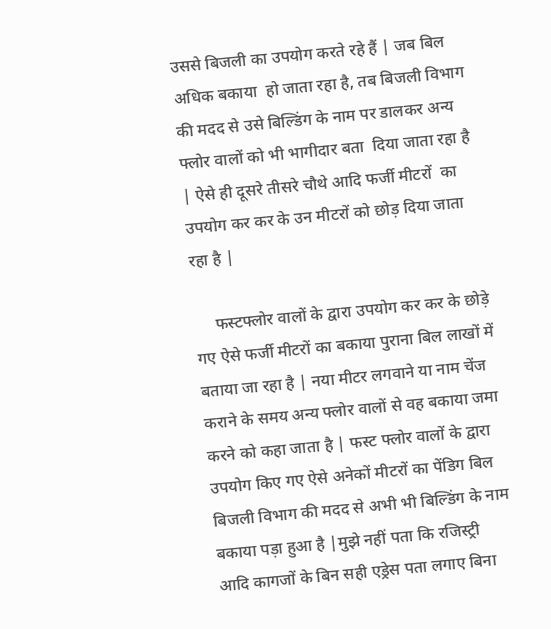उससे बिजली का उपयोग करते रहे हैं | जब बिल अधिक बकाया  हो जाता रहा है, तब बिजली विभाग की मदद से उसे बिल्डिंग के नाम पर डालकर अन्य फ्लोर वालों को भी भागीदार बता  दिया जाता रहा है | ऐसे ही दूसरे तीसरे चौथे आदि फर्जी मीटरों  का उपयोग कर कर के उन मीटरों को छोड़ दिया जाता रहा है |

     फस्टफ्लोर वालों के द्वारा उपयोग कर कर के छोड़े गए ऐसे फर्जी मीटरों का बकाया पुराना बिल लाखों में बताया जा रहा है | नया मीटर लगवाने या नाम चेंज कराने के समय अन्य फ्लोर वालों से वह बकाया जमा करने को कहा जाता है | फस्ट फ्लोर वालों के द्वारा उपयोग किए गए ऐसे अनेकों मीटरों का पेंडिग बिल बिजली विभाग की मदद से अभी भी बिल्डिंग के नाम बकाया पड़ा हुआ है |मुझे नहीं पता कि रजिस्ट्री आदि कागजों के बिन सही एड्रेस पता लगाए बिना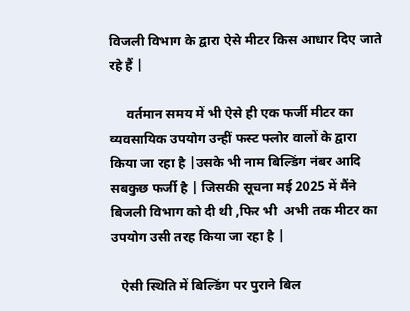विजली विभाग के द्वारा ऐसे मीटर किस आधार दिए जाते रहे हैं |

     वर्तमान समय में भी ऐसे ही एक फर्जी मीटर का व्यवसायिक उपयोग उन्हीं फस्ट फ्लोर वालों के द्वारा  किया जा रहा है |उसके भी नाम बिल्डिंग नंबर आदि सबकुछ फर्जी है | जिसकी सूचना मई 2025 में मैंने बिजली विभाग को दी थी ,फिर भी  अभी तक मीटर का उपयोग उसी तरह किया जा रहा है |

   ऐसी स्थिति में बिल्डिंग पर पुराने बिल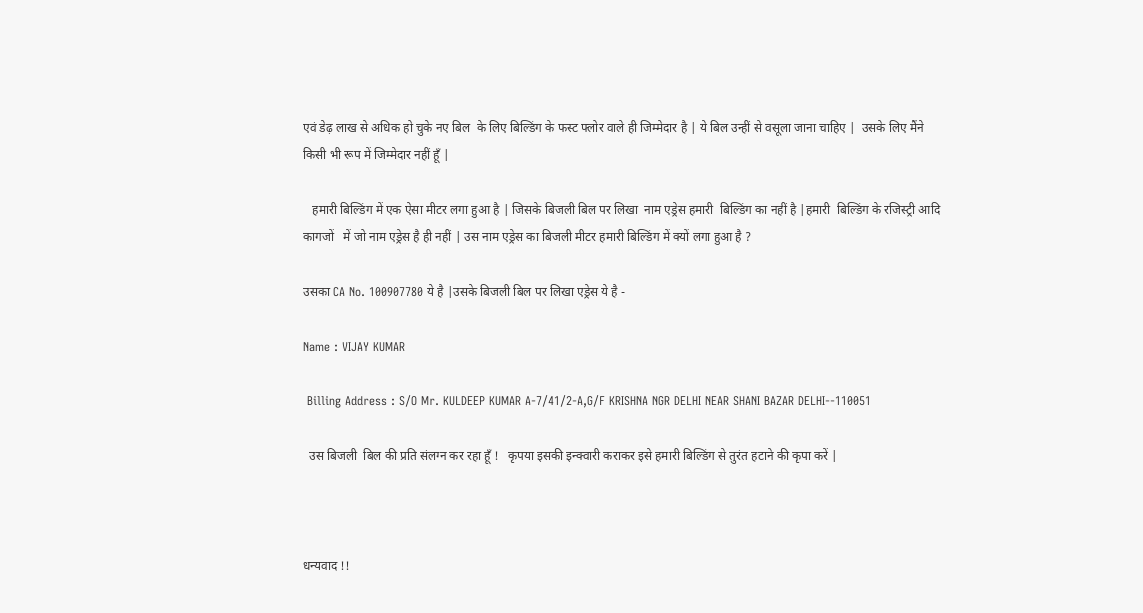एवं डेढ़ लाख से अधिक हो चुके नए बिल  के लिए बिल्डिंग के फस्ट फ्लोर वाले ही जिम्मेदार है | ये बिल उन्हीं से वसूला जाना चाहिए |  उसके लिए मैंने किसी भी रूप में जिम्मेदार नहीं हूँ |

   हमारी बिल्डिंग में एक ऐसा मीटर लगा हुआ है | जिसके बिजली बिल पर लिखा  नाम एड्रेस हमारी  बिल्डिंग का नहीं है |हमारी  बिल्डिंग के रजिस्ट्री आदि  कागजों   में जो नाम एड्रेस है ही नहीं | उस नाम एड्रेस का बिजली मीटर हमारी बिल्डिंग में क्यों लगा हुआ है ?

उसका CA No. 100907780 ये है |उसके बिजली बिल पर लिखा एड्रेस ये है -

Name : VIJAY KUMAR

 Billing Address : S/O Mr. KULDEEP KUMAR A-7/41/2-A,G/F KRISHNA NGR DELHI NEAR SHANI BAZAR DELHI--110051

  उस बिजली  बिल की प्रति संलग्न कर रहा हूँ !   कृपया इसकी इन्क्वारी कराकर इसे हमारी बिल्डिंग से तुरंत हटाने की कृपा करें |



धन्यवाद !!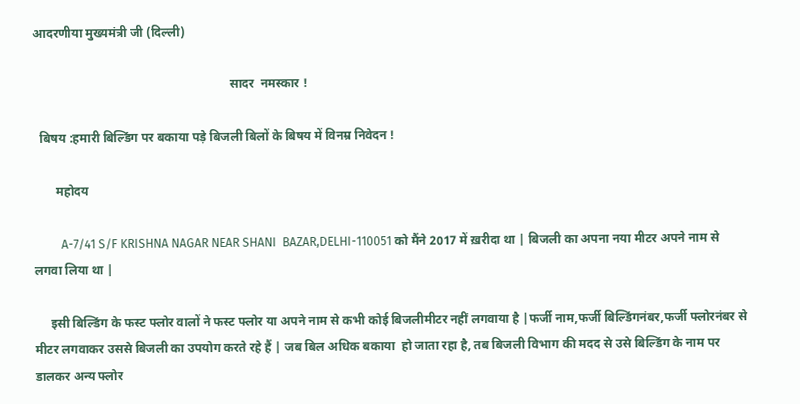आदरणीया मुख्यमंत्री जी (दिल्ली)

                                                               सादर  नमस्कार !

  बिषय :हमारी बिल्डिंग पर बकाया पड़े बिजली बिलों के बिषय में विनम्र निवेदन !

       महोदय

         A-7/41 S/F KRISHNA NAGAR NEAR SHANI  BAZAR,DELHI-110051 को मैंने 2017 में ख़रीदा था | बिजली का अपना नया मीटर अपने नाम से लगवा लिया था |

     इसी बिल्डिंग के फस्ट फ्लोर वालों ने फस्ट फ्लोर या अपने नाम से कभी कोई बिजलीमीटर नहीं लगवाया है |फर्जी नाम,फर्जी बिल्डिंगनंबर,फर्जी फ्लोरनंबर से मीटर लगवाकर उससे बिजली का उपयोग करते रहे हैं | जब बिल अधिक बकाया  हो जाता रहा है, तब बिजली विभाग की मदद से उसे बिल्डिंग के नाम पर डालकर अन्य फ्लोर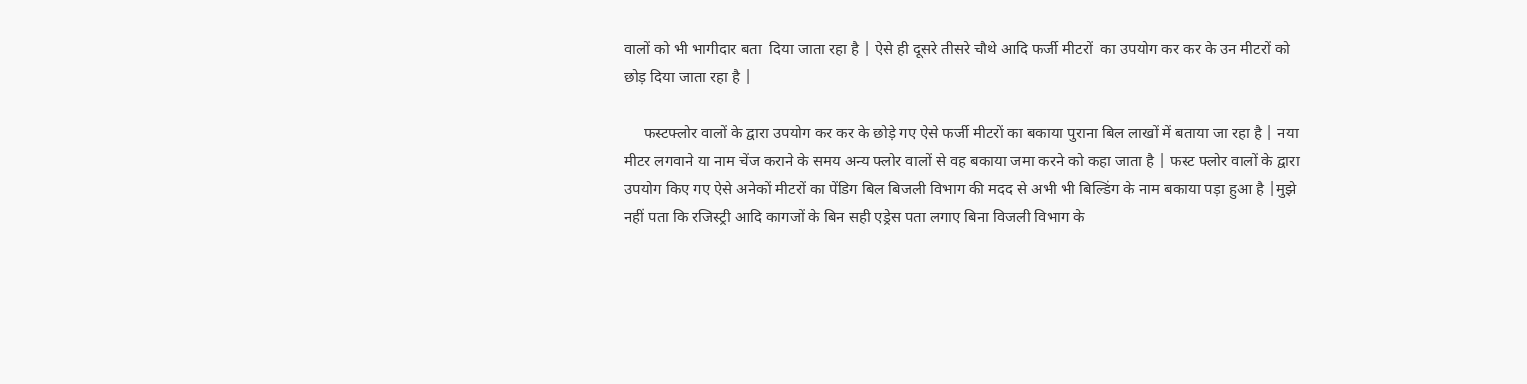वालों को भी भागीदार बता  दिया जाता रहा है | ऐसे ही दूसरे तीसरे चौथे आदि फर्जी मीटरों  का उपयोग कर कर के उन मीटरों को छोड़ दिया जाता रहा है |

     फस्टफ्लोर वालों के द्वारा उपयोग कर कर के छोड़े गए ऐसे फर्जी मीटरों का बकाया पुराना बिल लाखों में बताया जा रहा है | नया मीटर लगवाने या नाम चेंज कराने के समय अन्य फ्लोर वालों से वह बकाया जमा करने को कहा जाता है | फस्ट फ्लोर वालों के द्वारा उपयोग किए गए ऐसे अनेकों मीटरों का पेंडिग बिल बिजली विभाग की मदद से अभी भी बिल्डिंग के नाम बकाया पड़ा हुआ है |मुझे नहीं पता कि रजिस्ट्री आदि कागजों के बिन सही एड्रेस पता लगाए बिना विजली विभाग के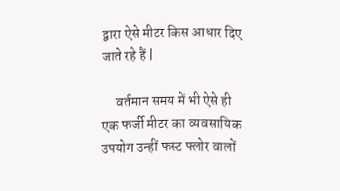द्वारा ऐसे मीटर किस आधार दिए जाते रहे हैं |

     वर्तमान समय में भी ऐसे ही एक फर्जी मीटर का व्यवसायिक उपयोग उन्हीं फस्ट फ्लोर वालों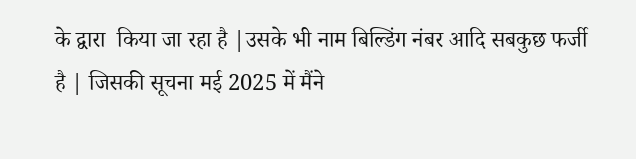के द्वारा  किया जा रहा है |उसके भी नाम बिल्डिंग नंबर आदि सबकुछ फर्जी है | जिसकी सूचना मई 2025 में मैंने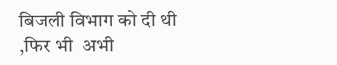बिजली विभाग को दी थी ,फिर भी  अभी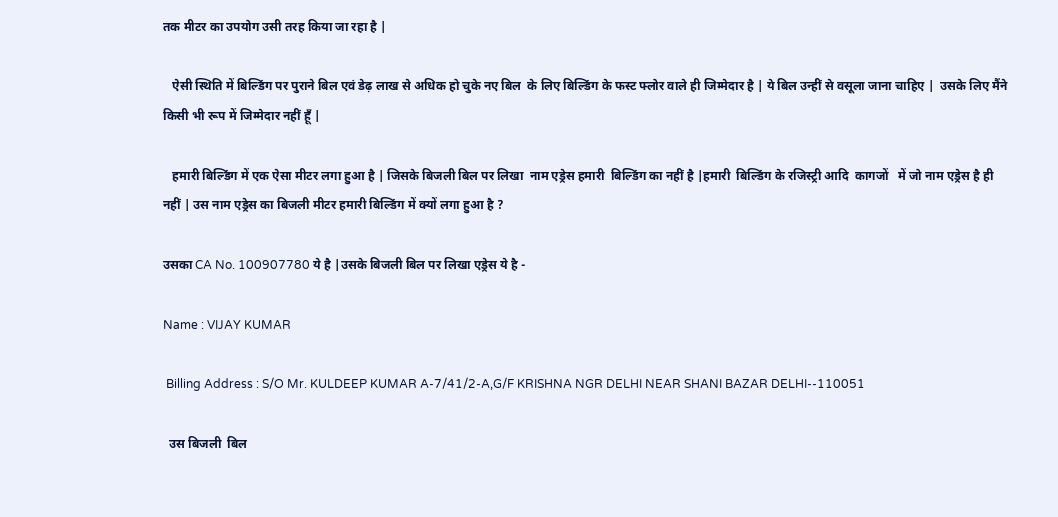तक मीटर का उपयोग उसी तरह किया जा रहा है |

   ऐसी स्थिति में बिल्डिंग पर पुराने बिल एवं डेढ़ लाख से अधिक हो चुके नए बिल  के लिए बिल्डिंग के फस्ट फ्लोर वाले ही जिम्मेदार है | ये बिल उन्हीं से वसूला जाना चाहिए |  उसके लिए मैंने किसी भी रूप में जिम्मेदार नहीं हूँ |

   हमारी बिल्डिंग में एक ऐसा मीटर लगा हुआ है | जिसके बिजली बिल पर लिखा  नाम एड्रेस हमारी  बिल्डिंग का नहीं है |हमारी  बिल्डिंग के रजिस्ट्री आदि  कागजों   में जो नाम एड्रेस है ही नहीं | उस नाम एड्रेस का बिजली मीटर हमारी बिल्डिंग में क्यों लगा हुआ है ?

उसका CA No. 100907780 ये है |उसके बिजली बिल पर लिखा एड्रेस ये है -

Name : VIJAY KUMAR

 Billing Address : S/O Mr. KULDEEP KUMAR A-7/41/2-A,G/F KRISHNA NGR DELHI NEAR SHANI BAZAR DELHI--110051

  उस बिजली  बिल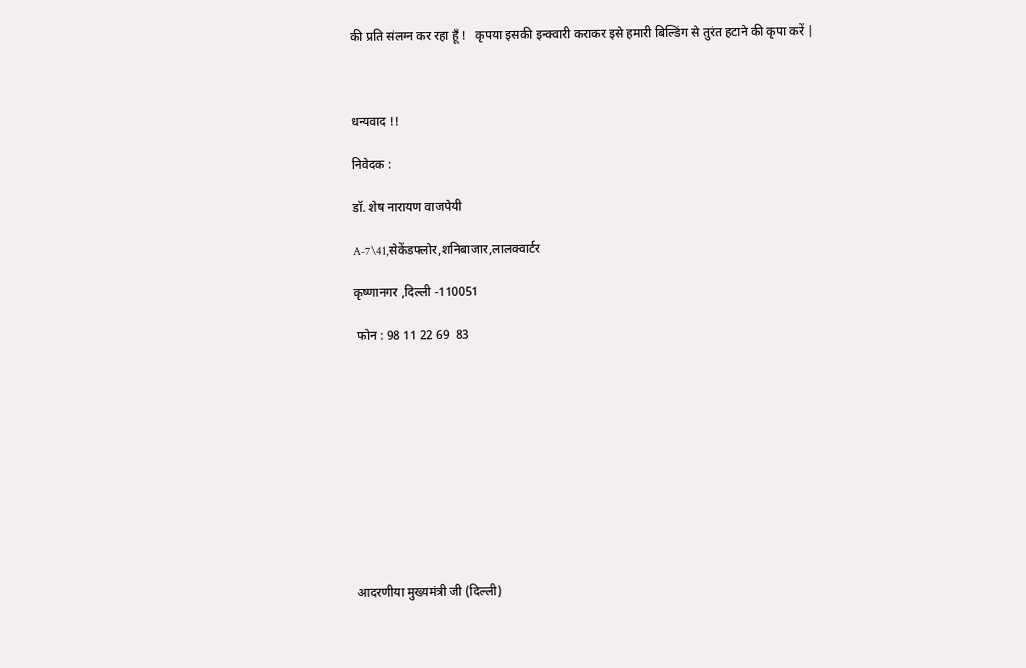की प्रति संलग्न कर रहा हूँ !   कृपया इसकी इन्क्वारी कराकर इसे हमारी बिल्डिंग से तुरंत हटाने की कृपा करें |



धन्यवाद !!

निवेदक :

डॉ. शेष नारायण वाजपेयी

A-7\41,सेकेंडफ्लोर,शनिबाजार,लालक्वार्टर

कृष्णानगर ,दिल्ली -110051

 फोन : 98 11 22 69  83











आदरणीया मुख्यमंत्री जी (दिल्ली)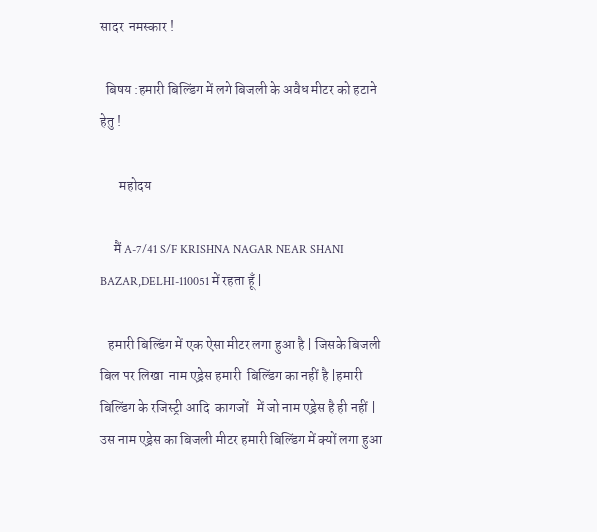सादर  नमस्कार !

  बिषय :हमारी बिल्डिंग में लगे बिजली के अवैध मीटर को हटाने हेतु !

       महोदय

     मैं A-7/41 S/F KRISHNA NAGAR NEAR SHANI  BAZAR,DELHI-110051 में रहता हूँ |

   हमारी बिल्डिंग में एक ऐसा मीटर लगा हुआ है | जिसके बिजली बिल पर लिखा  नाम एड्रेस हमारी  बिल्डिंग का नहीं है |हमारी  बिल्डिंग के रजिस्ट्री आदि  कागजों   में जो नाम एड्रेस है ही नहीं | उस नाम एड्रेस का बिजली मीटर हमारी बिल्डिंग में क्यों लगा हुआ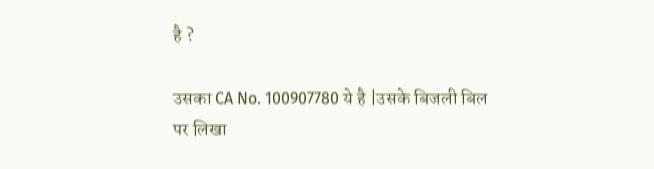है ?

उसका CA No. 100907780 ये है |उसके बिजली बिल पर लिखा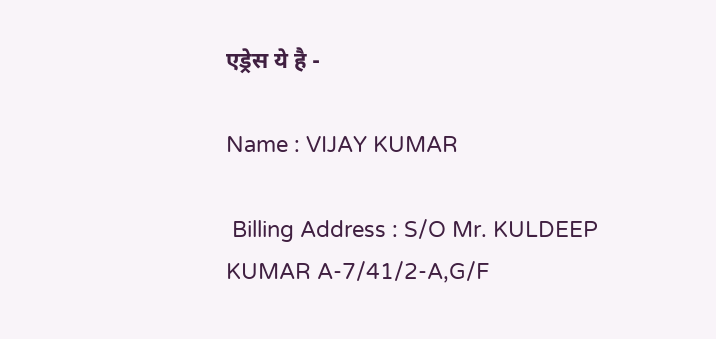एड्रेस ये है -

Name : VIJAY KUMAR

 Billing Address : S/O Mr. KULDEEP KUMAR A-7/41/2-A,G/F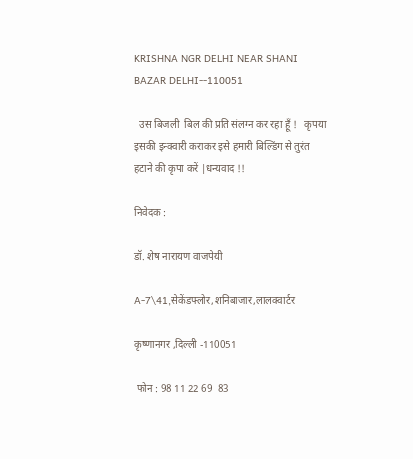KRISHNA NGR DELHI NEAR SHANI BAZAR DELHI--110051

  उस बिजली  बिल की प्रति संलग्न कर रहा हूँ !   कृपया इसकी इन्क्वारी कराकर इसे हमारी बिल्डिंग से तुरंत हटाने की कृपा करें |धन्यवाद !!

निवेदक :

डॉ. शेष नारायण वाजपेयी

A-7\41,सेकेंडफ्लोर,शनिबाजार,लालक्वार्टर

कृष्णानगर ,दिल्ली -110051

 फोन : 98 11 22 69  83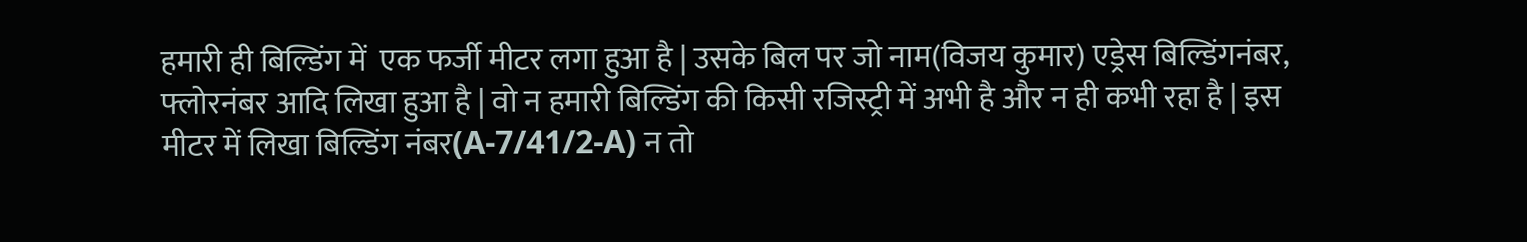हमारी ही बिल्डिंग में  एक फर्जी मीटर लगा हुआ है | उसके बिल पर जो नाम(विजय कुमार) एड्रेस बिल्डिंगनंबर,  फ्लोरनंबर आदि लिखा हुआ है | वो न हमारी बिल्डिंग की किसी रजिस्ट्री में अभी है और न ही कभी रहा है | इस मीटर में लिखा बिल्डिंग नंबर(A-7/41/2-A) न तो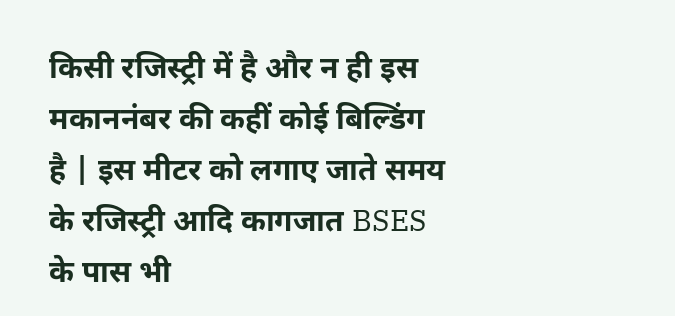किसी रजिस्ट्री में है और न ही इस मकाननंबर की कहीं कोई बिल्डिंग है | इस मीटर को लगाए जाते समय  के रजिस्ट्री आदि कागजात BSES के पास भी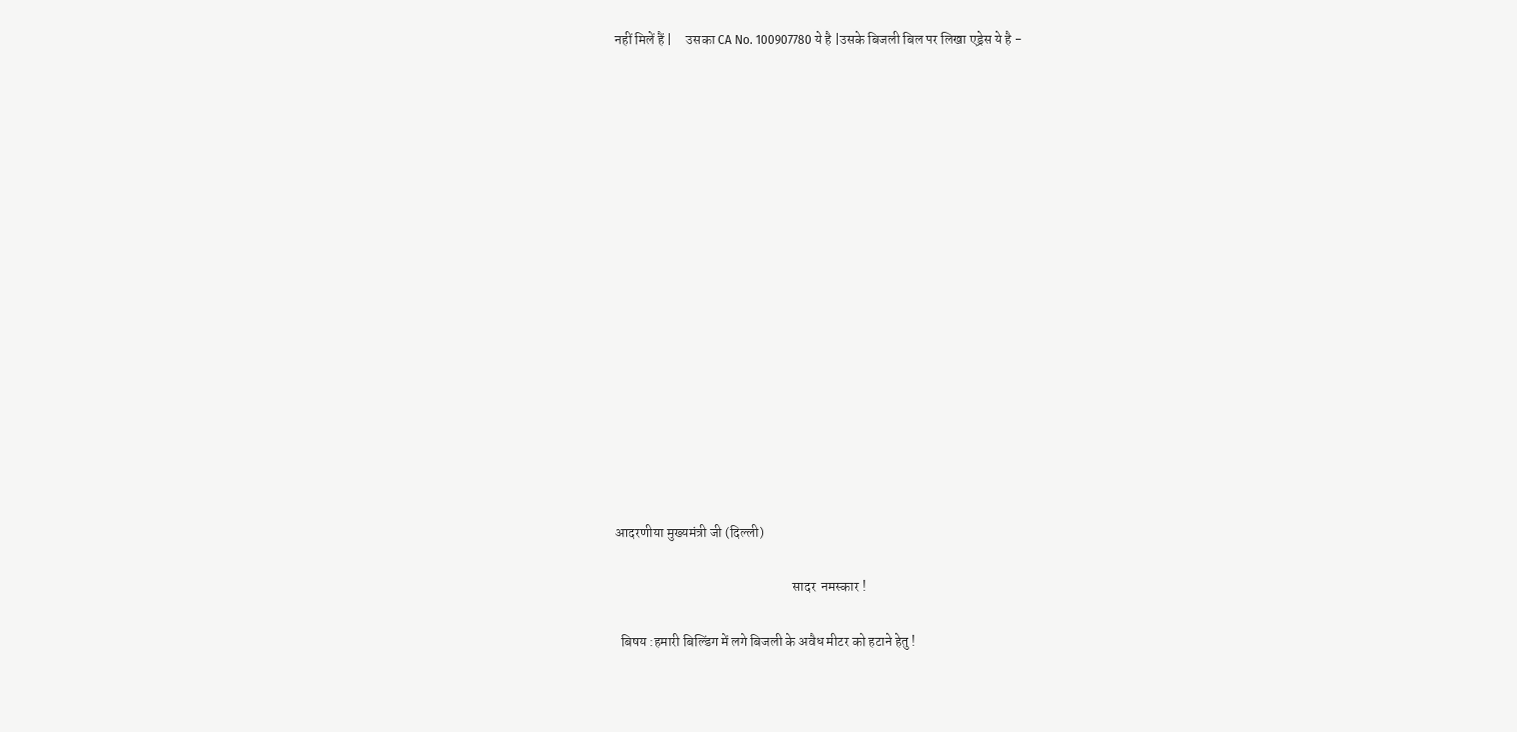नहीं मिलें हैं |     उसका CA No. 100907780 ये है |उसके बिजली बिल पर लिखा एड्रेस ये है -

















आदरणीया मुख्यमंत्री जी (दिल्ली)

                                                                सादर  नमस्कार !

  बिषय :हमारी बिल्डिंग में लगे बिजली के अवैध मीटर को हटाने हेतु !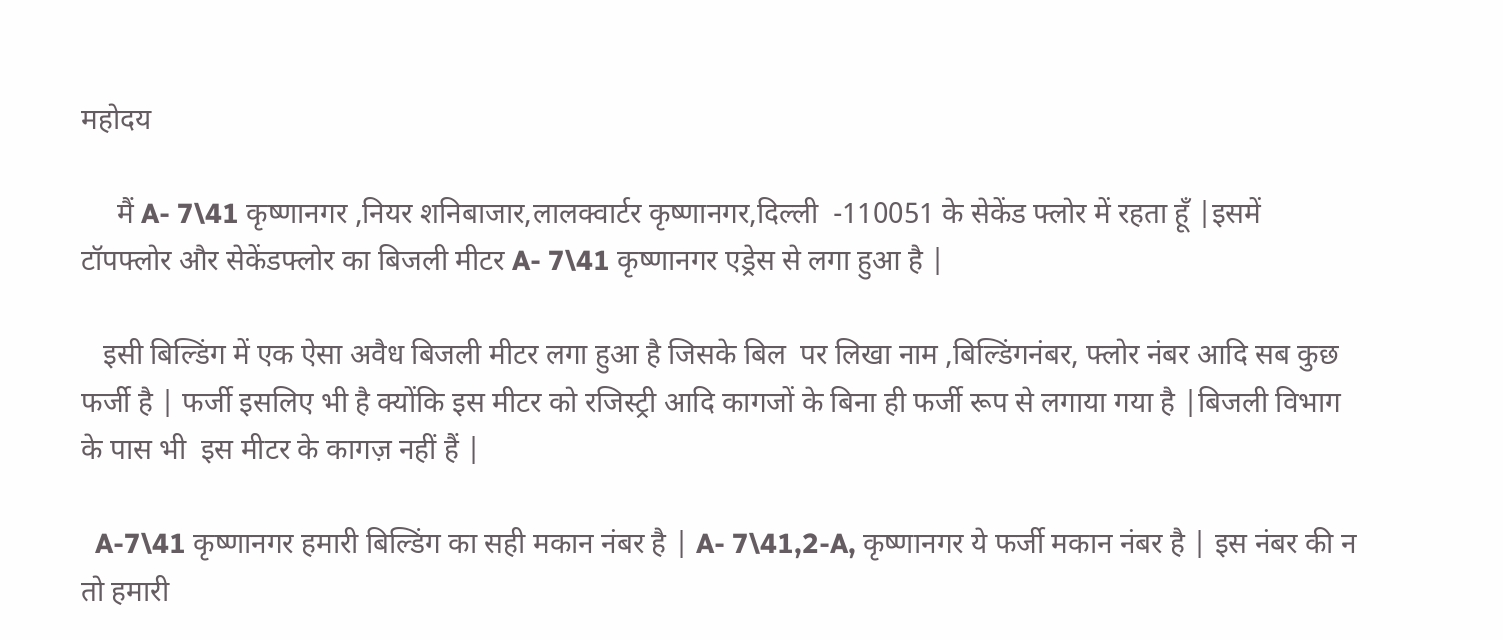महोदय

     मैं A- 7\41 कृष्णानगर ,नियर शनिबाजार,लालक्वार्टर कृष्णानगर,दिल्ली  -110051 के सेकेंड फ्लोर में रहता हूँ |इसमें  टॉपफ्लोर और सेकेंडफ्लोर का बिजली मीटर A- 7\41 कृष्णानगर एड्रेस से लगा हुआ है |

   इसी बिल्डिंग में एक ऐसा अवैध बिजली मीटर लगा हुआ है जिसके बिल  पर लिखा नाम ,बिल्डिंगनंबर, फ्लोर नंबर आदि सब कुछ फर्जी है | फर्जी इसलिए भी है क्योंकि इस मीटर को रजिस्ट्री आदि कागजों के बिना ही फर्जी रूप से लगाया गया है |बिजली विभाग के पास भी  इस मीटर के कागज़ नहीं हैं |

  A-7\41 कृष्णानगर हमारी बिल्डिंग का सही मकान नंबर है | A- 7\41,2-A, कृष्णानगर ये फर्जी मकान नंबर है | इस नंबर की न तो हमारी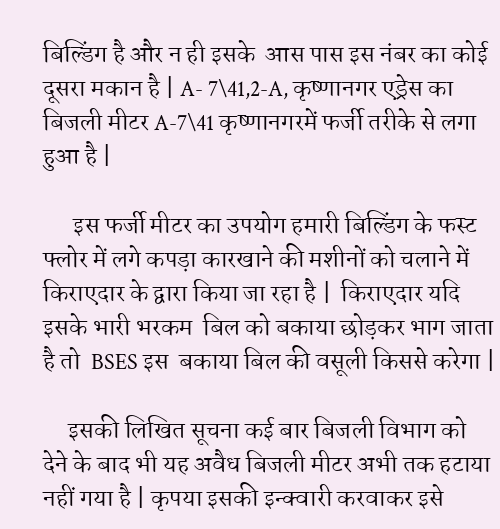बिल्डिंग है और न ही इसके  आस पास इस नंबर का कोई दूसरा मकान है | A- 7\41,2-A, कृष्णानगर एड्रेस का बिजली मीटर A-7\41 कृष्णानगरमें फर्जी तरीके से लगा हुआ है |

      इस फर्जी मीटर का उपयोग हमारी बिल्डिंग के फस्ट फ्लोर में लगे कपड़ा कारखाने की मशीनों को चलाने में किराएदार के द्वारा किया जा रहा है |  किराएदार यदि इसके भारी भरकम  बिल को बकाया छोड़कर भाग जाता है तो  BSES इस  बकाया बिल की वसूली किससे करेगा |

     इसकी लिखित सूचना कई बार बिजली विभाग को देने के बाद भी यह अवैध बिजली मीटर अभी तक हटाया नहीं गया है | कृपया इसकी इन्क्वारी करवाकर इसे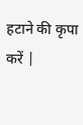हटाने की कृपा करें |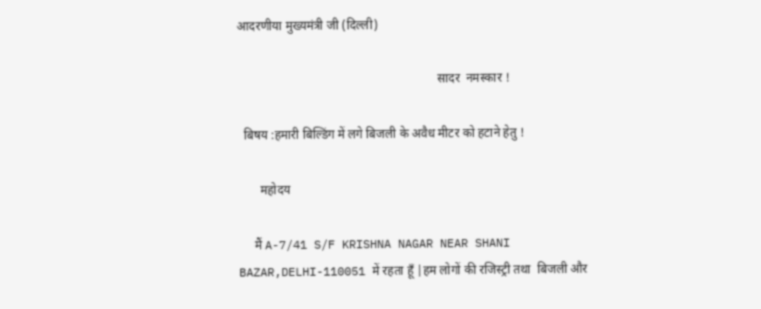आदरणीया मुख्यमंत्री जी (दिल्ली)

                                                                सादर  नमस्कार !

  बिषय :हमारी बिल्डिंग में लगे बिजली के अवैध मीटर को हटाने हेतु !

       महोदय

     मैं A-7/41 S/F KRISHNA NAGAR NEAR SHANI  BAZAR,DELHI-110051 में रहता हूँ |हम लोगों की रजिस्ट्री तथा  बिजली और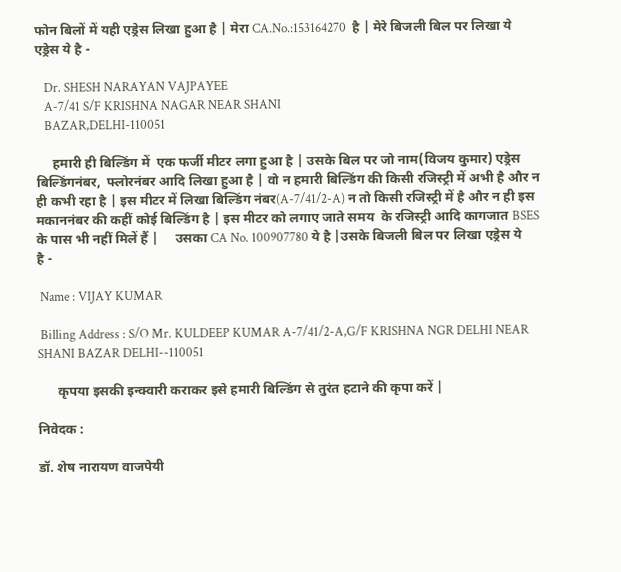फोन बिलों में यही एड्रेस लिखा हुआ है | मेरा CA.No.:153164270  है | मेरे बिजली बिल पर लिखा ये एड्रेस ये है -

   Dr. SHESH NARAYAN VAJPAYEE
   A-7/41 S/F KRISHNA NAGAR NEAR SHANI
   BAZAR,DELHI-110051

     हमारी ही बिल्डिंग में  एक फर्जी मीटर लगा हुआ है | उसके बिल पर जो नाम(विजय कुमार) एड्रेस बिल्डिंगनंबर,  फ्लोरनंबर आदि लिखा हुआ है | वो न हमारी बिल्डिंग की किसी रजिस्ट्री में अभी है और न ही कभी रहा है | इस मीटर में लिखा बिल्डिंग नंबर(A-7/41/2-A) न तो किसी रजिस्ट्री में है और न ही इस मकाननंबर की कहीं कोई बिल्डिंग है | इस मीटर को लगाए जाते समय  के रजिस्ट्री आदि कागजात BSES के पास भी नहीं मिलें हैं |     उसका CA No. 100907780 ये है |उसके बिजली बिल पर लिखा एड्रेस ये है -

 Name : VIJAY KUMAR

 Billing Address : S/O Mr. KULDEEP KUMAR A-7/41/2-A,G/F KRISHNA NGR DELHI NEAR SHANI BAZAR DELHI--110051

      कृपया इसकी इन्क्वारी कराकर इसे हमारी बिल्डिंग से तुरंत हटाने की कृपा करें |

निवेदक :

डॉ. शेष नारायण वाजपेयी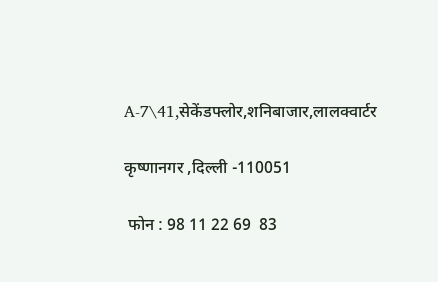A-7\41,सेकेंडफ्लोर,शनिबाजार,लालक्वार्टर

कृष्णानगर ,दिल्ली -110051

 फोन : 98 11 22 69  83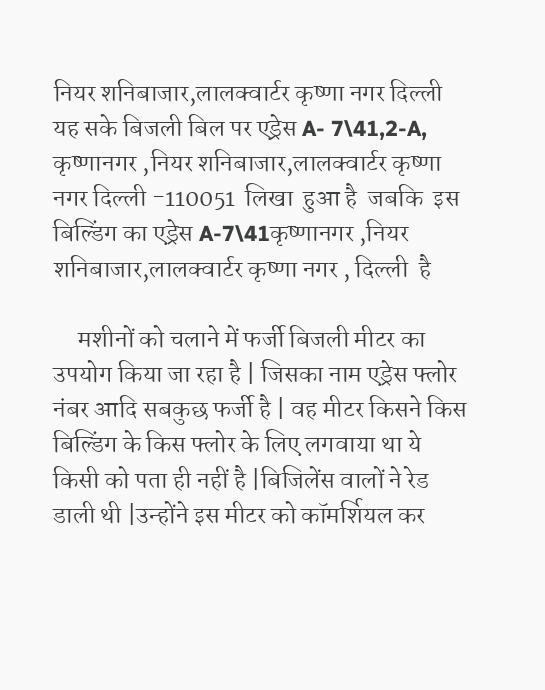नियर शनिबाजार,लालक्वार्टर कृष्णा नगर दिल्ली   यह सके बिजली बिल पर एड्रेस A- 7\41,2-A, कृष्णानगर ,नियर शनिबाजार,लालक्वार्टर कृष्णा नगर दिल्ली -110051  लिखा  हुआ है  जबकि  इस बिल्डिंग का एड्रेस A-7\41कृष्णानगर ,नियर शनिबाजार,लालक्वार्टर कृष्णा नगर , दिल्ली  है

     मशीनों को चलाने में फर्जी बिजली मीटर का उपयोग किया जा रहा है | जिसका नाम एड्रेस फ्लोर नंबर आदि सबकुछ फर्जी है | वह मीटर किसने किस बिल्डिंग के किस फ्लोर के लिए लगवाया था ये किसी को पता ही नहीं है |बिजिलेंस वालों ने रेड डाली थी |उन्होंने इस मीटर को कॉमर्शियल कर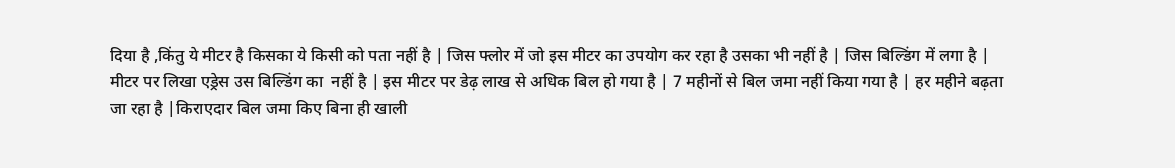दिया है ,किंतु ये मीटर है किसका ये किसी को पता नहीं है | जिस फ्लोर में जो इस मीटर का उपयोग कर रहा है उसका भी नहीं है | जिस बिल्डिंग में लगा है | मीटर पर लिखा एड्रेस उस बिल्डिंग का  नहीं है | इस मीटर पर डेढ़ लाख से अधिक बिल हो गया है | 7 महीनों से बिल जमा नहीं किया गया है | हर महीने बढ़ता जा रहा है |किराएदार बिल जमा किए बिना ही खाली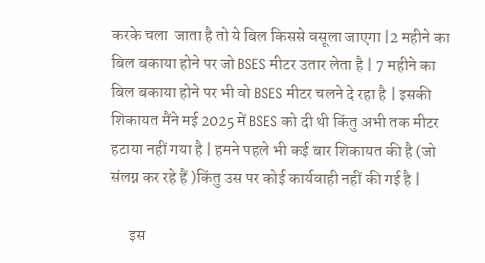करके चला  जाता है तो ये बिल किससे वसूला जाएगा |2 महीने का बिल बकाया होने पर जो BSES मीटर उतार लेता है | 7 महीने का बिल बकाया होने पर भी वो BSES मीटर चलने दे रहा है | इसकी शिकायत मैंने मई 2025 में BSES को दी थी किंतु अभी तक मीटर हटाया नहीं गया है | हमने पहले भी कई बार शिकायत की है (जो संलग्न कर रहे हैं )किंतु उस पर कोई कार्यवाही नहीं की गई है |

      इस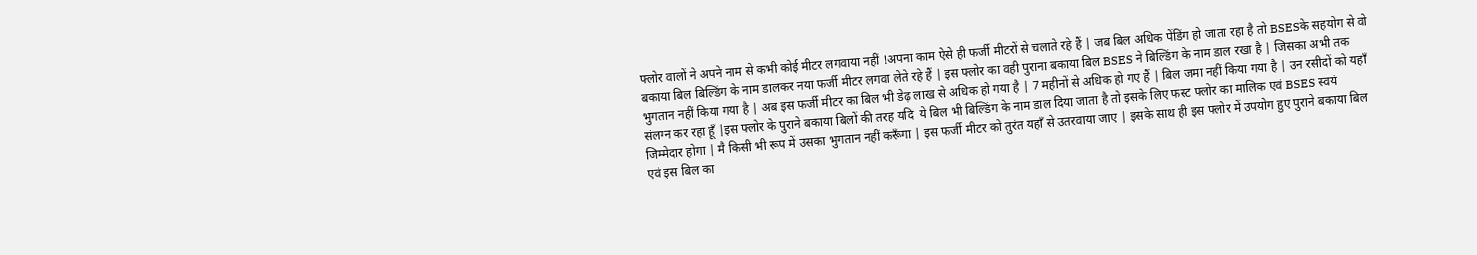फ्लोर वालों ने अपने नाम से कभी कोई मीटर लगवाया नहीं !अपना काम ऐसे ही फर्जी मीटरों से चलाते रहे हैं | जब बिल अधिक पेंडिंग हो जाता रहा है तो BSESके सहयोग से वो बकाया बिल बिल्डिंग के नाम डालकर नया फर्जी मीटर लगवा लेते रहे हैं | इस फ्लोर का वही पुराना बकाया बिल BSES ने बिल्डिंग के नाम डाल रखा है | जिसका अभी तक भुगतान नहीं किया गया है | अब इस फर्जी मीटर का बिल भी डेढ़ लाख से अधिक हो गया है | 7 महीनों से अधिक हो गए हैं | बिल जमा नहीं किया गया है | उन रसीदों को यहाँ संलग्न कर रहा हूँ |इस फ्लोर के पुराने बकाया बिलों की तरह यदि  ये बिल भी बिल्डिंग के नाम डाल दिया जाता है तो इसके लिए फस्ट फ्लोर का मालिक एवं BSES स्वयं जिम्मेदार होगा | मै किसी भी रूप में उसका भुगतान नहीं करूँगा | इस फर्जी मीटर को तुरंत यहाँ से उतरवाया जाए | इसके साथ ही इस फ्लोर में उपयोग हुए पुराने बकाया बिल एवं इस बिल का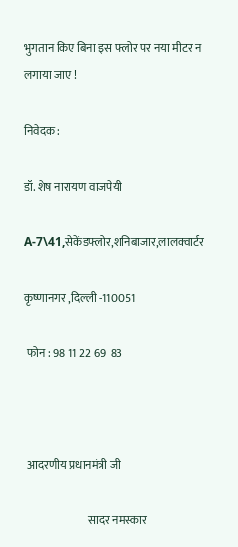भुगतान किए बिना इस फ्लोर पर नया मीटर न लगाया जाए !

निवेदक :

डॉ. शेष नारायण वाजपेयी

A-7\41,सेकेंडफ्लोर,शनिबाजार,लालक्वार्टर

कृष्णानगर ,दिल्ली -110051

 फोन : 98 11 22 69  83



 आदरणीय प्रधानमंत्री जी

                            सादर नमस्कार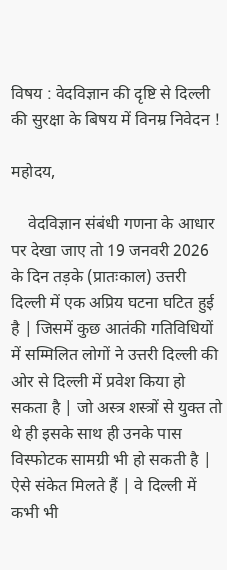विषय : वेदविज्ञान की दृष्टि से दिल्ली की सुरक्षा के बिषय में विनम्र निवेदन !

महोदय,

    वेदविज्ञान संबंधी गणना के आधार पर देखा जाए तो 19 जनवरी 2026 के दिन तड़के (प्रातःकाल) उत्तरी दिल्ली में एक अप्रिय घटना घटित हुई है | जिसमें कुछ आतंकी गतिविधियों में सम्मिलित लोगों ने उत्तरी दिल्ली की ओर से दिल्ली में प्रवेश किया हो सकता है | जो अस्त्र शस्त्रों से युक्त तो थे ही इसके साथ ही उनके पास विस्फोटक सामग्री भी हो सकती है | ऐसे संकेत मिलते हैं | वे दिल्ली में कभी भी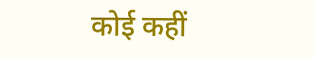कोई कहीं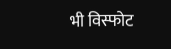भी विस्फोट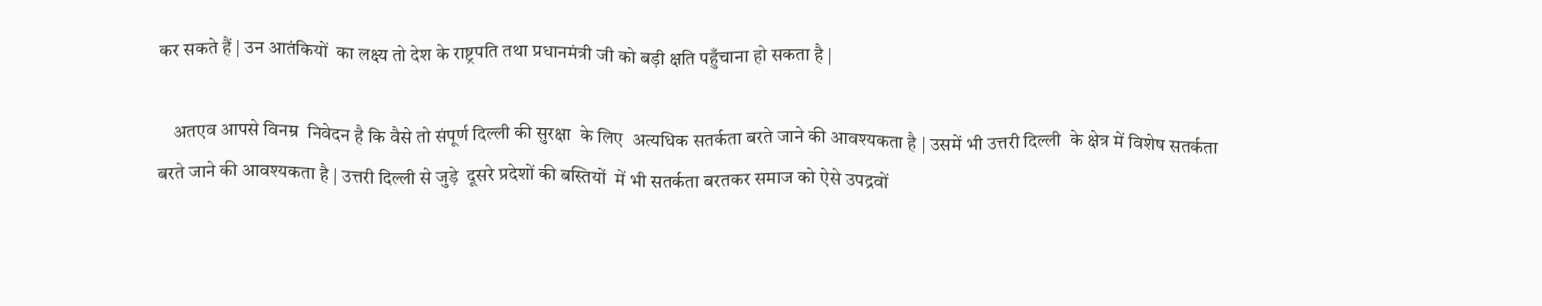कर सकते हैं | उन आतंकियों  का लक्ष्य तो देश के राष्ट्रपति तथा प्रधानमंत्री जी को बड़ी क्षति पहुँचाना हो सकता है |

    अतएव आपसे विनम्र  निवेदन है कि वैसे तो संपूर्ण दिल्ली की सुरक्षा  के लिए  अत्यधिक सतर्कता बरते जाने की आवश्यकता है | उसमें भी उत्तरी दिल्ली  के क्षेत्र में विशेष सतर्कता बरते जाने की आवश्यकता है | उत्तरी दिल्ली से जुड़े  दूसरे प्रदेशों की बस्तियों  में भी सतर्कता बरतकर समाज को ऐसे उपद्रवों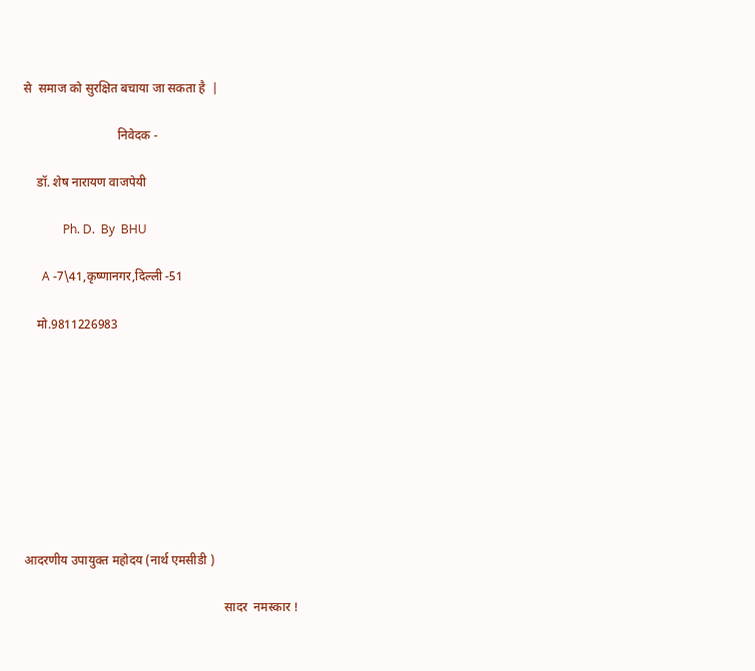से  समाज को सुरक्षित बचाया जा सकता है  |

                              निवेदक -

    डॉ. शेष नारायण वाजपेयी

             Ph. D.  By  BHU

      A -7\41,कृष्णानगर,दिल्ली -51

    मो.9811226983









आदरणीय उपायुक्त महोदय (नार्थ एमसीडी )

                                                                सादर  नमस्कार !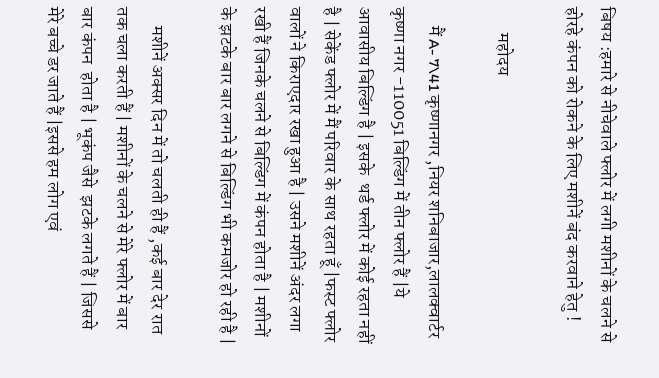बिषय :हमारे से नीचेवाले फ्लोर में लगी मशीनों के चलने से होरहे कंपन को रोकने के लिए मशीनें बंद करवाने हेतु !

       महोदय

     मैं A- 7\41 कृष्णानगर ,नियर शनिबाजार,लालक्वार्टर कृष्णा नगर -110051 बिल्डिंग में तीन फ्लोर हैं |ये आवासीय बिल्डिंग है | इसके  थर्ड फ्लोर में कोई रहता नहीं है | सेकेंड फ्लोर में मैं परिवार के साथ रहता हूँ |फस्ट फ्लोर वालों ने किराएदार रखा हुआ है | उसने मशीनें अंदर लगा रखी हैं जिनके चलने से बिल्डिंग में कंपन होता है | मशीनों के झटके बार बार लगने से बिल्डिंग भी कमजोर हो रही है |

     मशीनें अक्सर दिन में तो चलती ही हैं ,कई बार देर रात तक चला करती हैं | मशीनों के चलने से मेरे फ्लोर में बार बार कंपन  होता है | भूकंप जैसे  झटके लगते हैं | जिससे मेरे बच्चे डर जाते हैं |इससे हम लोग एवं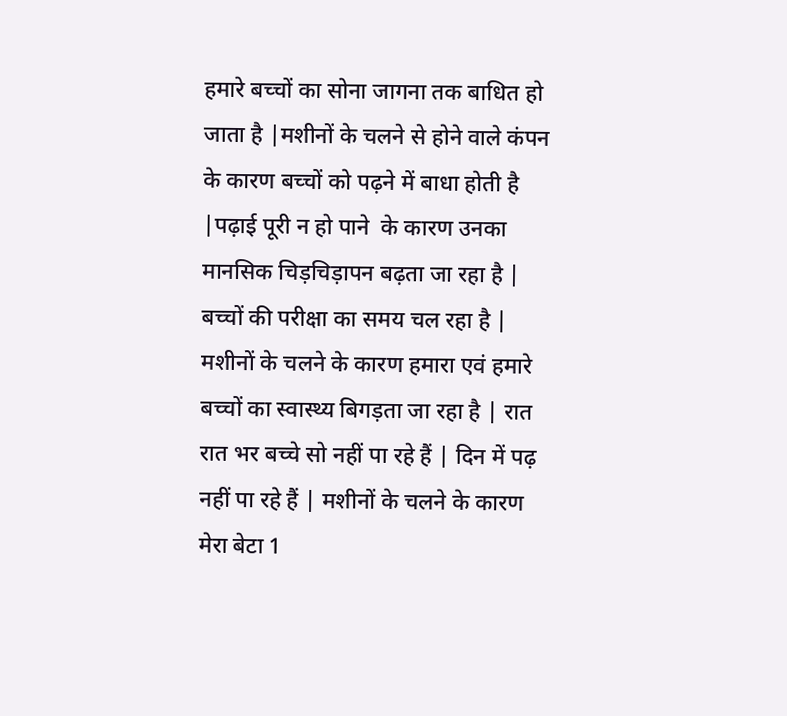हमारे बच्चों का सोना जागना तक बाधित हो जाता है |मशीनों के चलने से होने वाले कंपन के कारण बच्चों को पढ़ने में बाधा होती है |पढ़ाई पूरी न हो पाने  के कारण उनका मानसिक चिड़चिड़ापन बढ़ता जा रहा है | बच्चों की परीक्षा का समय चल रहा है | मशीनों के चलने के कारण हमारा एवं हमारे बच्चों का स्वास्थ्य बिगड़ता जा रहा है | रात रात भर बच्चे सो नहीं पा रहे हैं | दिन में पढ़ नहीं पा रहे हैं | मशीनों के चलने के कारण मेरा बेटा 1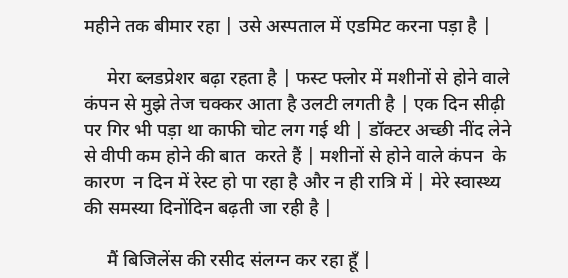महीने तक बीमार रहा | उसे अस्पताल में एडमिट करना पड़ा है |

     मेरा ब्लडप्रेशर बढ़ा रहता है | फस्ट फ्लोर में मशीनों से होने वाले कंपन से मुझे तेज चक्कर आता है उलटी लगती है | एक दिन सीढ़ी पर गिर भी पड़ा था काफी चोट लग गई थी | डॉक्टर अच्छी नींद लेने से वीपी कम होने की बात  करते हैं | मशीनों से होने वाले कंपन  के कारण  न दिन में रेस्ट हो पा रहा है और न ही रात्रि में | मेरे स्वास्थ्य की समस्या दिनोंदिन बढ़ती जा रही है |

     मैं बिजिलेंस की रसीद संलग्न कर रहा हूँ |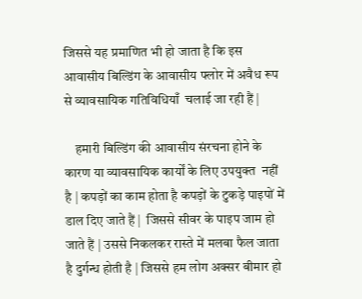जिससे यह प्रमाणित भी हो जाता है कि इस आवासीय बिल्डिंग के आवासीय फ्लोर में अवैध रूप से व्यावसायिक गतिविधियाँ  चलाई जा रही हैं |

    हमारी बिल्डिंग की आवासीय संरचना होने के कारण या व्यावसायिक कार्यों के लिए उपयुक्त  नहीं है | कपड़ों का काम होता है कपड़ों के टुकड़े पाइपों में डाल दिए जाते हैं |  जिससे सीवर के पाइप जाम हो जाते हैं | उससे निकलकर रास्ते में मलबा फैल जाता है दुर्गन्ध होती है | जिससे हम लोग अक्सर बीमार हो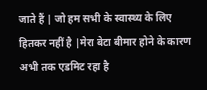जाते हैं | जो हम सभी के स्वास्थ्य के लिए हितकर नहीं है |मेरा बेटा बीमार होने के कारण अभी तक एडमिट रहा है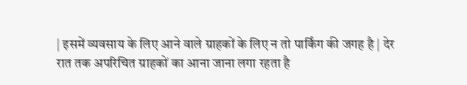| इसमें व्यवसाय के लिए आने वाले ग्राहकों के लिए न तो पार्किंग की जगह है | देर रात तक अपरिचित ग्राहकों का आना जाना लगा रहता है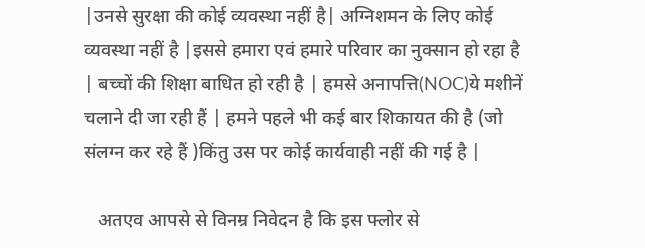|उनसे सुरक्षा की कोई व्यवस्था नहीं है| अग्निशमन के लिए कोई व्यवस्था नहीं है |इससे हमारा एवं हमारे परिवार का नुक्सान हो रहा है | बच्चों की शिक्षा बाधित हो रही है | हमसे अनापत्ति(NOC)ये मशीनें चलाने दी जा रही हैं | हमने पहले भी कई बार शिकायत की है (जो संलग्न कर रहे हैं )किंतु उस पर कोई कार्यवाही नहीं की गई है |

   अतएव आपसे से विनम्र निवेदन है कि इस फ्लोर से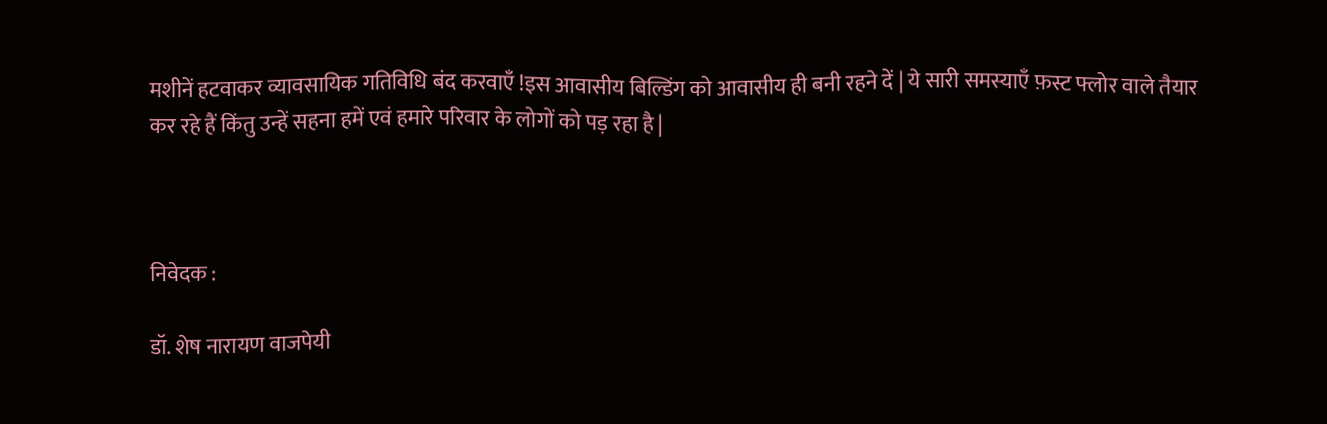मशीनें हटवाकर व्यावसायिक गतिविधि बंद करवाएँ !इस आवासीय बिल्डिंग को आवासीय ही बनी रहने दें | ये सारी समस्याएँ फ़स्ट फ्लोर वाले तैयार कर रहे हैं किंतु उन्हें सहना हमें एवं हमारे परिवार के लोगों को पड़ रहा है |



निवेदक :

डॉ. शेष नारायण वाजपेयी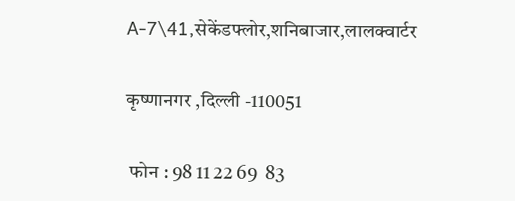A-7\41,सेकेंडफ्लोर,शनिबाजार,लालक्वार्टर

कृष्णानगर ,दिल्ली -110051

 फोन : 98 11 22 69  83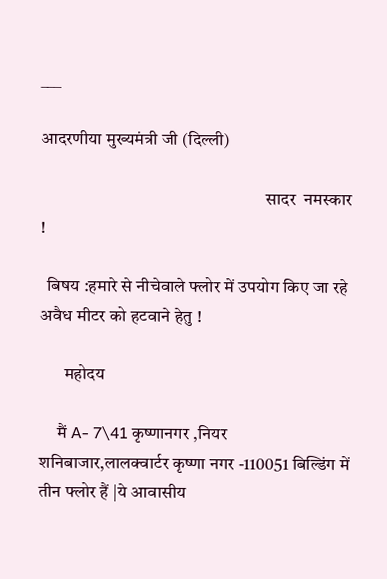___

आदरणीया मुख्यमंत्री जी (दिल्ली)

                                                                सादर  नमस्कार !

  बिषय :हमारे से नीचेवाले फ्लोर में उपयोग किए जा रहे अवैध मीटर को हटवाने हेतु !

       महोदय

     मैं A- 7\41 कृष्णानगर ,नियर शनिबाजार,लालक्वार्टर कृष्णा नगर -110051 बिल्डिंग में तीन फ्लोर हैं |ये आवासीय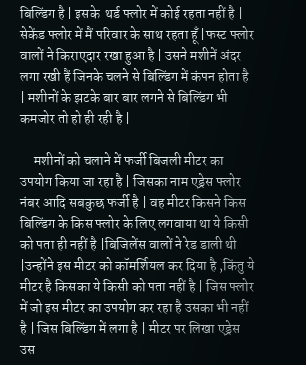बिल्डिंग है | इसके  थर्ड फ्लोर में कोई रहता नहीं है | सेकेंड फ्लोर में मैं परिवार के साथ रहता हूँ |फस्ट फ्लोर वालों ने किराएदार रखा हुआ है | उसने मशीनें अंदर लगा रखी हैं जिनके चलने से बिल्डिंग में कंपन होता है | मशीनों के झटके बार बार लगने से बिल्डिंग भी कमजोर तो हो ही रही है |

     मशीनों को चलाने में फर्जी बिजली मीटर का उपयोग किया जा रहा है | जिसका नाम एड्रेस फ्लोर नंबर आदि सबकुछ फर्जी है | वह मीटर किसने किस बिल्डिंग के किस फ्लोर के लिए लगवाया था ये किसी को पता ही नहीं है |बिजिलेंस वालों ने रेड डाली थी |उन्होंने इस मीटर को कॉमर्शियल कर दिया है ,किंतु ये मीटर है किसका ये किसी को पता नहीं है | जिस फ्लोर में जो इस मीटर का उपयोग कर रहा है उसका भी नहीं है | जिस बिल्डिंग में लगा है | मीटर पर लिखा एड्रेस उस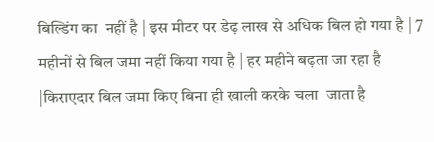बिल्डिंग का  नहीं है | इस मीटर पर डेढ़ लाख से अधिक बिल हो गया है | 7 महीनों से बिल जमा नहीं किया गया है | हर महीने बढ़ता जा रहा है |किराएदार बिल जमा किए बिना ही खाली करके चला  जाता है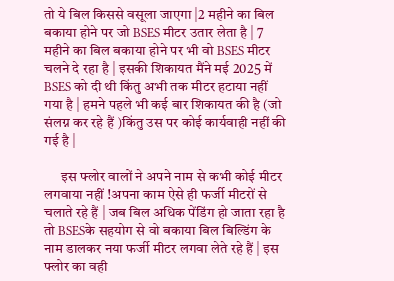तो ये बिल किससे वसूला जाएगा |2 महीने का बिल बकाया होने पर जो BSES मीटर उतार लेता है | 7 महीने का बिल बकाया होने पर भी वो BSES मीटर चलने दे रहा है | इसकी शिकायत मैंने मई 2025 में BSES को दी थी किंतु अभी तक मीटर हटाया नहीं गया है | हमने पहले भी कई बार शिकायत की है (जो संलग्न कर रहे हैं )किंतु उस पर कोई कार्यवाही नहीं की गई है |

      इस फ्लोर वालों ने अपने नाम से कभी कोई मीटर लगवाया नहीं !अपना काम ऐसे ही फर्जी मीटरों से चलाते रहे हैं | जब बिल अधिक पेंडिंग हो जाता रहा है तो BSESके सहयोग से वो बकाया बिल बिल्डिंग के नाम डालकर नया फर्जी मीटर लगवा लेते रहे हैं | इस फ्लोर का वही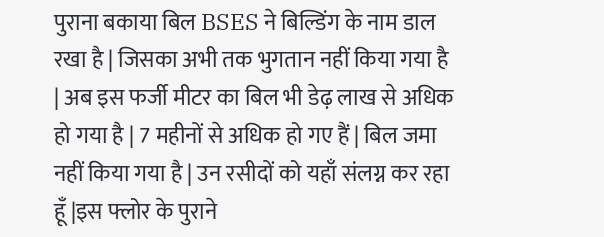पुराना बकाया बिल BSES ने बिल्डिंग के नाम डाल रखा है | जिसका अभी तक भुगतान नहीं किया गया है | अब इस फर्जी मीटर का बिल भी डेढ़ लाख से अधिक हो गया है | 7 महीनों से अधिक हो गए हैं | बिल जमा नहीं किया गया है | उन रसीदों को यहाँ संलग्न कर रहा हूँ |इस फ्लोर के पुराने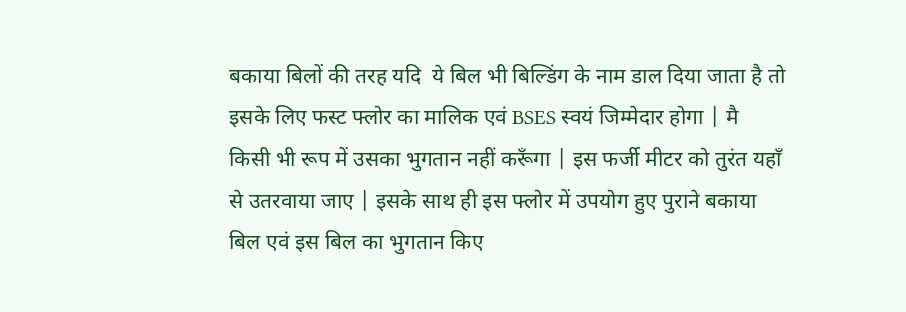बकाया बिलों की तरह यदि  ये बिल भी बिल्डिंग के नाम डाल दिया जाता है तो इसके लिए फस्ट फ्लोर का मालिक एवं BSES स्वयं जिम्मेदार होगा | मै किसी भी रूप में उसका भुगतान नहीं करूँगा | इस फर्जी मीटर को तुरंत यहाँ से उतरवाया जाए | इसके साथ ही इस फ्लोर में उपयोग हुए पुराने बकाया बिल एवं इस बिल का भुगतान किए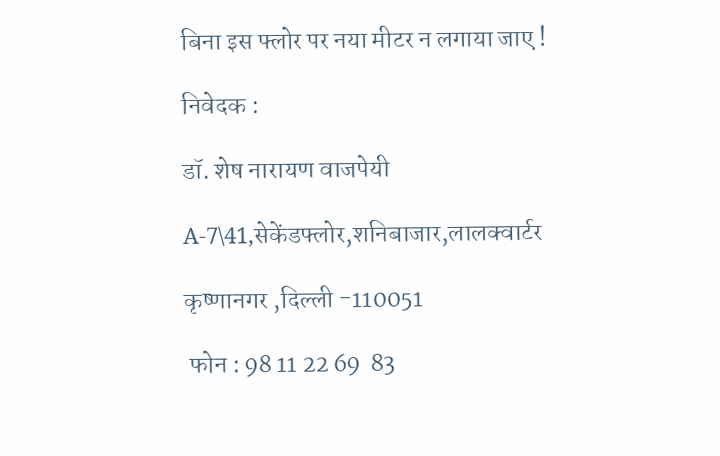बिना इस फ्लोर पर नया मीटर न लगाया जाए !

निवेदक :

डॉ. शेष नारायण वाजपेयी

A-7\41,सेकेंडफ्लोर,शनिबाजार,लालक्वार्टर

कृष्णानगर ,दिल्ली -110051

 फोन : 98 11 22 69  83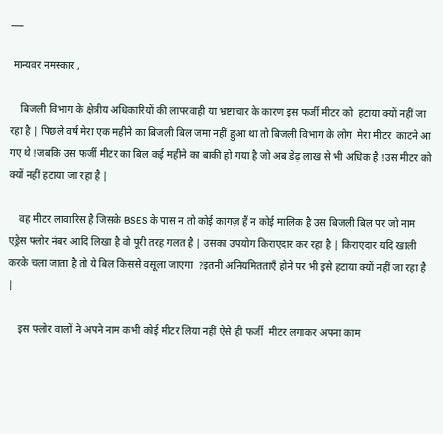___

 मान्यवर नमस्कार ,

    बिजली विभाग के क्षेत्रीय अधिकारियों की लापरवाही या भ्रष्टाचार के कारण इस फर्जी मीटर को  हटाया क्यों नहीं जा रहा है | पिछले वर्ष मेरा एक महीने का बिजली बिल जमा नहीं हुआ था तो बिजली विभाग के लोग  मेरा मीटर  काटने आ गए थे !जबकि उस फर्जी मीटर का बिल कई महीने का बाकी हो गया है जो अब डेढ़ लाख से भी अधिक है !उस मीटर को क्यों नहीं हटाया जा रहा है |

    वह मीटर लावारिस है जिसके BSES के पास न तो कोई कागज़ हैं न कोई मालिक है उस बिजली बिल पर जो नाम एड्रेस फ्लोर नंबर आदि लिखा है वो पूरी तरह गलत है | उसका उपयोग किराएदार कर रहा है | किराएदार यदि खाली करके चला जाता है तो ये बिल किससे वसूला जाएगा  ?इतनी अनियमितताएँ होने पर भी इसे हटाया क्यों नहीं जा रहा है |

    इस फ्लोर वालों ने अपने नाम कभी कोई मीटर लिया नहीं ऐसे ही फर्जी  मीटर लगाकर अपना काम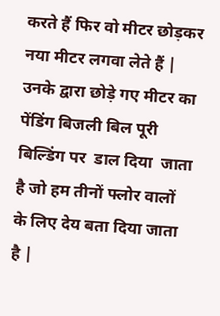करते हैं फिर वो मीटर छोड़कर नया मीटर लगवा लेते हैं | उनके द्वारा छोड़े गए मीटर का पेंडिंग बिजली बिल पूरी बिल्डिंग पर  डाल दिया  जाता है जो हम तीनों फ्लोर वालों के लिए देय बता दिया जाता है |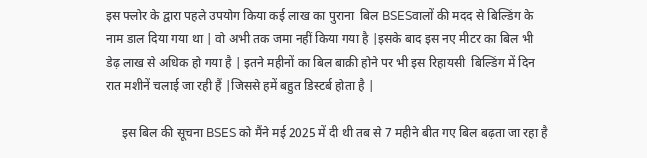इस फ्लोर के द्वारा पहले उपयोग किया कई लाख का पुराना  बिल BSESवालों की मदद से बिल्डिंग के नाम डाल दिया गया था | वो अभी तक जमा नहीं किया गया है |इसके बाद इस नए मीटर का बिल भी डेढ़ लाख से अधिक हो गया है | इतने महीनों का बिल बाक़ी होने पर भी इस रिहायसी  बिल्डिंग में दिन रात मशीनें चलाई जा रही हैं |जिससे हमें बहुत डिस्टर्ब होता है |

     इस बिल की सूचना BSES को मैंने मई 2025 में दी थी तब से 7 महीने बीत गए बिल बढ़ता जा रहा है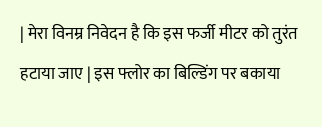| मेरा विनम्र निवेदन है कि इस फर्जी मीटर को तुरंत हटाया जाए | इस फ्लोर का बिल्डिंग पर बकाया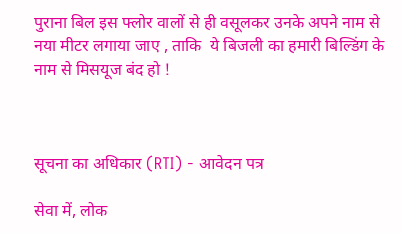पुराना बिल इस फ्लोर वालों से ही वसूलकर उनके अपने नाम से नया मीटर लगाया जाए , ताकि  ये बिजली का हमारी बिल्डिंग के नाम से मिसयूज बंद हो !



सूचना का अधिकार (RTI) - आवेदन पत्र

सेवा में, लोक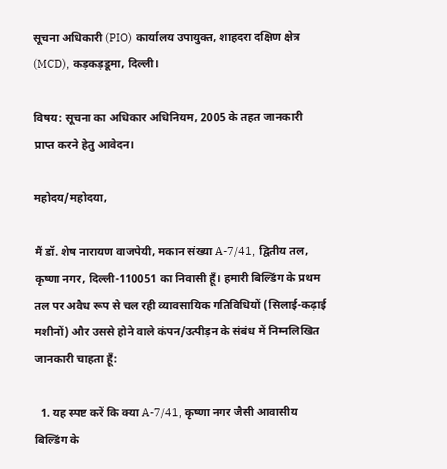सूचना अधिकारी (PIO) कार्यालय उपायुक्त, शाहदरा दक्षिण क्षेत्र (MCD), कड़कड़डूमा, दिल्ली।

विषय: सूचना का अधिकार अधिनियम, 2005 के तहत जानकारी प्राप्त करने हेतु आवेदन।

महोदय/महोदया,

मैं डॉ. शेष नारायण वाजपेयी, मकान संख्या A-7/41, द्वितीय तल, कृष्णा नगर, दिल्ली-110051 का निवासी हूँ। हमारी बिल्डिंग के प्रथम तल पर अवैध रूप से चल रही व्यावसायिक गतिविधियों (सिलाई-कढ़ाई मशीनों) और उससे होने वाले कंपन/उत्पीड़न के संबंध में निम्नलिखित जानकारी चाहता हूँ:

  1. यह स्पष्ट करें कि क्या A-7/41, कृष्णा नगर जैसी आवासीय बिल्डिंग के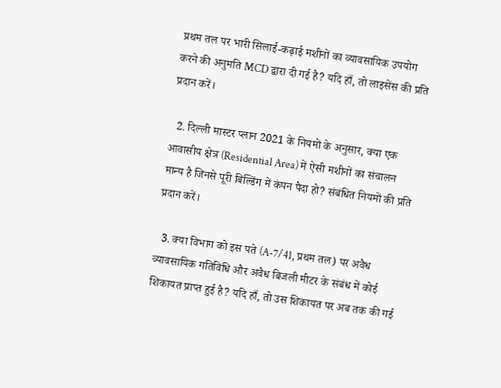प्रथम तल पर भारी सिलाई-कढ़ाई मशीनों का व्यावसायिक उपयोग करने की अनुमति MCD द्वारा दी गई है? यदि हाँ, तो लाइसेंस की प्रति प्रदान करें।

  2. दिल्ली मास्टर प्लान 2021 के नियमों के अनुसार, क्या एक आवासीय क्षेत्र (Residential Area) में ऐसी मशीनों का संचालन मान्य है जिनसे पूरी बिल्डिंग में कंपन पैदा हो? संबंधित नियमों की प्रति प्रदान करें।

  3. क्या विभाग को इस पते (A-7/41, प्रथम तल) पर अवैध व्यावसायिक गतिविधि और अवैध बिजली मीटर के संबंध में कोई शिकायत प्राप्त हुई है? यदि हाँ, तो उस शिकायत पर अब तक की गई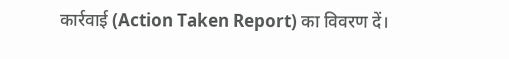कार्रवाई (Action Taken Report) का विवरण दें।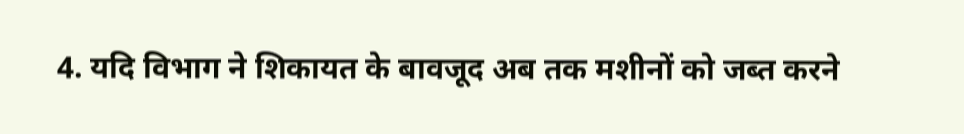4. यदि विभाग ने शिकायत के बावजूद अब तक मशीनों को जब्त करने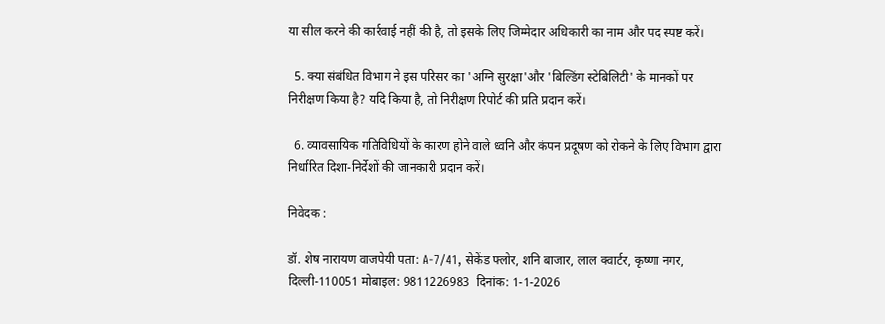या सील करने की कार्रवाई नहीं की है, तो इसके लिए जिम्मेदार अधिकारी का नाम और पद स्पष्ट करें।

  5. क्या संबंधित विभाग ने इस परिसर का 'अग्नि सुरक्षा'और 'बिल्डिंग स्टेबिलिटी' के मानकों पर निरीक्षण किया है? यदि किया है, तो निरीक्षण रिपोर्ट की प्रति प्रदान करें।

  6. व्यावसायिक गतिविधियों के कारण होने वाले ध्वनि और कंपन प्रदूषण को रोकने के लिए विभाग द्वारा निर्धारित दिशा-निर्देशों की जानकारी प्रदान करें।

निवेदक :

डॉ. शेष नारायण वाजपेयी पता: A-7/41, सेकेंड फ्लोर, शनि बाजार, लाल क्वार्टर, कृष्णा नगर, दिल्ली-110051 मोबाइल: 9811226983  दिनांक: 1-1-2026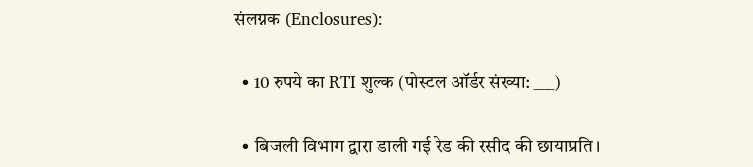संलग्नक (Enclosures):

  • 10 रुपये का RTI शुल्क (पोस्टल ऑर्डर संख्या: ___)

  • बिजली विभाग द्वारा डाली गई रेड की रसीद की छायाप्रति।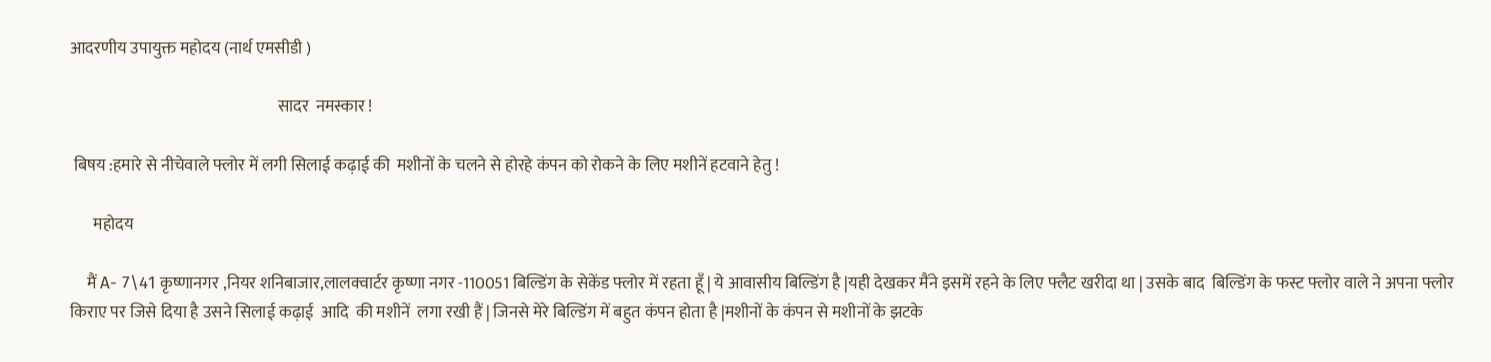आदरणीय उपायुक्त महोदय (नार्थ एमसीडी )

                                                                सादर  नमस्कार !

 बिषय :हमारे से नीचेवाले फ्लोर में लगी सिलाई कढ़ाई की  मशीनों के चलने से होरहे कंपन को रोकने के लिए मशीनें हटवाने हेतु !

       महोदय

     मैं A- 7\41 कृष्णानगर ,नियर शनिबाजार,लालक्वार्टर कृष्णा नगर -110051 बिल्डिंग के सेकेंड फ्लोर में रहता हूँ | ये आवासीय बिल्डिंग है |यही देखकर मैंने इसमें रहने के लिए फ्लैट खरीदा था | उसके बाद  बिल्डिंग के फस्ट फ्लोर वाले ने अपना फ्लोर किराए पर जिसे दिया है उसने सिलाई कढ़ाई  आदि  की मशीनें  लगा रखी हैं | जिनसे मेरे बिल्डिंग में बहुत कंपन होता है |मशीनों के कंपन से मशीनों के झटके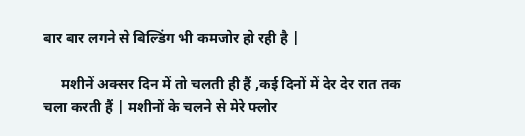बार बार लगने से बिल्डिंग भी कमजोर हो रही है |

     मशीनें अक्सर दिन में तो चलती ही हैं ,कई दिनों में देर देर रात तक चला करती हैं | मशीनों के चलने से मेरे फ्लोर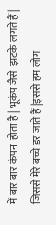में बार बार कंपन  होता है | भूकंप जैसे  झटके लगते हैं | जिससे मेरे बच्चे डर जाते हैं |इससे हम लोग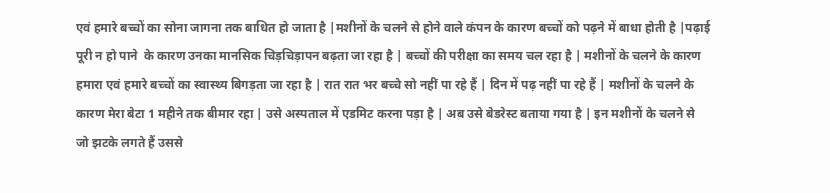एवं हमारे बच्चों का सोना जागना तक बाधित हो जाता है |मशीनों के चलने से होने वाले कंपन के कारण बच्चों को पढ़ने में बाधा होती है |पढ़ाई पूरी न हो पाने  के कारण उनका मानसिक चिड़चिड़ापन बढ़ता जा रहा है | बच्चों की परीक्षा का समय चल रहा है | मशीनों के चलने के कारण हमारा एवं हमारे बच्चों का स्वास्थ्य बिगड़ता जा रहा है | रात रात भर बच्चे सो नहीं पा रहे हैं | दिन में पढ़ नहीं पा रहे हैं | मशीनों के चलने के कारण मेरा बेटा 1 महीने तक बीमार रहा | उसे अस्पताल में एडमिट करना पड़ा है | अब उसे बेडरेस्ट बताया गया है | इन मशीनों के चलने से जो झटके लगते हैं उससे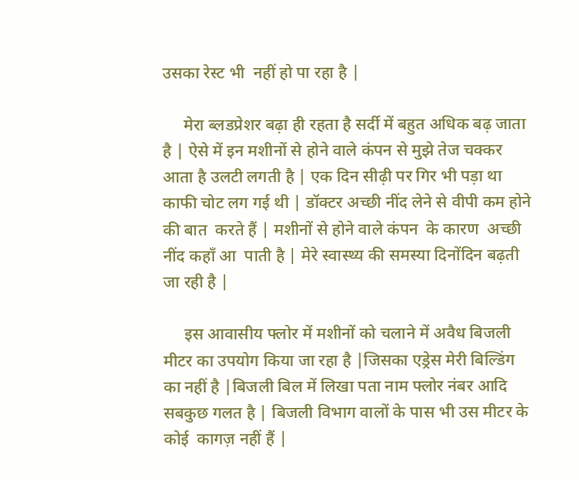उसका रेस्ट भी  नहीं हो पा रहा है |

     मेरा ब्लडप्रेशर बढ़ा ही रहता है सर्दी में बहुत अधिक बढ़ जाता है | ऐसे में इन मशीनों से होने वाले कंपन से मुझे तेज चक्कर आता है उलटी लगती है | एक दिन सीढ़ी पर गिर भी पड़ा था काफी चोट लग गई थी | डॉक्टर अच्छी नींद लेने से वीपी कम होने की बात  करते हैं | मशीनों से होने वाले कंपन  के कारण  अच्छी नींद कहाँ आ  पाती है | मेरे स्वास्थ्य की समस्या दिनोंदिन बढ़ती जा रही है |

     इस आवासीय फ्लोर में मशीनों को चलाने में अवैध बिजली मीटर का उपयोग किया जा रहा है |जिसका एड्रेस मेरी बिल्डिंग का नहीं है |बिजली बिल में लिखा पता नाम फ्लोर नंबर आदि सबकुछ गलत है | बिजली विभाग वालों के पास भी उस मीटर के कोई  कागज़ नहीं हैं |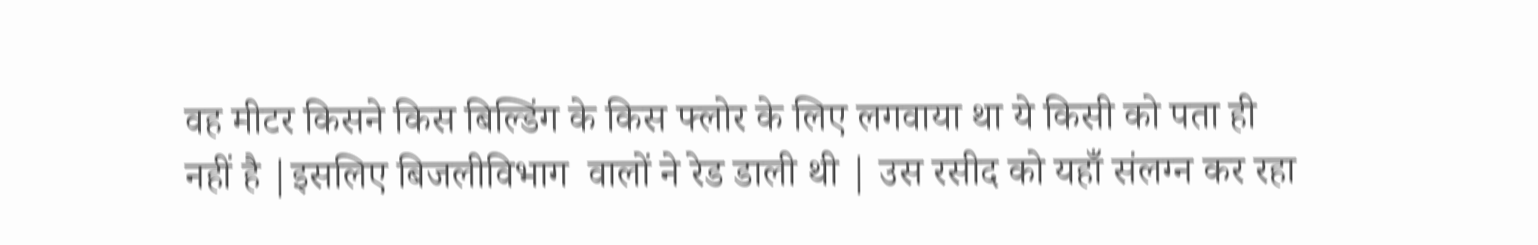वह मीटर किसने किस बिल्डिंग के किस फ्लोर के लिए लगवाया था ये किसी को पता ही नहीं है |इसलिए बिजलीविभाग  वालों ने रेड डाली थी | उस रसीद को यहाँ संलग्न कर रहा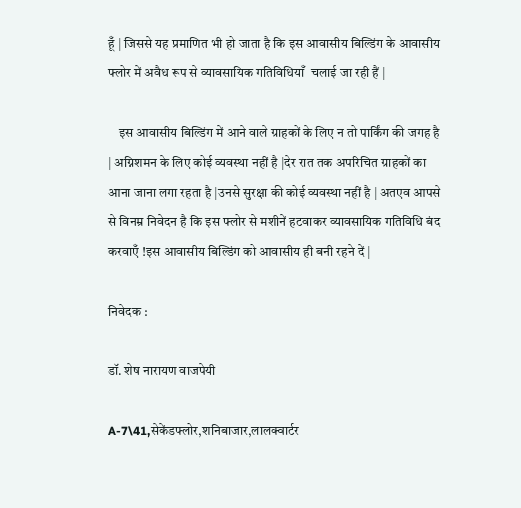हूँ | जिससे यह प्रमाणित भी हो जाता है कि इस आवासीय बिल्डिंग के आवासीय फ्लोर में अवैध रूप से व्यावसायिक गतिविधियाँ  चलाई जा रही हैं |

    इस आवासीय बिल्डिंग में आने वाले ग्राहकों के लिए न तो पार्किंग की जगह है | अग्निशमन के लिए कोई व्यवस्था नहीं है |देर रात तक अपरिचित ग्राहकों का आना जाना लगा रहता है |उनसे सुरक्षा की कोई व्यवस्था नहीं है | अतएव आपसे से विनम्र निवेदन है कि इस फ्लोर से मशीनें हटवाकर व्यावसायिक गतिविधि बंद करवाएँ !इस आवासीय बिल्डिंग को आवासीय ही बनी रहने दें |

निवेदक :

डॉ. शेष नारायण वाजपेयी

A-7\41,सेकेंडफ्लोर,शनिबाजार,लालक्वार्टर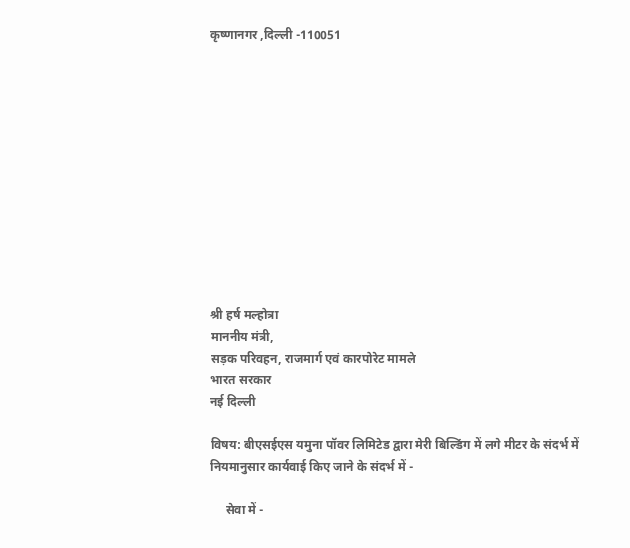कृष्णानगर ,दिल्ली -110051












श्री हर्ष मल्होत्रा
माननीय मंत्री,
सड़क परिवहन, राजमार्ग एवं कारपोरेट मामले
भारत सरकार
नई दिल्ली

विषय: बीएसईएस यमुना पॉवर लिमिटेड द्वारा मेरी बिल्डिंग में लगे मीटर के संदर्भ में नियमानुसार कार्यवाई किए जाने के संदर्भ में -

     सेवा में -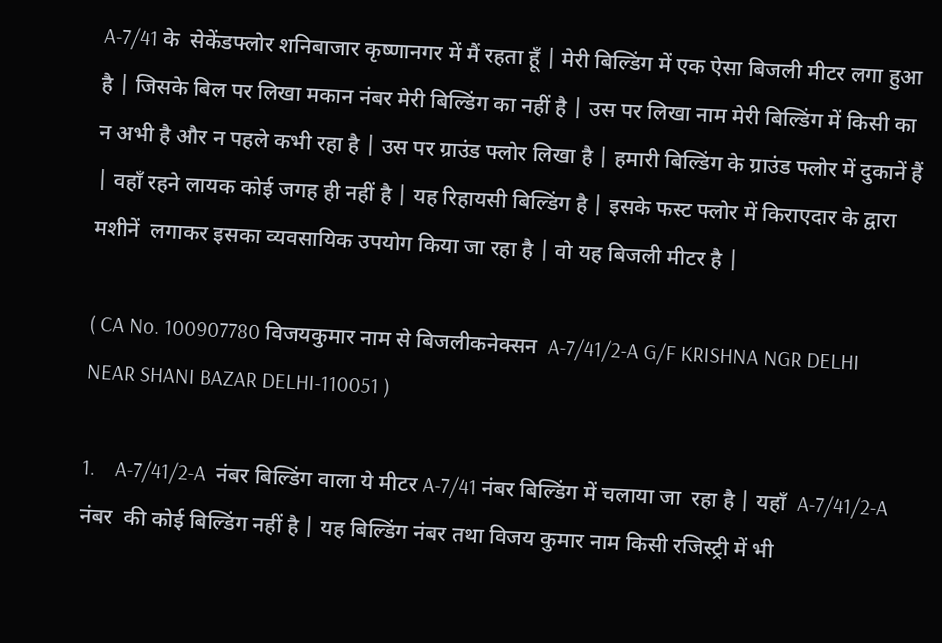A-7/41 के  सेकेंडफ्लोर शनिबाजार कृष्णानगर में मैं रहता हूँ | मेरी बिल्डिंग में एक ऐसा बिजली मीटर लगा हुआ है | जिसके बिल पर लिखा मकान नंबर मेरी बिल्डिंग का नहीं है | उस पर लिखा नाम मेरी बिल्डिंग में किसी का न अभी है और न पहले कभी रहा है | उस पर ग्राउंड फ्लोर लिखा है | हमारी बिल्डिंग के ग्राउंड फ्लोर में दुकानें हैं | वहाँ रहने लायक कोई जगह ही नहीं है | यह रिहायसी बिल्डिंग है | इसके फस्ट फ्लोर में किराएदार के द्वारा मशीनें  लगाकर इसका व्यवसायिक उपयोग किया जा रहा है | वो यह बिजली मीटर है |

( CA No. 100907780 विजयकुमार नाम से बिजलीकनेक्सन  A-7/41/2-A G/F KRISHNA NGR DELHI NEAR SHANI BAZAR DELHI-110051 )

1.    A-7/41/2-A  नंबर बिल्डिंग वाला ये मीटर A-7/41 नंबर बिल्डिंग में चलाया जा  रहा है | यहाँ  A-7/41/2-A  नंबर  की कोई बिल्डिंग नहीं है | यह बिल्डिंग नंबर तथा विजय कुमार नाम किसी रजिस्ट्री में भी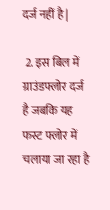दर्ज नहीं है |

 2. इस बिल में ग्राउंडफ्लोर दर्ज है जबकि यह फस्ट फ्लोर में चलाया जा रहा है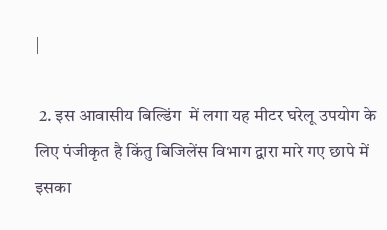|

 2. इस आवासीय बिल्डिंग  में लगा यह मीटर घरेलू उपयोग के लिए पंजीकृत है किंतु बिजिलेंस विभाग द्वारा मारे गए छापे में इसका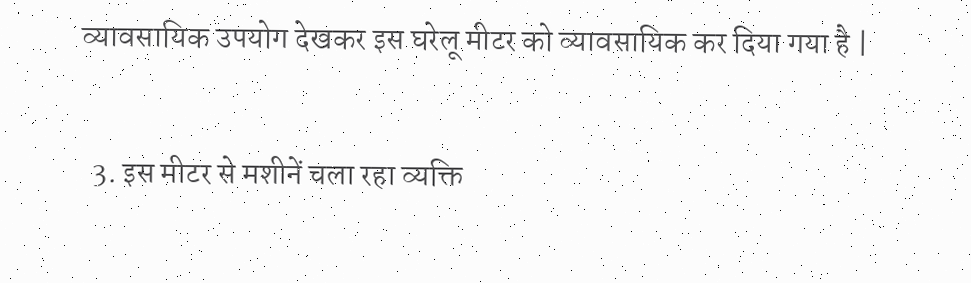व्यावसायिक उपयोग देखकर इस घरेलू मीटर को व्यावसायिक कर दिया गया है |

  3. इस मीटर से मशीनें चला रहा व्यक्ति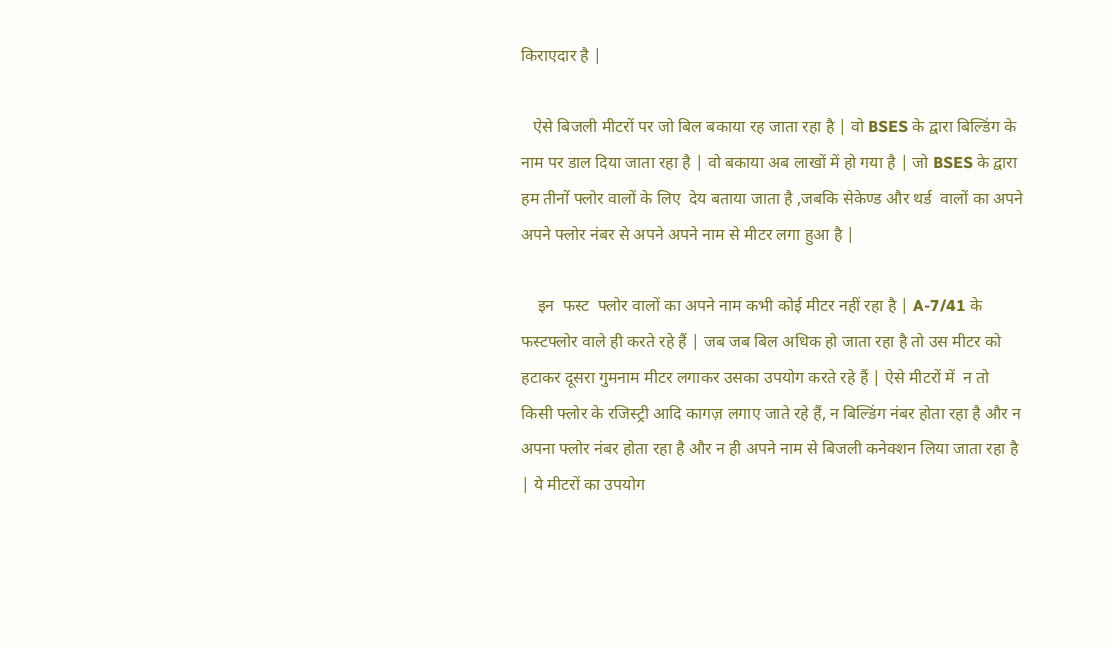किराएदार है |

   ऐसे बिजली मीटरों पर जो बिल बकाया रह जाता रहा है | वो BSES के द्वारा बिल्डिंग के नाम पर डाल दिया जाता रहा है | वो बकाया अब लाखों में हो गया है | जो BSES के द्वारा हम तीनों फ्लोर वालों के लिए  देय बताया जाता है ,जबकि सेकेण्ड और थर्ड  वालों का अपने अपने फ्लोर नंबर से अपने अपने नाम से मीटर लगा हुआ है |

    इन  फस्ट  फ्लोर वालों का अपने नाम कभी कोई मीटर नहीं रहा है | A-7/41 के फस्टफ्लोर वाले ही करते रहे हैं | जब जब बिल अधिक हो जाता रहा है तो उस मीटर को हटाकर दूसरा गुमनाम मीटर लगाकर उसका उपयोग करते रहे हैं | ऐसे मीटरों में  न तो किसी फ्लोर के रजिस्ट्री आदि कागज़ लगाए जाते रहे हैं, न बिल्डिंग नंबर होता रहा है और न अपना फ्लोर नंबर होता रहा है और न ही अपने नाम से बिजली कनेक्शन लिया जाता रहा है | ये मीटरों का उपयोग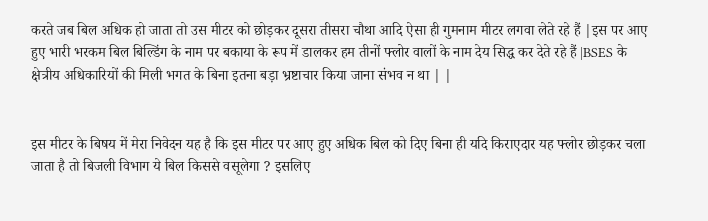करते जब बिल अधिक हो जाता तो उस मीटर को छोड़कर दूसरा तीसरा चौथा आदि ऐसा ही गुमनाम मीटर लगवा लेते रहे हैं |इस पर आए हुए भारी भरकम बिल बिल्डिंग के नाम पर बकाया के रूप में डालकर हम तीनों फ्लोर वालों के नाम देय सिद्ध कर देते रहे हैं |BSES के क्षेत्रीय अधिकारियों की मिली भगत के बिना इतना बड़ा भ्रष्टाचार किया जाना संभव न था | |


इस मीटर के बिषय में मेरा निवेदन यह है कि इस मीटर पर आए हुए अधिक बिल को दिए बिना ही यदि किराएदार यह फ्लोर छोड़कर चला जाता है तो बिजली विभाग ये बिल किससे वसूलेगा ? इसलिए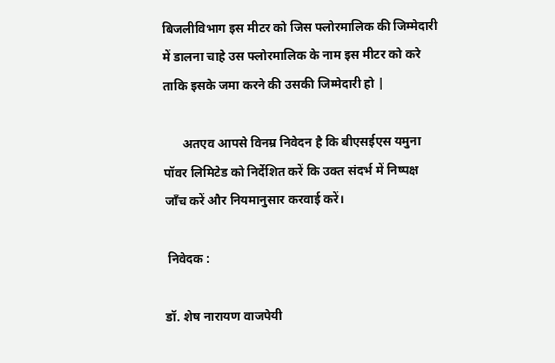बिजलीविभाग इस मीटर को जिस फ्लोरमालिक की जिम्मेदारी में डालना चाहे उस फ्लोरमालिक के नाम इस मीटर को करे  ताकि इसके जमा करने की उसकी जिम्मेदारी हो |

      अतएव आपसे विनम्र निवेदन है कि बीएसईएस यमुना पॉवर लिमिटेड को निर्देशित करें कि उक्त संदर्भ में निष्पक्ष जाँच करें और नियमानुसार करवाई करें।

 निवेदक :

डॉ. शेष नारायण वाजपेयी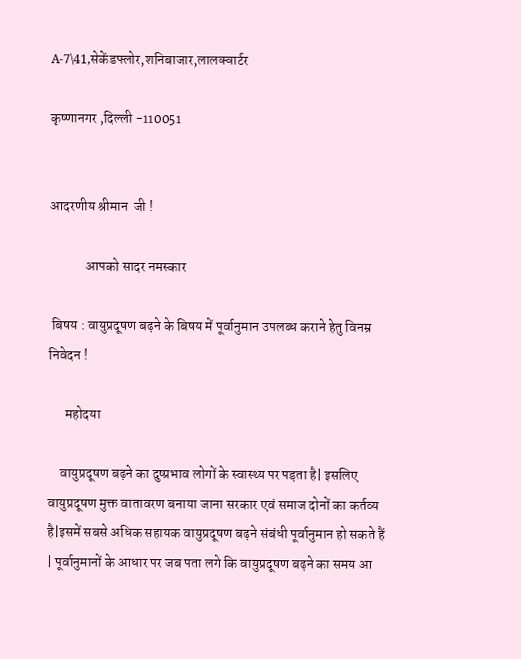A-7\41,सेकेंडफ्लोर,शनिबाजार,लालक्वार्टर

कृष्णानगर ,दिल्ली -110051


आदरणीय श्रीमान  जी !

             आपको सादर नमस्कार

 बिषय : वायुप्रदूषण बढ़ने के बिषय में पूर्वानुमान उपलब्ध कराने हेतु विनम्र निवेदन !

      महोदया

    वायुप्रदूषण बढ़ने का दुष्प्रभाव लोगों के स्वास्थ्य पर पड़ता है| इसलिए वायुप्रदूषण मुक्त वातावरण बनाया जाना सरकार एवं समाज दोनों का कर्तव्य है|इसमें सबसे अधिक सहायक वायुप्रदूषण बढ़ने संबंधी पूर्वानुमान हो सकते हैं | पूर्वानुमानों के आधार पर जब पता लगे कि वायुप्रदूषण बढ़ने का समय आ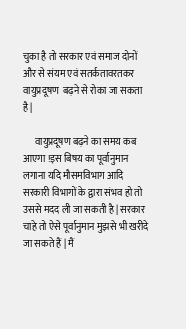चुका है तो सरकार एवं समाज दोनों और से संयम एवं सतर्कतावरतकर वायुप्रदूषण  बढ़ने से रोका जा सकता है |

      वायुप्रदूषण बढ़ने का समय कब आएगा !इस बिषय का पूर्वानुमान लगाना यदि मौसमविभाग आदि सरकारी विभागों के द्वारा संभव हो तो उससे मदद ली जा सकती है | सरकार चाहे तो ऐसे पूर्वानुमान मुझसे भी खरीदे जा सकते हैं | मैं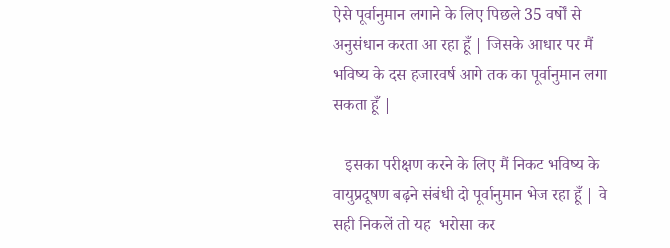ऐसे पूर्वानुमान लगाने के लिए पिछले 35 वर्षों से अनुसंधान करता आ रहा हूँ | जिसके आधार पर मैं भविष्य के दस हजारवर्ष आगे तक का पूर्वानुमान लगा सकता हूँ |

   इसका परीक्षण करने के लिए मैं निकट भविष्य के वायुप्रदूषण बढ़ने संबंधी दो पूर्वानुमान भेज रहा हूँ | वे सही निकलें तो यह  भरोसा कर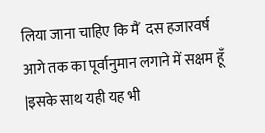लिया जाना चाहिए कि मैं  दस हजारवर्ष आगे तक का पूर्वानुमान लगाने में सक्षम हूँ |इसके साथ यही यह भी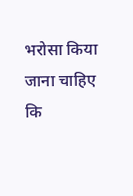भरोसा किया जाना चाहिए कि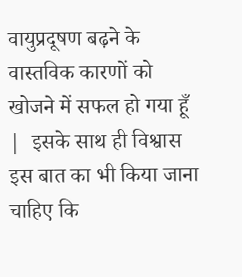वायुप्रदूषण बढ़ने के वास्तविक कारणों को खोजने में सफल हो गया हूँ |  इसके साथ ही विश्वास इस बात का भी किया जाना चाहिए कि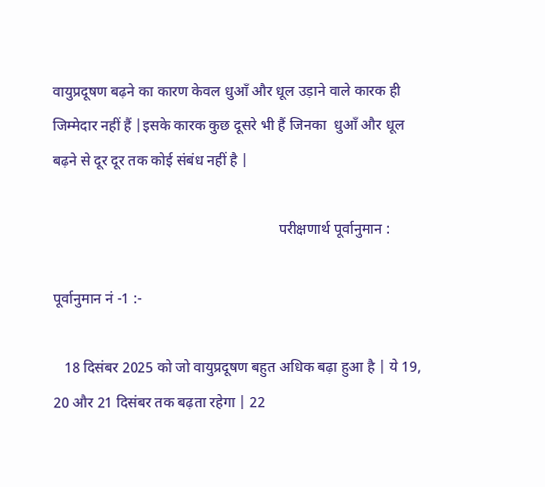वायुप्रदूषण बढ़ने का कारण केवल धुआँ और धूल उड़ाने वाले कारक ही जिम्मेदार नहीं हैं |इसके कारक कुछ दूसरे भी हैं जिनका  धुआँ और धूल बढ़ने से दूर दूर तक कोई संबंध नहीं है |

                                                              परीक्षणार्थ पूर्वानुमान :

पूर्वानुमान नं -1 :-

   18 दिसंबर 2025 को जो वायुप्रदूषण बहुत अधिक बढ़ा हुआ है | ये 19, 20 और 21 दिसंबर तक बढ़ता रहेगा | 22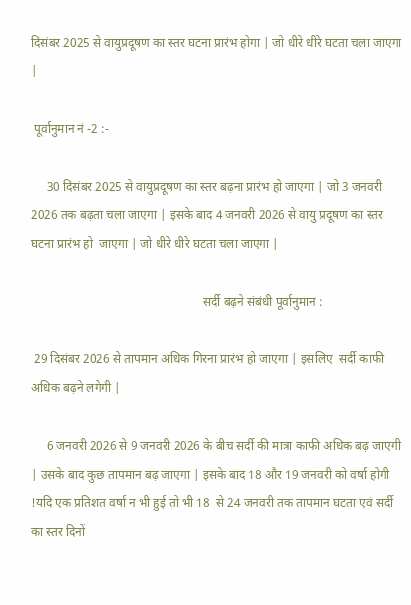दिसंबर 2025 से वायुप्रदूषण का स्तर घटना प्रारंभ होगा | जो धीरे धीरे घटता चला जाएगा |

 पूर्वानुमान नं -2 :-

     30 दिसंबर 2025 से वायुप्रदूषण का स्तर बढ़ना प्रारंभ हो जाएगा | जो 3 जनवरी 2026 तक बढ़ता चला जाएगा | इसके बाद 4 जनवरी 2026 से वायु प्रदूषण का स्तर घटना प्रारंभ हो  जाएगा | जो धीरे धीरे घटता चला जाएगा |

                                                       सर्दी बढ़ने संबंधी पूर्वानुमान :

 29 दिसंबर 2026 से तापमान अधिक गिरना प्रारंभ हो जाएगा | इसलिए  सर्दी काफी अधिक बढ़ने लगेगी |

     6 जनवरी 2026 से 9 जनवरी 2026 के बीच सर्दी की मात्रा काफी अधिक बढ़ जाएगी | उसके बाद कुछ तापमान बढ़ जाएगा | इसके बाद 18 और 19 जनवरी को वर्षा होगी !यदि एक प्रतिशत वर्षा न भी हुई तो भी 18  से 24 जनवरी तक तापमान घटता एवं सर्दी का स्तर दिनों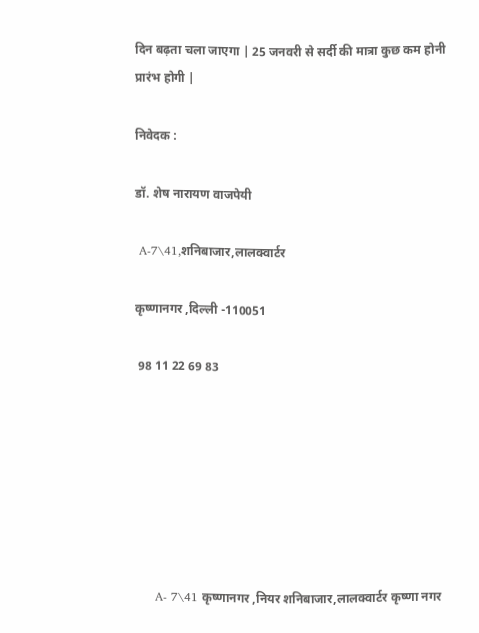दिन बढ़ता चला जाएगा | 25 जनवरी से सर्दी की मात्रा कुछ कम होनी प्रारंभ होगी |

निवेदक :

डॉ. शेष नारायण वाजपेयी

 A-7\41,शनिबाजार,लालक्वार्टर

कृष्णानगर ,दिल्ली -110051

 98 11 22 69 83







     A- 7\41 कृष्णानगर ,नियर शनिबाजार,लालक्वार्टर कृष्णा नगर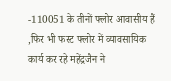-110051 के तीनों फ्लोर आवासीय हैं ,फिर भी फस्ट फ्लोर में व्यावसायिक कार्य कर रहे महेंद्रजैन ने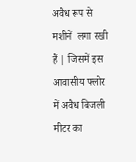अवैध रूप से मशीनें  लगा रखी हैं | जिसमें इस आवासीय फ्लोर में अवैध बिजली मीटर का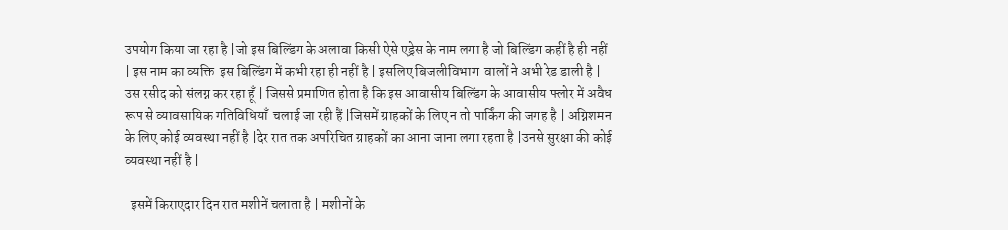उपयोग किया जा रहा है |जो इस बिल्डिंग के अलावा किसी ऐसे एड्रेस के नाम लगा है जो बिल्डिंग कहीं है ही नहीं | इस नाम का व्यक्ति  इस बिल्डिंग में कभी रहा ही नहीं है | इसलिए बिजलीविभाग  वालों ने अभी रेड डाली है | उस रसीद को संलग्न कर रहा हूँ | जिससे प्रमाणित होता है कि इस आवासीय बिल्डिंग के आवासीय फ्लोर में अवैध रूप से व्यावसायिक गतिविधियाँ  चलाई जा रही हैं |जिसमें ग्राहकों के लिए न तो पार्किंग की जगह है | अग्निशमन के लिए कोई व्यवस्था नहीं है |देर रात तक अपरिचित ग्राहकों का आना जाना लगा रहता है |उनसे सुरक्षा की कोई व्यवस्था नहीं है |

  इसमें किराएदार दिन रात मशीनें चलाता है | मशीनों के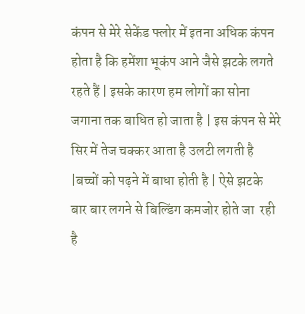कंपन से मेरे सेकेंड फ्लोर में इतना अधिक कंपन होता है कि हमेंशा भूकंप आने जैसे झटके लगते रहते हैं | इसके कारण हम लोगों का सोना जगाना तक बाधित हो जाता है | इस कंपन से मेरे सिर में तेज चक्कर आता है उलटी लगती है |बच्चों को पढ़ने में बाधा होती है | ऐसे झटके बार बार लगने से बिल्डिंग कमजोर होते जा  रही है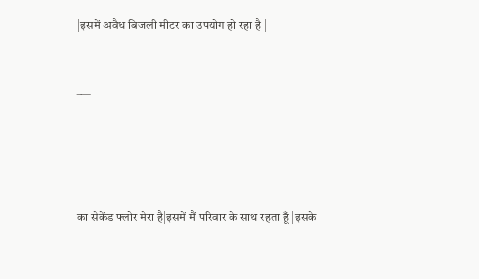|इसमें अवैध बिजली मीटर का उपयोग हो रहा है |


___





का सेकेंड फ्लोर मेरा है|इसमें मैं परिवार के साथ रहता हूँ |इसके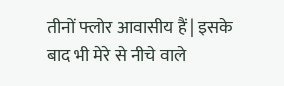तीनों फ्लोर आवासीय हैं | इसके बाद भी मेरे से नीचे वाले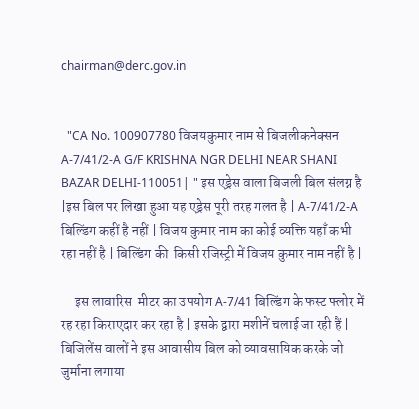chairman@derc.gov.in


  "CA No. 100907780 विजयकुमार नाम से बिजलीकनेक्सन  A-7/41/2-A G/F KRISHNA NGR DELHI NEAR SHANI BAZAR DELHI-110051| " इस एड्रेस वाला बिजली बिल संलग्न है |इस बिल पर लिखा हुआ यह एड्रेस पूरी तरह गलत है | A-7/41/2-A  बिल्डिंग कहीं है नहीं | विजय कुमार नाम का कोई व्यक्ति यहाँ कभी रहा नहीं है | बिल्डिंग की  किसी रजिस्ट्री में विजय कुमार नाम नहीं है |

     इस लावारिस  मीटर का उपयोग A-7/41 बिल्डिंग के फस्ट फ्लोर में रह रहा किराएदार कर रहा है | इसके द्वारा मशीनें चलाई जा रही हैं | बिजिलेंस वालों ने इस आवासीय बिल को व्यावसायिक करके जो जुर्माना लगाया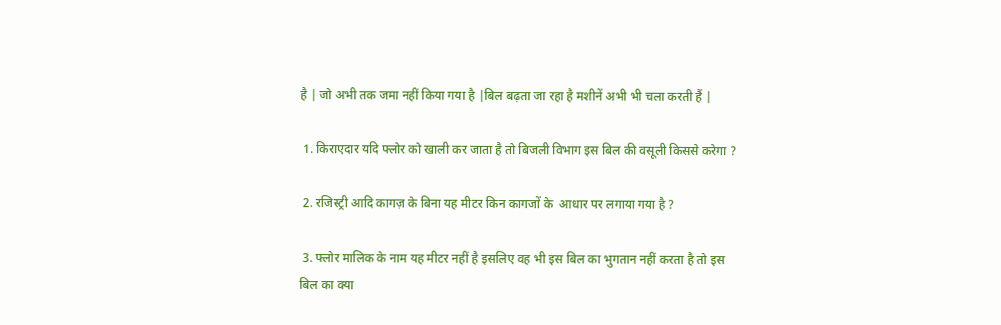है | जो अभी तक जमा नहीं किया गया है |बिल बढ़ता जा रहा है मशीनें अभी भी चला करती हैं |

 1. किराएदार यदि फ्लोर को खाली कर जाता है तो बिजली विभाग इस बिल की वसूली किससे करेगा ?

 2. रजिस्ट्री आदि कागज़ के बिना यह मीटर किन कागजों के  आधार पर लगाया गया है ?

 3. फ्लोर मालिक के नाम यह मीटर नहीं है इसलिए वह भी इस बिल का भुगतान नहीं करता है तो इस बिल का क्या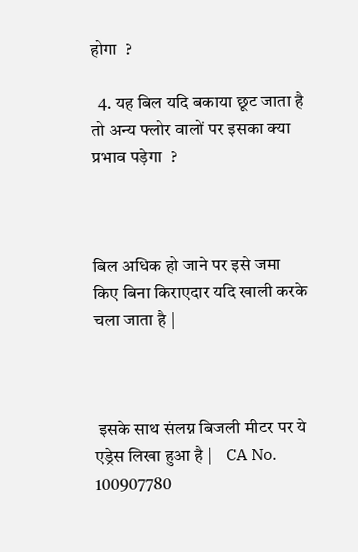होगा  ?

  4. यह बिल यदि बकाया छूट जाता है तो अन्य फ्लोर वालों पर इसका क्या प्रभाव पड़ेगा  ?



बिल अधिक हो जाने पर इसे जमा किए बिना किराएदार यदि खाली करके चला जाता है |



 इसके साथ संलग्न बिजली मीटर पर ये एड्रेस लिखा हुआ है |    CA No. 100907780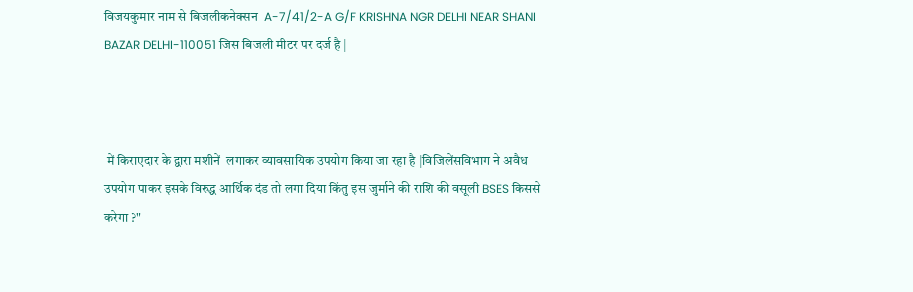विजयकुमार नाम से बिजलीकनेक्सन  A-7/41/2-A G/F KRISHNA NGR DELHI NEAR SHANI BAZAR DELHI-110051 जिस बिजली मीटर पर दर्ज है |



 में किराएदार के द्वारा मशीनें  लगाकर व्यावसायिक उपयोग किया जा रहा है |विजिलेंसविभाग ने अवैध उपयोग पाकर इसके विरुद्ध आर्थिक दंड तो लगा दिया किंतु इस जुर्माने की राशि की वसूली BSES किससे करेगा ?"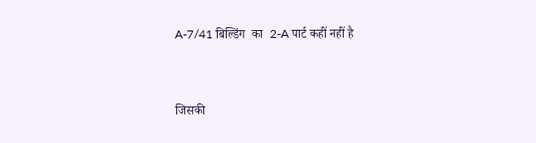A-7/41 बिल्डिंग  का  2-A पार्ट कहीं नहीं है


जिसकी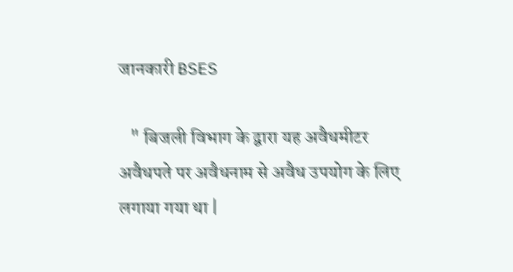जानकारी BSES

   " बिजली विभाग के द्वारा यह अवैधमीटर अवैधपते पर अवैधनाम से अवैध उपयोग के लिए लगाया गया था |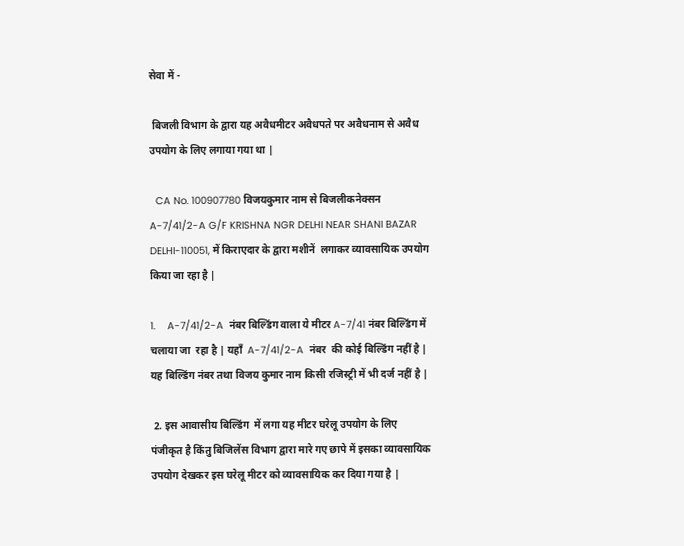सेवा में -

 बिजली विभाग के द्वारा यह अवैधमीटर अवैधपते पर अवैधनाम से अवैध उपयोग के लिए लगाया गया था |

  CA No. 100907780 विजयकुमार नाम से बिजलीकनेक्सन  A-7/41/2-A G/F KRISHNA NGR DELHI NEAR SHANI BAZAR DELHI-110051, में किराएदार के द्वारा मशीनें  लगाकर व्यावसायिक उपयोग किया जा रहा है |

1.    A-7/41/2-A  नंबर बिल्डिंग वाला ये मीटर A-7/41 नंबर बिल्डिंग में चलाया जा  रहा है | यहाँ  A-7/41/2-A  नंबर  की कोई बिल्डिंग नहीं है | यह बिल्डिंग नंबर तथा विजय कुमार नाम किसी रजिस्ट्री में भी दर्ज नहीं है |

 2. इस आवासीय बिल्डिंग  में लगा यह मीटर घरेलू उपयोग के लिए पंजीकृत है किंतु बिजिलेंस विभाग द्वारा मारे गए छापे में इसका व्यावसायिक उपयोग देखकर इस घरेलू मीटर को व्यावसायिक कर दिया गया है |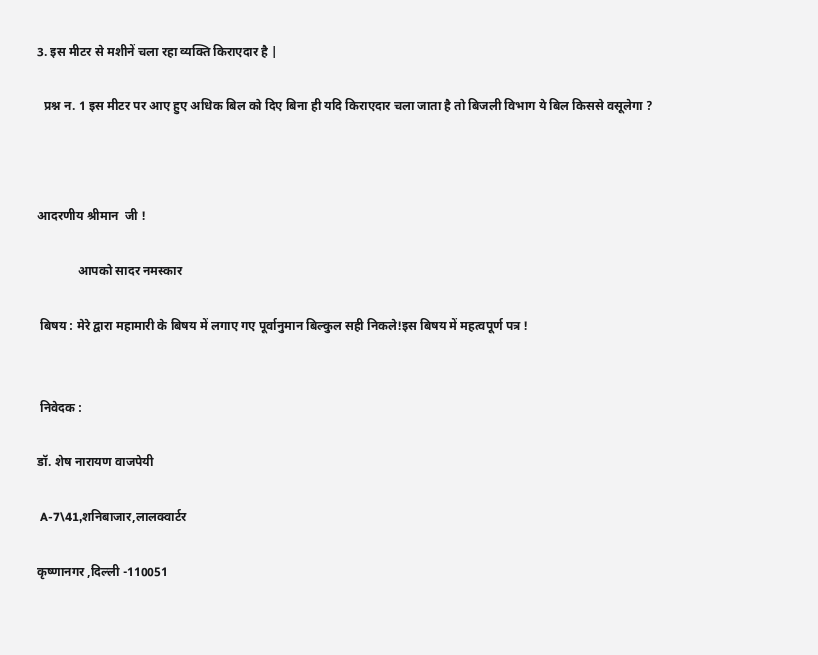3. इस मीटर से मशीनें चला रहा व्यक्ति किराएदार है |

  प्रश्न न. 1 इस मीटर पर आए हुए अधिक बिल को दिए बिना ही यदि किराएदार चला जाता है तो बिजली विभाग ये बिल किससे वसूलेगा ?



आदरणीय श्रीमान  जी !

             आपको सादर नमस्कार

 बिषय : मेरे द्वारा महामारी के बिषय में लगाए गए पूर्वानुमान बिल्कुल सही निकले!इस बिषय में महत्वपूर्ण पत्र !


 निवेदक :

डॉ. शेष नारायण वाजपेयी

 A-7\41,शनिबाजार,लालक्वार्टर

कृष्णानगर ,दिल्ली -110051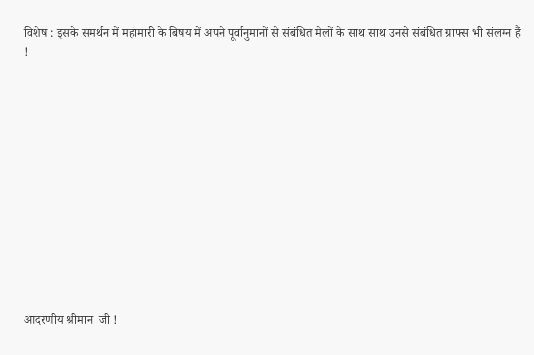विशेष : इसके समर्थन में महामारी के बिषय में अपने पूर्वानुमानों से संबंधित मेलों के साथ साथ उनसे संबंधित ग्राफ्स भी संलग्न हैं !













आदरणीय श्रीमान  जी !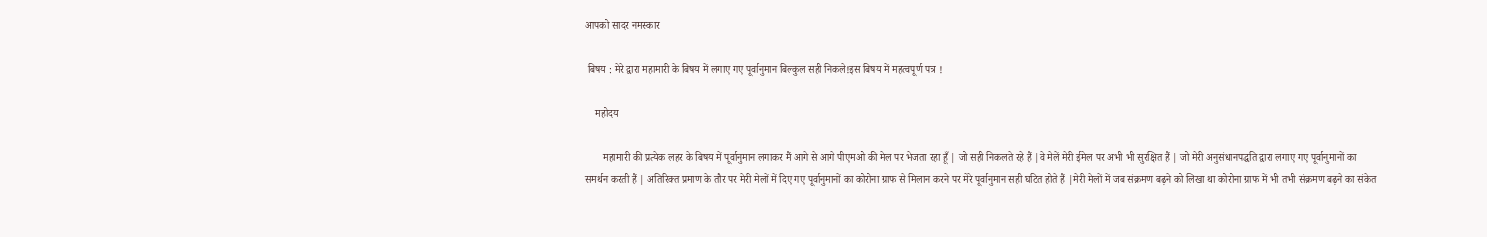आपको सादर नमस्कार

 बिषय : मेरे द्वारा महामारी के बिषय में लगाए गए पूर्वानुमान बिल्कुल सही निकले!इस बिषय में महत्वपूर्ण पत्र !

    महोदय

       महामारी की प्रत्येक लहर के बिषय में पूर्वानुमान लगाकर मैं आगे से आगे पीएमओ की मेल पर भेजता रहा हूँ | जो सही निकलते रहे हैं |वे मेलें मेरी ईमेल पर अभी भी सुरक्षित हैं | जो मेरी अनुसंधानपद्धति द्वारा लगाए गए पूर्वानुमानों का समर्थन करती हैं | अतिरिक्त प्रमाण के तौर पर मेरी मेलों में दिए गए पूर्वानुमानों का कोरोना ग्राफ से मिलान करने पर मेरे पूर्वानुमान सही घटित होते हैं |मेरी मेलों में जब संक्रमण बढ़ने को लिखा था कोरोना ग्राफ में भी तभी संक्रमण बढ़ने का संकेत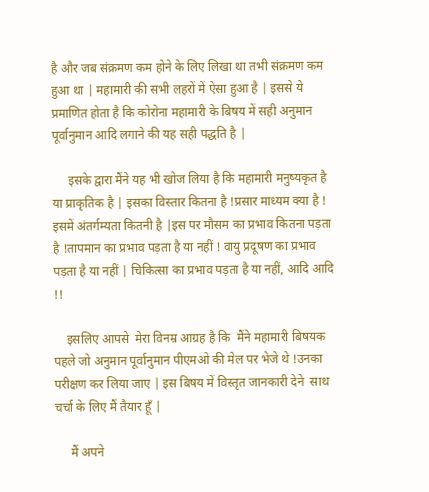है और जब संक्रमण कम होने के लिए लिखा था तभी संक्रमण कम हुआ था | महामारी की सभी लहरों में ऐसा हुआ है | इससे ये प्रमाणित होता है कि कोरोना महामारी के बिषय में सही अनुमान पूर्वानुमान आदि लगाने की यह सही पद्धति है |

     इसके द्वारा मैंने यह भी खोज लिया है कि महामारी मनुष्यकृत है या प्राकृतिक है | इसका विस्तार कितना है !प्रसार माध्यम क्या है ! इसमें अंतर्गम्यता कितनी है |इस पर मौसम का प्रभाव कितना पड़ता है !तापमान का प्रभाव पड़ता है या नहीं ! वायु प्रदूषण का प्रभाव पड़ता है या नहीं | चिकित्सा का प्रभाव पड़ता है या नहीं, आदि आदि !!

    इसलिए आपसे  मेरा विनम्र आग्रह है कि  मैंने महामारी बिषयक पहले जो अनुमान पूर्वानुमान पीएमओ की मेल पर भेजे थे !उनका परीक्षण कर लिया जाए | इस बिषय में विस्तृत जानकारी देने  साथ चर्चा के लिए मैं तैयार हूँ |

     मैं अपने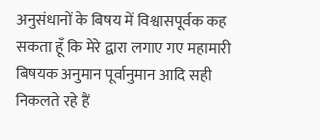अनुसंधानों के बिषय में विश्वासपूर्वक कह सकता हूँ कि मेरे द्वारा लगाए गए महामारी बिषयक अनुमान पूर्वानुमान आदि सही निकलते रहे हैं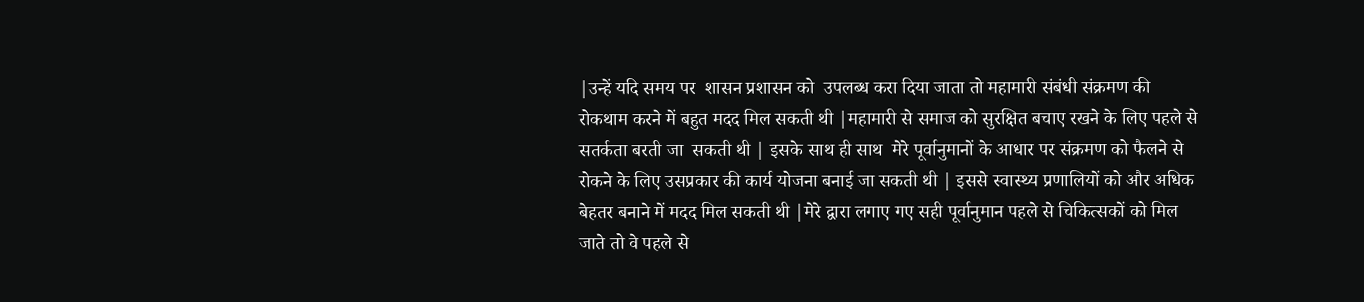|उन्हें यदि समय पर  शासन प्रशासन को  उपलब्ध करा दिया जाता तो महामारी संबंधी संक्रमण की रोकथाम करने में बहुत मदद मिल सकती थी |महामारी से समाज को सुरक्षित बचाए रखने के लिए पहले से सतर्कता बरती जा  सकती थी | इसके साथ ही साथ  मेरे पूर्वानुमानों के आधार पर संक्रमण को फैलने से रोकने के लिए उसप्रकार की कार्य योजना बनाई जा सकती थी | इससे स्वास्थ्य प्रणालियों को और अधिक बेहतर बनाने में मदद मिल सकती थी |मेरे द्वारा लगाए गए सही पूर्वानुमान पहले से चिकित्सकों को मिल जाते तो वे पहले से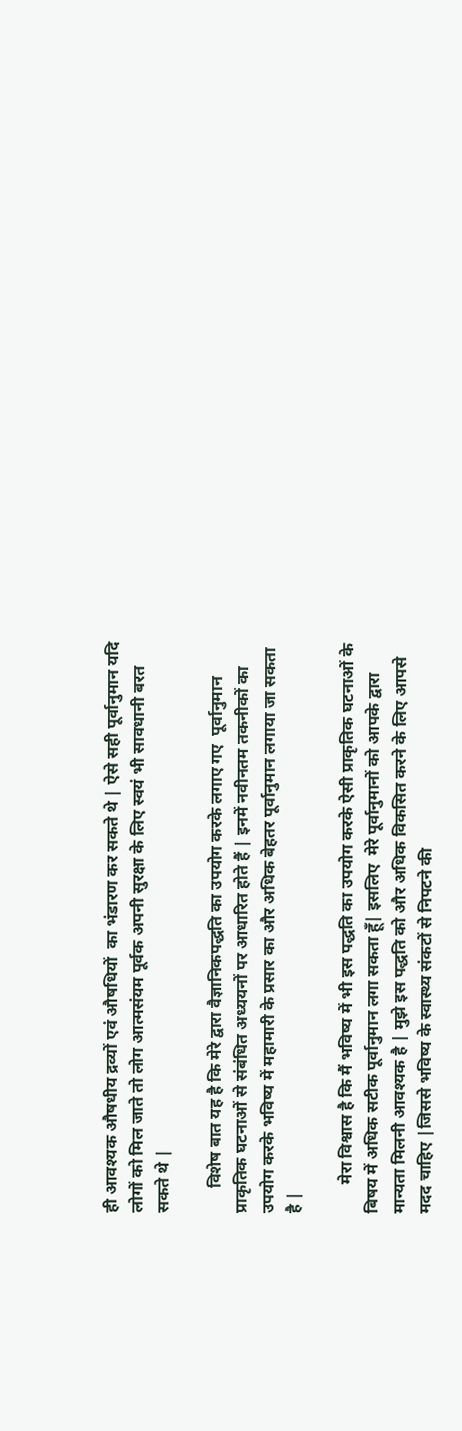ही आवश्यक औषधीय द्रव्यों एवं औषधियों  का भंडारण कर सकते थे | ऐसे सही पूर्वानुमान यदि लोगों को मिल जाते तो लोग आत्मसंयम पूर्वक अपनी सुरक्षा के लिए स्वयं भी सावधानी बरत सकते थे |

      विशेष बात यह है कि मेरे द्वारा वैज्ञानिकपद्धति का उपयोग करके लगाए गए  पूर्वानुमान प्राकृतिक घटनाओं से संबंधित अध्ययनों पर आधारित होते हैं | इनमें नवीनतम तकनीकों का उपयोग करके भविष्य में महामारी के प्रसार का और अधिक बेहतर पूर्वानुमान लगाया जा सकता है |

       मेरा विश्वास है कि मैं भविष्य में भी इस पद्धति का उपयोग करके ऐसी प्राकृतिक घटनाओं के बिषय में अधिक सटीक पूर्वानुमान लगा सकता हूँ| इसलिए  मेरे पूर्वानुमानों को आपके द्वारा मान्यता मिलनी आवश्यक है | मुझे इस पद्धति को और अधिक विकसित करने के लिए आपसे मदद चाहिए |जिससे भविष्य के स्वास्थ्य संकटों से निपटने की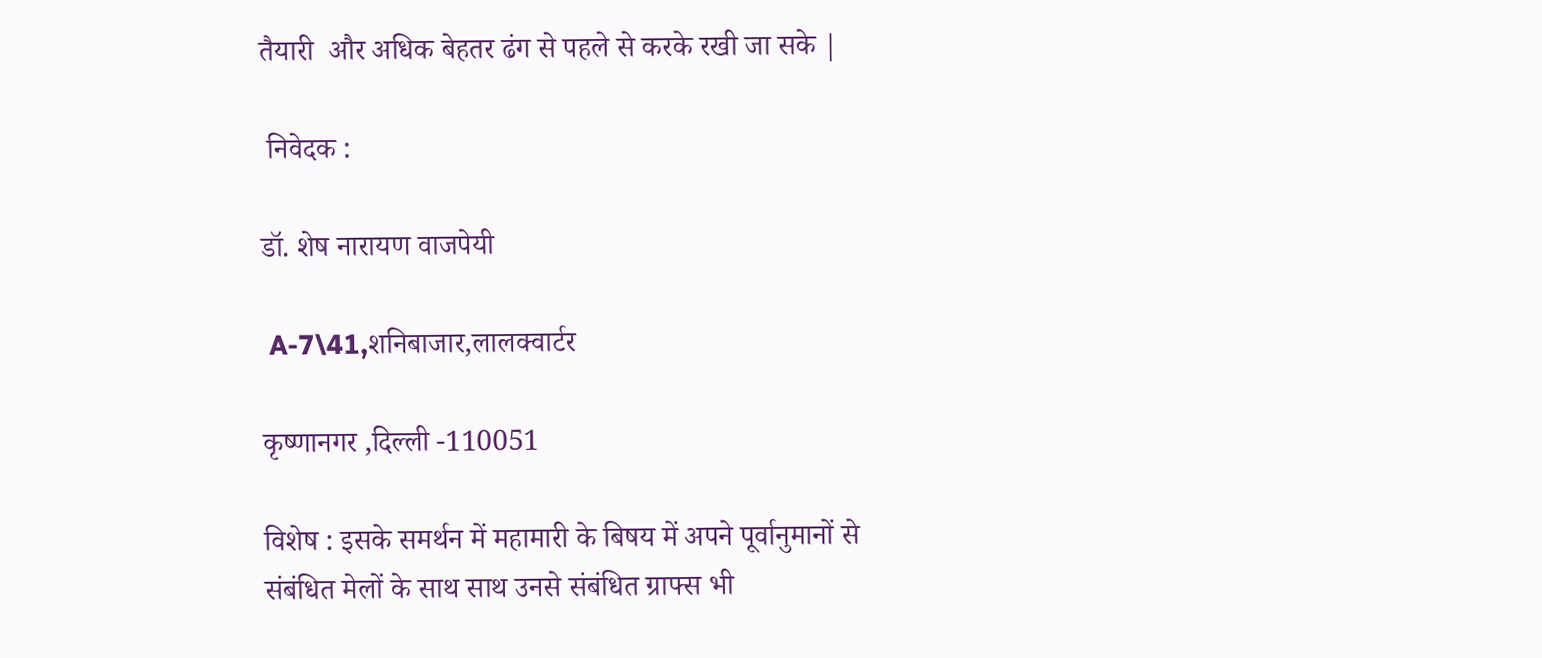तैयारी  और अधिक बेहतर ढंग से पहले से करके रखी जा सके |

 निवेदक :

डॉ. शेष नारायण वाजपेयी

 A-7\41,शनिबाजार,लालक्वार्टर

कृष्णानगर ,दिल्ली -110051

विशेष : इसके समर्थन में महामारी के बिषय में अपने पूर्वानुमानों से संबंधित मेलों के साथ साथ उनसे संबंधित ग्राफ्स भी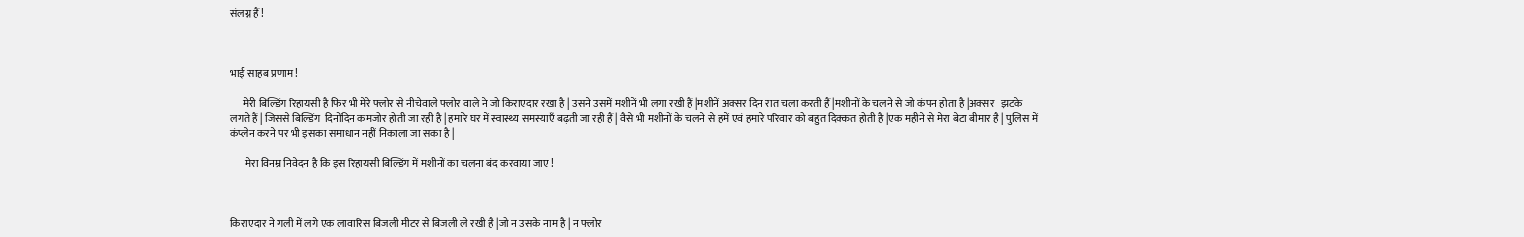संलग्न हैं !



भाई साहब प्रणाम !

      मेरी बिल्डिंग रिहायसी है फिर भी मेरे फ्लोर से नीचेवाले फ्लोर वाले ने जो किराएदार रखा है | उसने उसमें मशीनें भी लगा रखी हैं |मशीनें अक्सर दिन रात चला करती हैं |मशीनों के चलने से जो कंपन होता है |अक्सर   झटके लगते हैं | जिससे बिल्डिंग  दिनोंदिन कमजोर होती जा रही है | हमारे घर में स्वास्थ्य समस्याएँ बढ़ती जा रही हैं | वैसे भी मशीनों के चलने से हमें एवं हमारे परिवार को बहुत दिक्कत होती है |एक महीने से मेरा बेटा बीमार है | पुलिस में कंप्लेन करने पर भी इसका समाधान नहीं निकाला जा सका है |

       मेरा विनम्र निवेदन है कि इस रिहायसी बिल्डिंग में मशीनों का चलना बंद करवाया जाए !



किराएदार ने गली में लगे एक लावारिस बिजली मीटर से बिजली ले रखी है |जो न उसके नाम है | न फ्लोर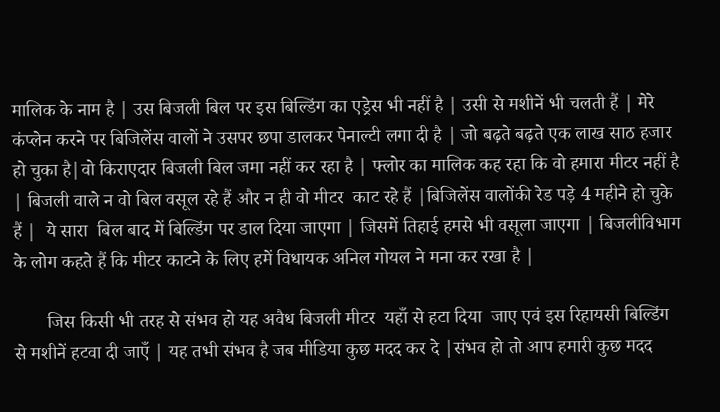मालिक के नाम है | उस बिजली बिल पर इस बिल्डिंग का एड्रेस भी नहीं है | उसी से मशीनें भी चलती हैं | मेरे कंप्लेन करने पर बिजिलेंस वालों ने उसपर छपा डालकर पेनाल्टी लगा दी है | जो बढ़ते बढ़ते एक लाख साठ हजार हो चुका है|वो किराएदार बिजली बिल जमा नहीं कर रहा है | फ्लोर का मालिक कह रहा कि वो हमारा मीटर नहीं है | बिजली वाले न वो बिल वसूल रहे हैं और न ही वो मीटर  काट रहे हैं |बिजिलेंस वालोंकी रेड पड़े 4 महीने हो चुके हैं |  ये सारा  बिल बाद में बिल्डिंग पर डाल दिया जाएगा | जिसमें तिहाई हमसे भी वसूला जाएगा | बिजलीविभाग के लोग कहते हैं कि मीटर काटने के लिए हमें विधायक अनिल गोयल ने मना कर रखा है |

       जिस किसी भी तरह से संभव हो यह अवैध बिजली मीटर  यहाँ से हटा दिया  जाए एवं इस रिहायसी बिल्डिंग से मशीनें हटवा दी जाएँ | यह तभी संभव है जब मीडिया कुछ मदद कर दे |संभव हो तो आप हमारी कुछ मदद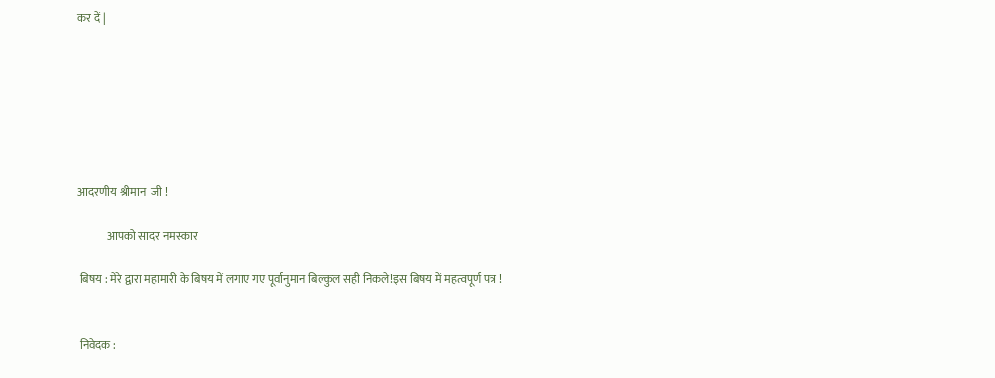कर दें |







आदरणीय श्रीमान  जी !

             आपको सादर नमस्कार

 बिषय : मेरे द्वारा महामारी के बिषय में लगाए गए पूर्वानुमान बिल्कुल सही निकले!इस बिषय में महत्वपूर्ण पत्र !


 निवेदक :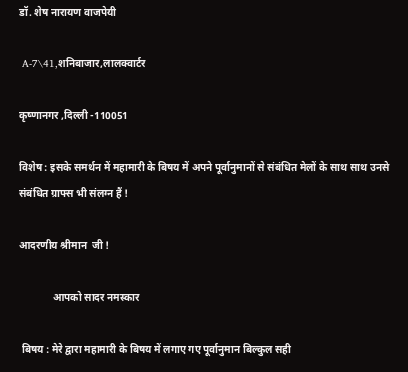डॉ. शेष नारायण वाजपेयी

 A-7\41,शनिबाजार,लालक्वार्टर

कृष्णानगर ,दिल्ली -110051

विशेष : इसके समर्थन में महामारी के बिषय में अपने पूर्वानुमानों से संबंधित मेलों के साथ साथ उनसे संबंधित ग्राफ्स भी संलग्न हैं !

आदरणीय श्रीमान  जी !

             आपको सादर नमस्कार

 बिषय : मेरे द्वारा महामारी के बिषय में लगाए गए पूर्वानुमान बिल्कुल सही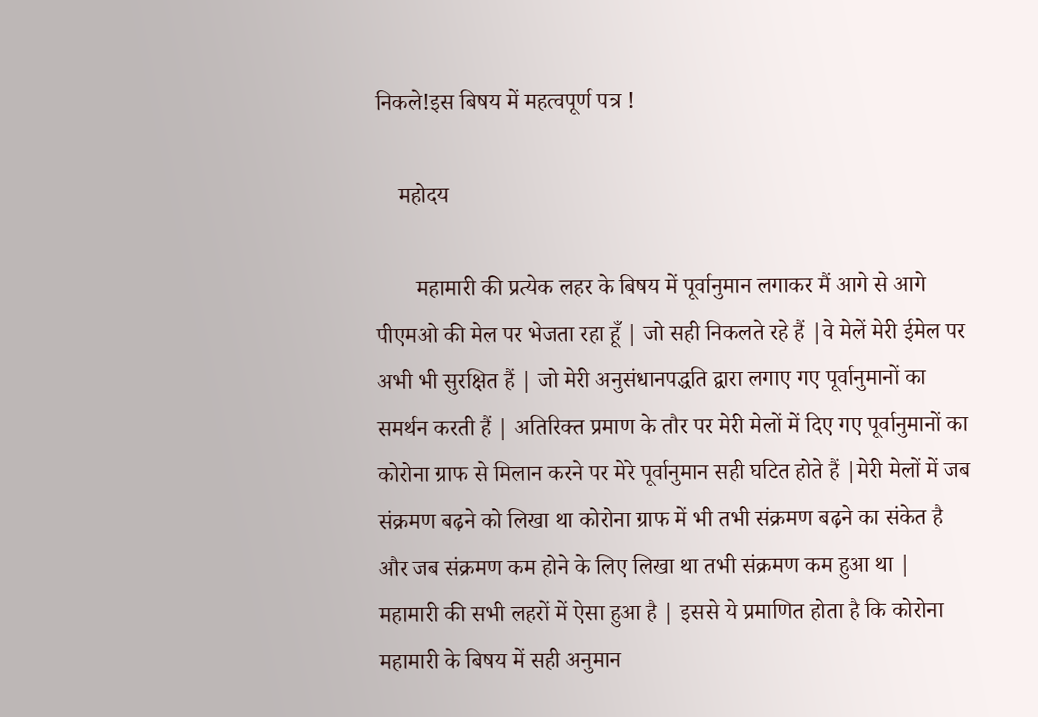निकले!इस बिषय में महत्वपूर्ण पत्र !

    महोदय

       महामारी की प्रत्येक लहर के बिषय में पूर्वानुमान लगाकर मैं आगे से आगे पीएमओ की मेल पर भेजता रहा हूँ | जो सही निकलते रहे हैं |वे मेलें मेरी ईमेल पर अभी भी सुरक्षित हैं | जो मेरी अनुसंधानपद्धति द्वारा लगाए गए पूर्वानुमानों का समर्थन करती हैं | अतिरिक्त प्रमाण के तौर पर मेरी मेलों में दिए गए पूर्वानुमानों का कोरोना ग्राफ से मिलान करने पर मेरे पूर्वानुमान सही घटित होते हैं |मेरी मेलों में जब संक्रमण बढ़ने को लिखा था कोरोना ग्राफ में भी तभी संक्रमण बढ़ने का संकेत है और जब संक्रमण कम होने के लिए लिखा था तभी संक्रमण कम हुआ था | महामारी की सभी लहरों में ऐसा हुआ है | इससे ये प्रमाणित होता है कि कोरोना महामारी के बिषय में सही अनुमान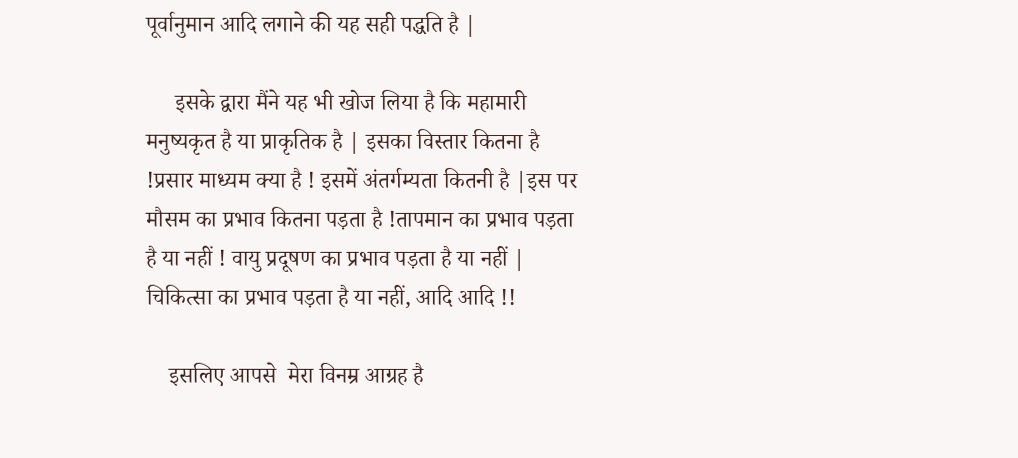पूर्वानुमान आदि लगाने की यह सही पद्धति है |

     इसके द्वारा मैंने यह भी खोज लिया है कि महामारी मनुष्यकृत है या प्राकृतिक है | इसका विस्तार कितना है !प्रसार माध्यम क्या है ! इसमें अंतर्गम्यता कितनी है |इस पर मौसम का प्रभाव कितना पड़ता है !तापमान का प्रभाव पड़ता है या नहीं ! वायु प्रदूषण का प्रभाव पड़ता है या नहीं | चिकित्सा का प्रभाव पड़ता है या नहीं, आदि आदि !!

    इसलिए आपसे  मेरा विनम्र आग्रह है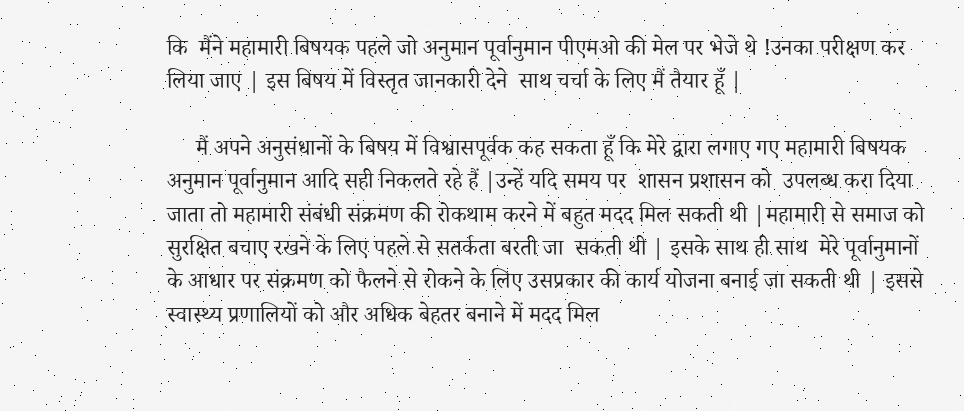कि  मैंने महामारी बिषयक पहले जो अनुमान पूर्वानुमान पीएमओ की मेल पर भेजे थे !उनका परीक्षण कर लिया जाए | इस बिषय में विस्तृत जानकारी देने  साथ चर्चा के लिए मैं तैयार हूँ |

     मैं अपने अनुसंधानों के बिषय में विश्वासपूर्वक कह सकता हूँ कि मेरे द्वारा लगाए गए महामारी बिषयक अनुमान पूर्वानुमान आदि सही निकलते रहे हैं |उन्हें यदि समय पर  शासन प्रशासन को  उपलब्ध करा दिया जाता तो महामारी संबंधी संक्रमण की रोकथाम करने में बहुत मदद मिल सकती थी |महामारी से समाज को सुरक्षित बचाए रखने के लिए पहले से सतर्कता बरती जा  सकती थी | इसके साथ ही साथ  मेरे पूर्वानुमानों के आधार पर संक्रमण को फैलने से रोकने के लिए उसप्रकार की कार्य योजना बनाई जा सकती थी | इससे स्वास्थ्य प्रणालियों को और अधिक बेहतर बनाने में मदद मिल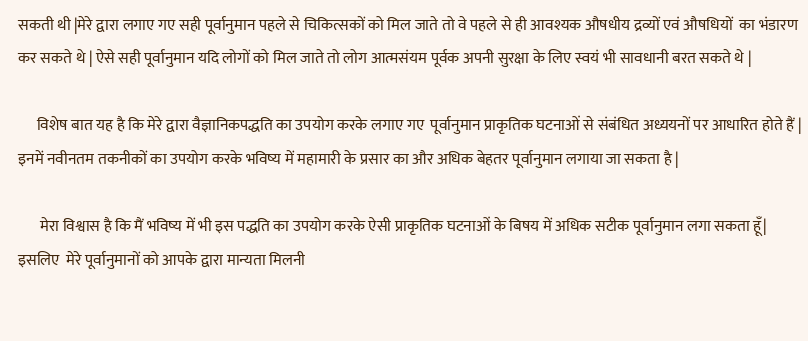सकती थी |मेरे द्वारा लगाए गए सही पूर्वानुमान पहले से चिकित्सकों को मिल जाते तो वे पहले से ही आवश्यक औषधीय द्रव्यों एवं औषधियों  का भंडारण कर सकते थे | ऐसे सही पूर्वानुमान यदि लोगों को मिल जाते तो लोग आत्मसंयम पूर्वक अपनी सुरक्षा के लिए स्वयं भी सावधानी बरत सकते थे |

      विशेष बात यह है कि मेरे द्वारा वैज्ञानिकपद्धति का उपयोग करके लगाए गए  पूर्वानुमान प्राकृतिक घटनाओं से संबंधित अध्ययनों पर आधारित होते हैं | इनमें नवीनतम तकनीकों का उपयोग करके भविष्य में महामारी के प्रसार का और अधिक बेहतर पूर्वानुमान लगाया जा सकता है |

       मेरा विश्वास है कि मैं भविष्य में भी इस पद्धति का उपयोग करके ऐसी प्राकृतिक घटनाओं के बिषय में अधिक सटीक पूर्वानुमान लगा सकता हूँ| इसलिए  मेरे पूर्वानुमानों को आपके द्वारा मान्यता मिलनी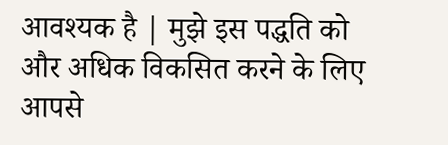आवश्यक है | मुझे इस पद्धति को और अधिक विकसित करने के लिए आपसे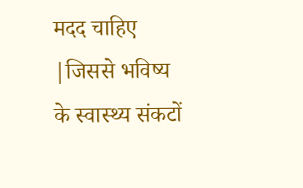मदद चाहिए |जिससे भविष्य के स्वास्थ्य संकटों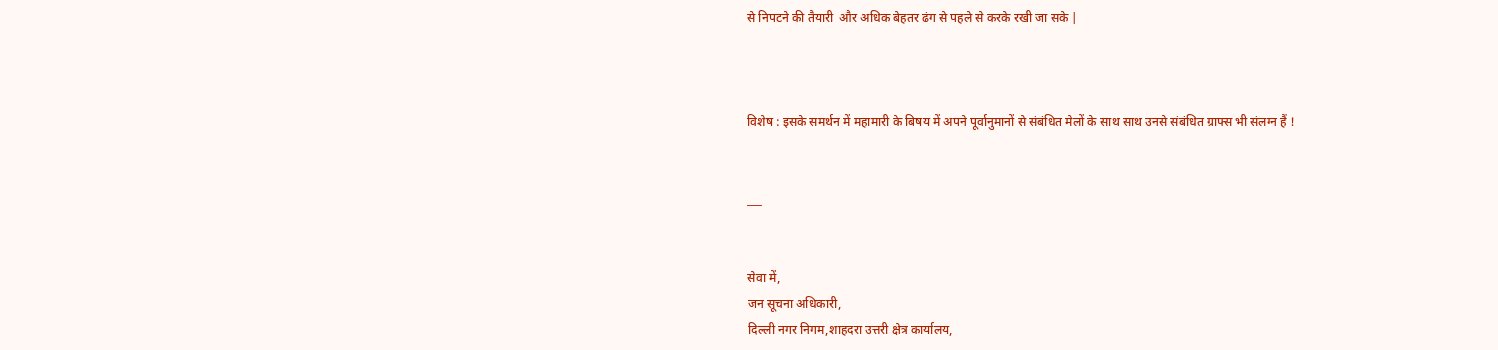से निपटने की तैयारी  और अधिक बेहतर ढंग से पहले से करके रखी जा सके |



विशेष : इसके समर्थन में महामारी के बिषय में अपने पूर्वानुमानों से संबंधित मेलों के साथ साथ उनसे संबंधित ग्राफ्स भी संलग्न हैं !


___


सेवा में,
जन सूचना अधिकारी,
दिल्ली नगर निगम,शाहदरा उत्तरी क्षेत्र कार्यालय,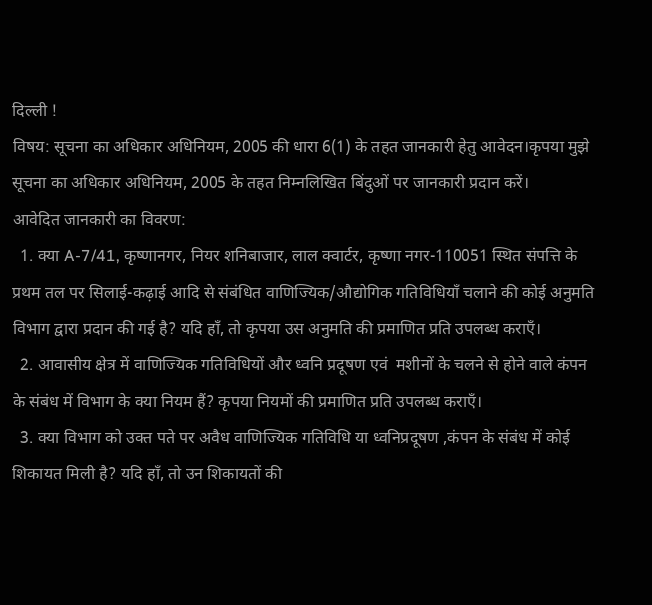दिल्ली !
विषय: सूचना का अधिकार अधिनियम, 2005 की धारा 6(1) के तहत जानकारी हेतु आवेदन।कृपया मुझे सूचना का अधिकार अधिनियम, 2005 के तहत निम्नलिखित बिंदुओं पर जानकारी प्रदान करें।
आवेदित जानकारी का विवरण:
  1. क्या A-7/41, कृष्णानगर, नियर शनिबाजार, लाल क्वार्टर, कृष्णा नगर-110051 स्थित संपत्ति के प्रथम तल पर सिलाई-कढ़ाई आदि से संबंधित वाणिज्यिक/औद्योगिक गतिविधियाँ चलाने की कोई अनुमति विभाग द्वारा प्रदान की गई है? यदि हाँ, तो कृपया उस अनुमति की प्रमाणित प्रति उपलब्ध कराएँ।
  2. आवासीय क्षेत्र में वाणिज्यिक गतिविधियों और ध्वनि प्रदूषण एवं  मशीनों के चलने से होने वाले कंपन के संबंध में विभाग के क्या नियम हैं? कृपया नियमों की प्रमाणित प्रति उपलब्ध कराएँ।
  3. क्या विभाग को उक्त पते पर अवैध वाणिज्यिक गतिविधि या ध्वनिप्रदूषण ,कंपन के संबंध में कोई शिकायत मिली है? यदि हाँ, तो उन शिकायतों की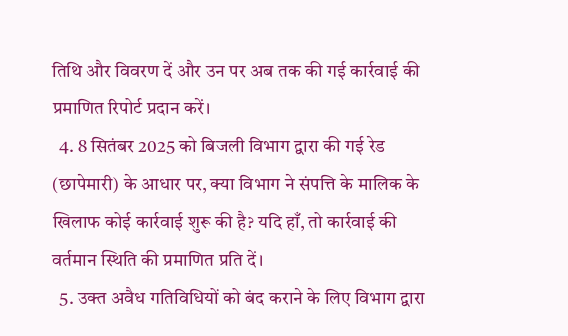तिथि और विवरण दें और उन पर अब तक की गई कार्रवाई की प्रमाणित रिपोर्ट प्रदान करें।
  4. 8 सितंबर 2025 को बिजली विभाग द्वारा की गई रेड (छापेमारी) के आधार पर, क्या विभाग ने संपत्ति के मालिक के खिलाफ कोई कार्रवाई शुरू की है? यदि हाँ, तो कार्रवाई की वर्तमान स्थिति की प्रमाणित प्रति दें।
  5. उक्त अवैध गतिविधियों को बंद कराने के लिए विभाग द्वारा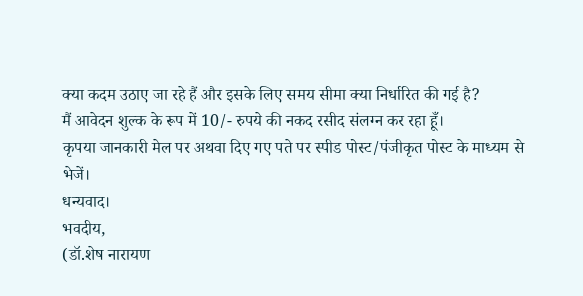क्या कदम उठाए जा रहे हैं और इसके लिए समय सीमा क्या निर्धारित की गई है?
मैं आवेदन शुल्क के रूप में 10/- रुपये की नकद रसीद संलग्न कर रहा हूँ।
कृपया जानकारी मेल पर अथवा दिए गए पते पर स्पीड पोस्ट/पंजीकृत पोस्ट के माध्यम से भेजें।
धन्यवाद।
भवदीय,
(डॉ.शेष नारायण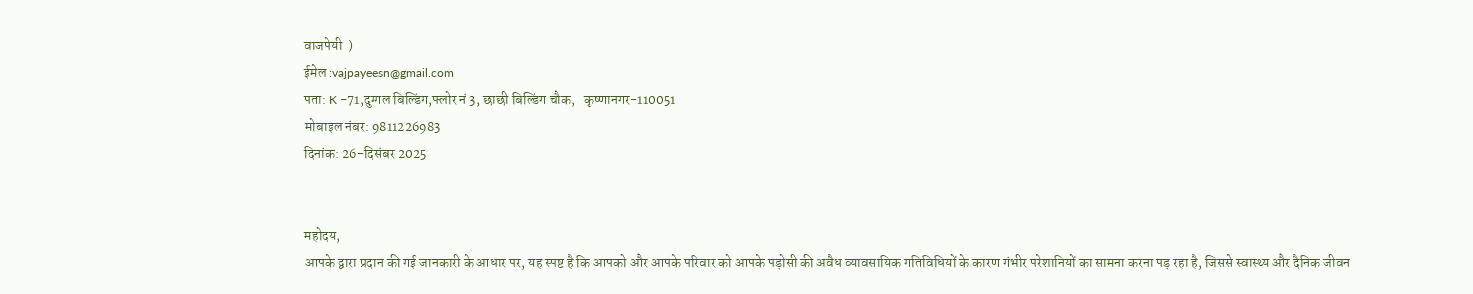वाजपेयी  )
ईमेल :vajpayeesn@gmail.com
पता: K -71,दुग्गल बिल्डिंग,फ्लोर नं 3, छाछी बिल्डिंग चौक,   कृष्णानगर-110051
मोबाइल नंबर: 9811226983
दिनांक: 26-दिसंबर 2025


महोदय,
आपके द्वारा प्रदान की गई जानकारी के आधार पर, यह स्पष्ट है कि आपको और आपके परिवार को आपके पड़ोसी की अवैध व्यावसायिक गतिविधियों के कारण गंभीर परेशानियों का सामना करना पड़ रहा है, जिससे स्वास्थ्य और दैनिक जीवन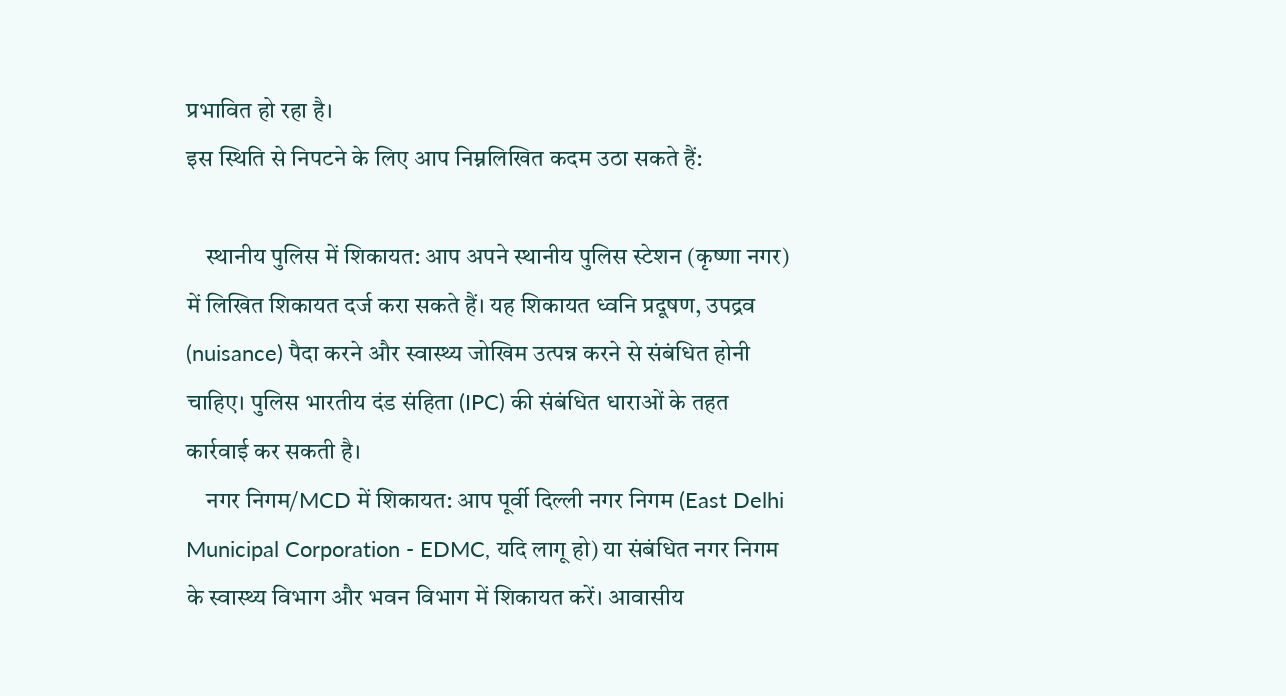प्रभावित हो रहा है।
इस स्थिति से निपटने के लिए आप निम्नलिखित कदम उठा सकते हैं:

    स्थानीय पुलिस में शिकायत: आप अपने स्थानीय पुलिस स्टेशन (कृष्णा नगर) में लिखित शिकायत दर्ज करा सकते हैं। यह शिकायत ध्वनि प्रदूषण, उपद्रव (nuisance) पैदा करने और स्वास्थ्य जोखिम उत्पन्न करने से संबंधित होनी चाहिए। पुलिस भारतीय दंड संहिता (IPC) की संबंधित धाराओं के तहत कार्रवाई कर सकती है।
    नगर निगम/MCD में शिकायत: आप पूर्वी दिल्ली नगर निगम (East Delhi Municipal Corporation - EDMC, यदि लागू हो) या संबंधित नगर निगम के स्वास्थ्य विभाग और भवन विभाग में शिकायत करें। आवासीय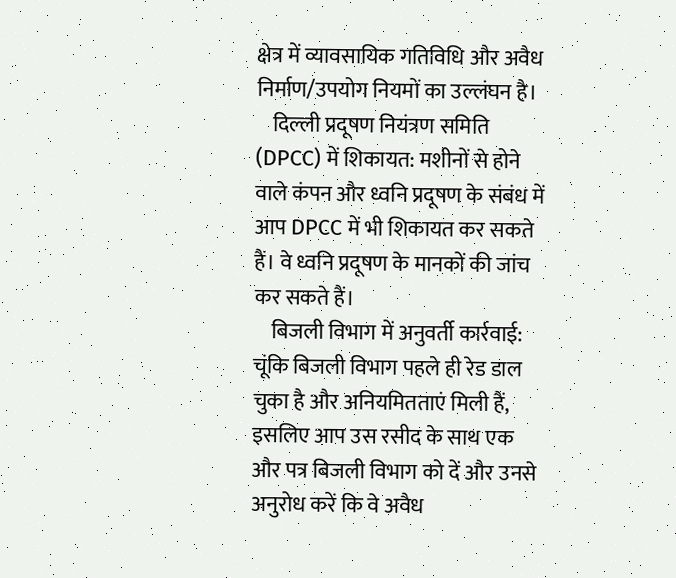क्षेत्र में व्यावसायिक गतिविधि और अवैध निर्माण/उपयोग नियमों का उल्लंघन है।
    दिल्ली प्रदूषण नियंत्रण समिति (DPCC) में शिकायत: मशीनों से होने वाले कंपन और ध्वनि प्रदूषण के संबंध में आप DPCC में भी शिकायत कर सकते हैं। वे ध्वनि प्रदूषण के मानकों की जांच कर सकते हैं।
    बिजली विभाग में अनुवर्ती कार्रवाई: चूंकि बिजली विभाग पहले ही रेड डाल चुका है और अनियमितताएं मिली हैं, इसलिए आप उस रसीद के साथ एक और पत्र बिजली विभाग को दें और उनसे अनुरोध करें कि वे अवैध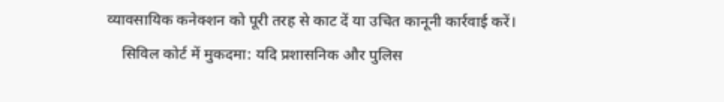व्यावसायिक कनेक्शन को पूरी तरह से काट दें या उचित कानूनी कार्रवाई करें।
    सिविल कोर्ट में मुकदमा: यदि प्रशासनिक और पुलिस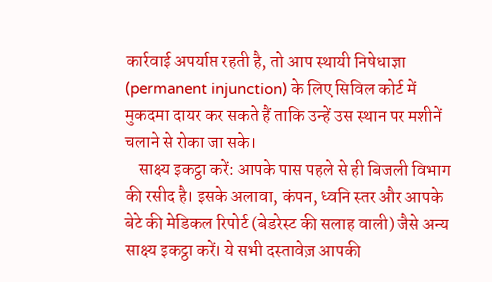कार्रवाई अपर्याप्त रहती है, तो आप स्थायी निषेधाज्ञा (permanent injunction) के लिए सिविल कोर्ट में मुकदमा दायर कर सकते हैं ताकि उन्हें उस स्थान पर मशीनें चलाने से रोका जा सके।
    साक्ष्य इकट्ठा करें: आपके पास पहले से ही बिजली विभाग की रसीद है। इसके अलावा, कंपन, ध्वनि स्तर और आपके बेटे की मेडिकल रिपोर्ट (बेडरेस्ट की सलाह वाली) जैसे अन्य साक्ष्य इकट्ठा करें। ये सभी दस्तावेज़ आपकी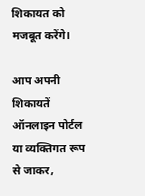शिकायत को मजबूत करेंगे।

आप अपनी शिकायतें ऑनलाइन पोर्टल या व्यक्तिगत रूप से जाकर,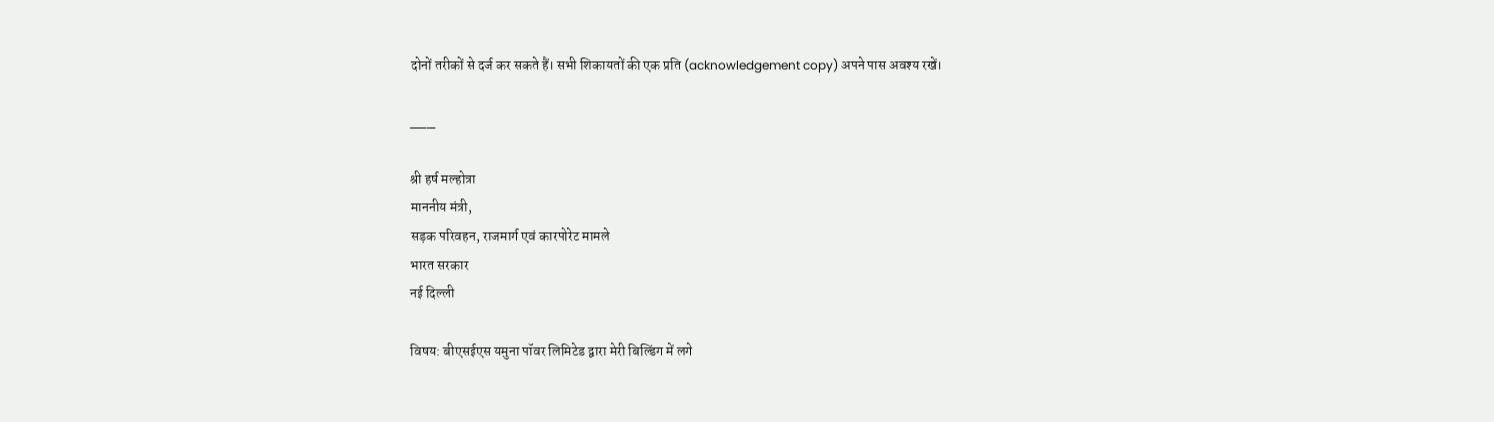दोनों तरीकों से दर्ज कर सकते हैं। सभी शिकायतों की एक प्रति (acknowledgement copy) अपने पास अवश्य रखें।

___

श्री हर्ष मल्होत्रा
माननीय मंत्री,
सड़क परिवहन, राजमार्ग एवं कारपोरेट मामले
भारत सरकार
नई दिल्ली

विषय: बीएसईएस यमुना पॉवर लिमिटेड द्वारा मेरी बिल्डिंग में लगे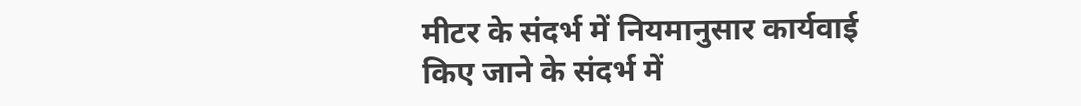मीटर के संदर्भ में नियमानुसार कार्यवाई किए जाने के संदर्भ में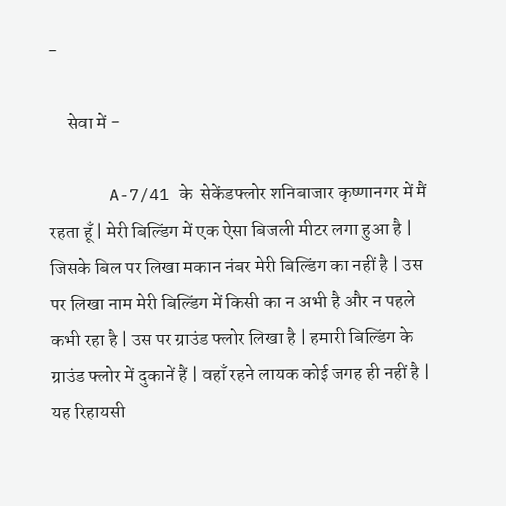-

     सेवा में -

      A-7/41 के  सेकेंडफ्लोर शनिबाजार कृष्णानगर में मैं रहता हूँ | मेरी बिल्डिंग में एक ऐसा बिजली मीटर लगा हुआ है | जिसके बिल पर लिखा मकान नंबर मेरी बिल्डिंग का नहीं है | उस पर लिखा नाम मेरी बिल्डिंग में किसी का न अभी है और न पहले कभी रहा है | उस पर ग्राउंड फ्लोर लिखा है | हमारी बिल्डिंग के ग्राउंड फ्लोर में दुकानें हैं | वहाँ रहने लायक कोई जगह ही नहीं है | यह रिहायसी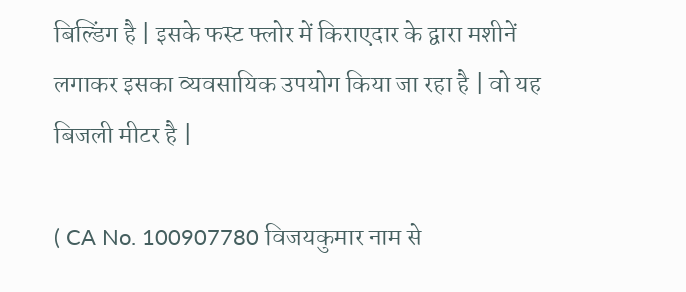बिल्डिंग है | इसके फस्ट फ्लोर में किराएदार के द्वारा मशीनें  लगाकर इसका व्यवसायिक उपयोग किया जा रहा है | वो यह बिजली मीटर है |

( CA No. 100907780 विजयकुमार नाम से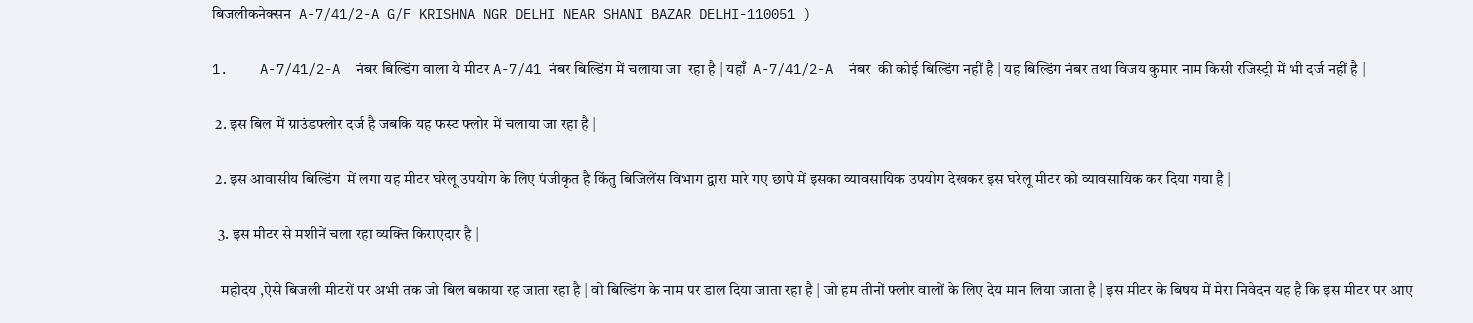बिजलीकनेक्सन  A-7/41/2-A G/F KRISHNA NGR DELHI NEAR SHANI BAZAR DELHI-110051 )

1.    A-7/41/2-A  नंबर बिल्डिंग वाला ये मीटर A-7/41 नंबर बिल्डिंग में चलाया जा  रहा है | यहाँ  A-7/41/2-A  नंबर  की कोई बिल्डिंग नहीं है | यह बिल्डिंग नंबर तथा विजय कुमार नाम किसी रजिस्ट्री में भी दर्ज नहीं है |

 2. इस बिल में ग्राउंडफ्लोर दर्ज है जबकि यह फस्ट फ्लोर में चलाया जा रहा है |

 2. इस आवासीय बिल्डिंग  में लगा यह मीटर घरेलू उपयोग के लिए पंजीकृत है किंतु बिजिलेंस विभाग द्वारा मारे गए छापे में इसका व्यावसायिक उपयोग देखकर इस घरेलू मीटर को व्यावसायिक कर दिया गया है |

  3. इस मीटर से मशीनें चला रहा व्यक्ति किराएदार है |

   महोदय ,ऐसे बिजली मीटरों पर अभी तक जो बिल बकाया रह जाता रहा है | वो बिल्डिंग के नाम पर डाल दिया जाता रहा है | जो हम तीनों फ्लोर वालों के लिए देय मान लिया जाता है | इस मीटर के बिषय में मेरा निवेदन यह है कि इस मीटर पर आए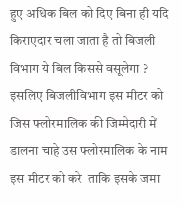हुए अधिक बिल को दिए बिना ही यदि किराएदार चला जाता है तो बिजली विभाग ये बिल किससे वसूलेगा ? इसलिए बिजलीविभाग इस मीटर को जिस फ्लोरमालिक की जिम्मेदारी में डालना चाहे उस फ्लोरमालिक के नाम इस मीटर को करे  ताकि इसके जमा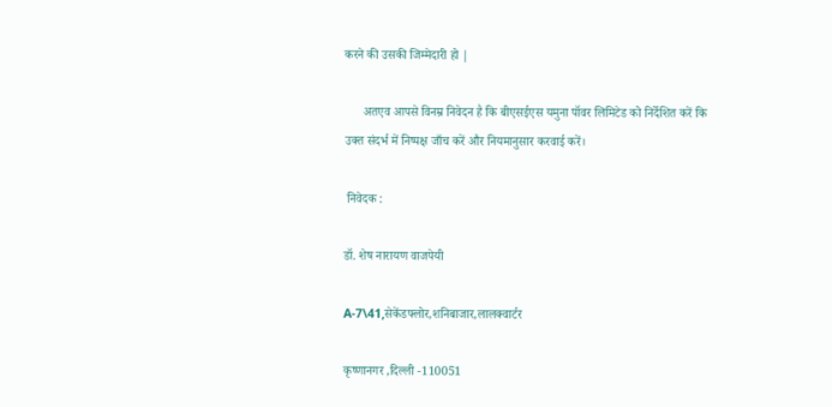करने की उसकी जिम्मेदारी हो |

      अतएव आपसे विनम्र निवेदन है कि बीएसईएस यमुना पॉवर लिमिटेड को निर्देशित करें कि उक्त संदर्भ में निष्पक्ष जाँच करें और नियमानुसार करवाई करें।

 निवेदक :

डॉ. शेष नारायण वाजपेयी

A-7\41,सेकेंडफ्लोर,शनिबाजार,लालक्वार्टर

कृष्णानगर ,दिल्ली -110051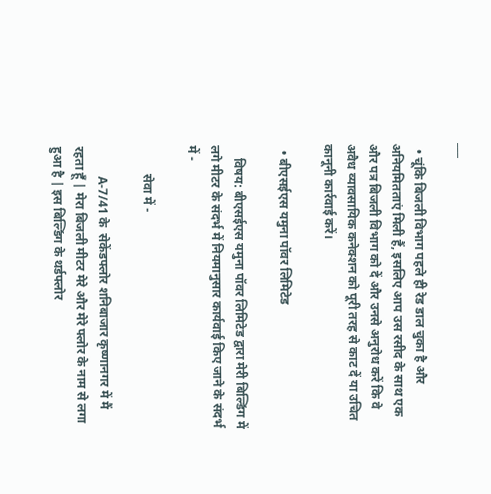___

  • चूंकि बिजली विभाग पहले ही रेड डाल चुका है और अनियमितताएं मिली हैं, इसलिए आप उस रसीद के साथ एक और पत्र बिजली विभाग को दें और उनसे अनुरोध करें कि वे अवैध व्यावसायिक कनेक्शन को पूरी तरह से काट दें या उचित कानूनी कार्रवाई करें।

  • बीएसईएस यमुना पॉवर लिमिटेड

    विषय: बीएसईएस यमुना पॉवर लिमिटेड द्वारा मेरी बिल्डिंग में लगे मीटर के संदर्भ में नियमानुसार कार्यवाई किए जाने के संदर्भ में -

         सेवा में -

          A-7/41 के  सेकेंडफ्लोर शनिबाजार कृष्णानगर में मैं रहता हूँ | मेरा बिजली मीटर मेरे और मेरे फ्लोर के नाम से लगा हुआ है | इस बिल्डिंग के थर्डफ्लोर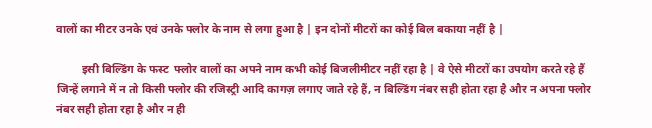वालों का मीटर उनके एवं उनके फ्लोर के नाम से लगा हुआ है | इन दोनों मीटरों का कोई बिल बकाया नहीं है |

         इसी बिल्डिंग के फस्ट  फ्लोर वालों का अपने नाम कभी कोई बिजलीमीटर नहीं रहा है | वे ऐसे मीटरों का उपयोग करते रहे हैं जिन्हें लगाने में न तो किसी फ्लोर की रजिस्ट्री आदि कागज़ लगाए जाते रहे हैं, न बिल्डिंग नंबर सही होता रहा है और न अपना फ्लोर नंबर सही होता रहा है और न ही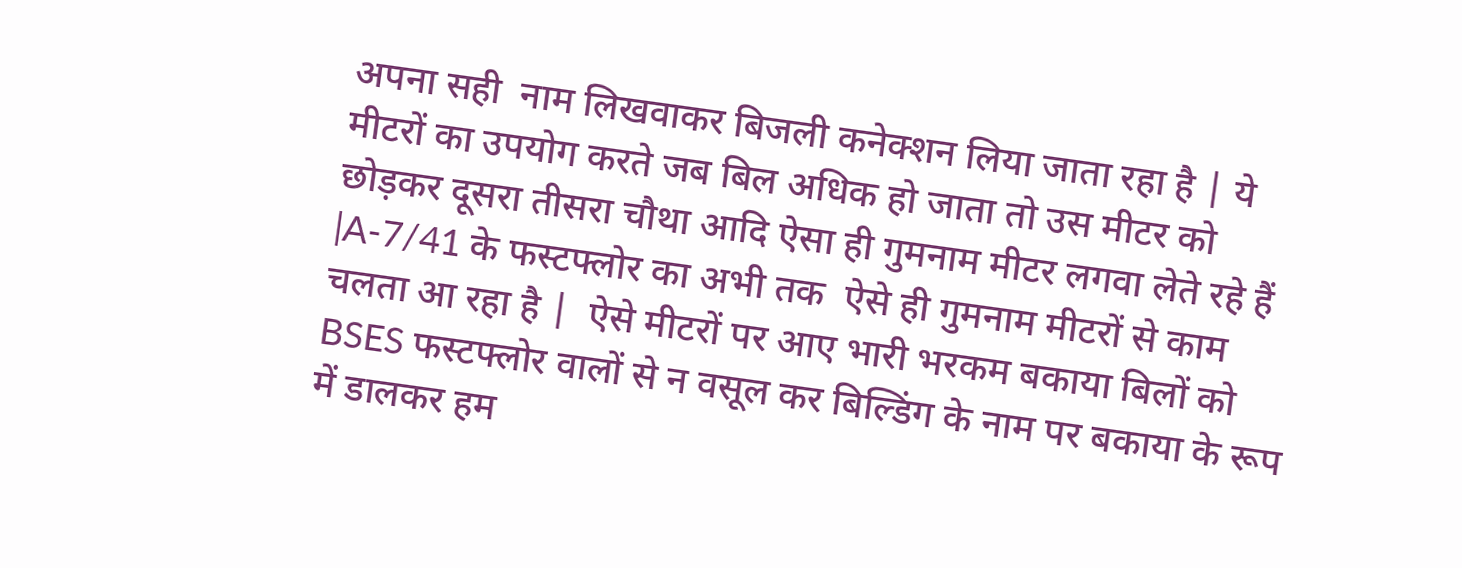अपना सही  नाम लिखवाकर बिजली कनेक्शन लिया जाता रहा है | ये मीटरों का उपयोग करते जब बिल अधिक हो जाता तो उस मीटर को छोड़कर दूसरा तीसरा चौथा आदि ऐसा ही गुमनाम मीटर लगवा लेते रहे हैं |A-7/41 के फस्टफ्लोर का अभी तक  ऐसे ही गुमनाम मीटरों से काम चलता आ रहा है |  ऐसे मीटरों पर आए भारी भरकम बकाया बिलों को BSES फस्टफ्लोर वालों से न वसूल कर बिल्डिंग के नाम पर बकाया के रूप में डालकर हम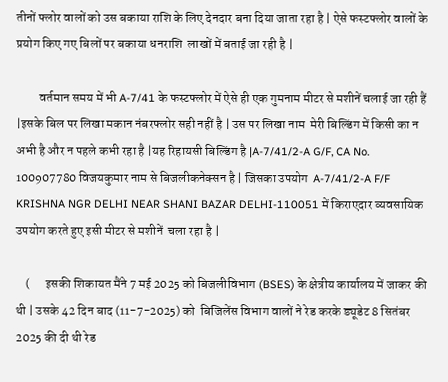तीनों फ्लोर वालों को उस बकाया राशि के लिए देनदार बना दिया जाता रहा है | ऐसे फस्टफ्लोर वालों के प्रयोग किए गए बिलों पर बकाया धनराशि  लाखों में बताई जा रही है |

         वर्तमान समय में भी A-7/41 के फस्टफ्लोर में ऐसे ही एक गुमनाम मीटर से मशीनें चलाई जा रही हैं |इसके बिल पर लिखा मकान नंबरफ्लोर सही नहीं है | उस पर लिखा नाम  मेरी बिल्डिंग में किसी का न अभी है और न पहले कभी रहा है |यह रिहायसी बिल्डिंग है |A-7/41/2-A G/F, CA No. 100907780 विजयकुमार नाम से बिजलीकनेक्सन है | जिसका उपयोग  A-7/41/2-A F/F KRISHNA NGR DELHI NEAR SHANI BAZAR DELHI-110051 में किराएदार व्यवसायिक उपयोग करते हुए इसी मीटर से मशीनें  चला रहा है |

    (      इसकी शिकायत मैंने 7 मई 2025 को बिजलीविभाग (BSES) के क्षेत्रीय कार्यालय में जाकर की थी | उसके 42 दिन बाद (11-7-2025) को  बिजिलेंस विभाग वालों ने रेड करके ड्यूडेट 8 सितंबर 2025 की दी थी रेड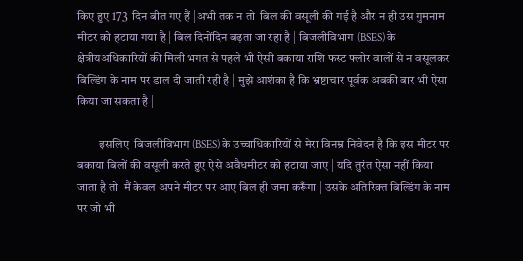किए हुए 173  दिन बीत गए हैं |अभी तक न तो  बिल की वसूली की गई है और न ही उस गुमनाम मीटर को हटाया गया है | बिल दिनोंदिन बढ़ता जा रहा है | बिजलीविभाग (BSES) के क्षेत्रीयअधिकारियों की मिली भगत से पहले भी ऐसी बकाया राशि फस्ट फ्लोर वालों से न वसूलकर बिल्डिंग के नाम पर डाल दी जाती रही है | मुझे आशंका है कि भ्रष्टाचार पूर्वक अबकी बार भी ऐसा किया जा सकता है |

         इसलिए  बिजलीविभाग (BSES) के उच्चाधिकारियों से मेरा विनम्र निवेदन है कि इस मीटर पर बकाया बिलों की वसूली करते हुए ऐसे अवैधमीटर को हटाया जाए | यदि तुरंत ऐसा नहीं किया जाता है तो  मैं केवल अपने मीटर पर आए बिल ही जमा करूँगा | उसके अतिरिक्त बिल्डिंग के नाम पर जो भी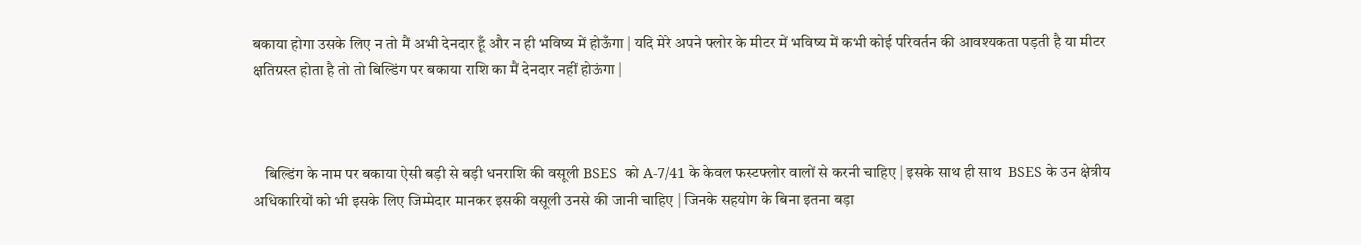बकाया होगा उसके लिए न तो मैं अभी देनदार हूँ और न ही भविष्य में होऊँगा | यदि मेरे अपने फ्लोर के मीटर में भविष्य में कभी कोई परिवर्तन की आवश्यकता पड़ती है या मीटर क्षतिग्रस्त होता है तो तो बिल्डिंग पर बकाया राशि का मैं देनदार नहीं होऊंगा |



    बिल्डिंग के नाम पर बकाया ऐसी बड़ी से बड़ी धनराशि की वसूली BSES  को A-7/41 के केवल फस्टफ्लोर वालों से करनी चाहिए | इसके साथ ही साथ  BSES के उन क्षेत्रीय अधिकारियों को भी इसके लिए जिम्मेदार मानकर इसकी वसूली उनसे की जानी चाहिए | जिनके सहयोग के बिना इतना बड़ा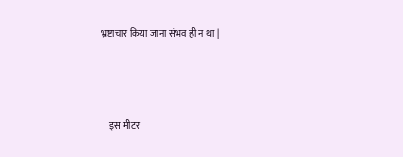भ्रष्टाचार किया जाना संभव ही न था |



    इस मीटर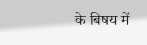के बिषय में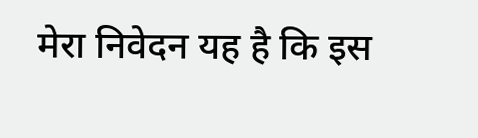मेरा निवेदन यह है कि इस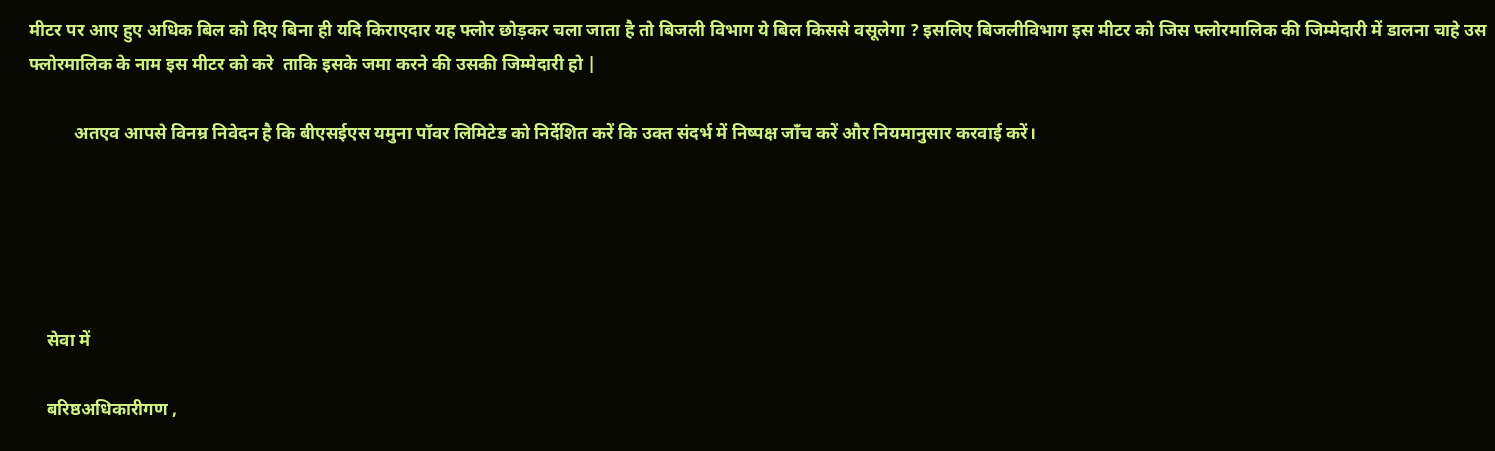मीटर पर आए हुए अधिक बिल को दिए बिना ही यदि किराएदार यह फ्लोर छोड़कर चला जाता है तो बिजली विभाग ये बिल किससे वसूलेगा ? इसलिए बिजलीविभाग इस मीटर को जिस फ्लोरमालिक की जिम्मेदारी में डालना चाहे उस फ्लोरमालिक के नाम इस मीटर को करे  ताकि इसके जमा करने की उसकी जिम्मेदारी हो |

          अतएव आपसे विनम्र निवेदन है कि बीएसईएस यमुना पॉवर लिमिटेड को निर्देशित करें कि उक्त संदर्भ में निष्पक्ष जाँच करें और नियमानुसार करवाई करें।





    सेवा में

    बरिष्ठअधिकारीगण ,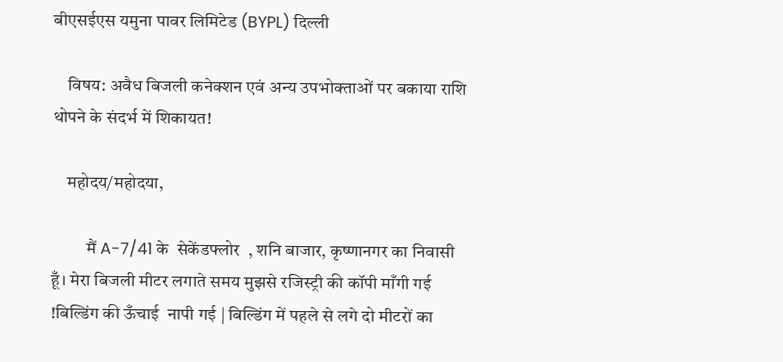बीएसईएस यमुना पावर लिमिटेड (BYPL) दिल्ली

    विषय: अवैध बिजली कनेक्शन एवं अन्य उपभोक्ताओं पर बकाया राशि थोपने के संदर्भ में शिकायत!

    महोदय/महोदया,

          मैं A-7/41 के  सेकेंडफ्लोर  , शनि बाजार, कृष्णानगर का निवासी हूँ। मेरा बिजली मीटर लगाते समय मुझसे रजिस्ट्री की कॉपी माँगी गई !बिल्डिंग की ऊँचाई  नापी गई | बिल्डिंग में पहले से लगे दो मीटरों का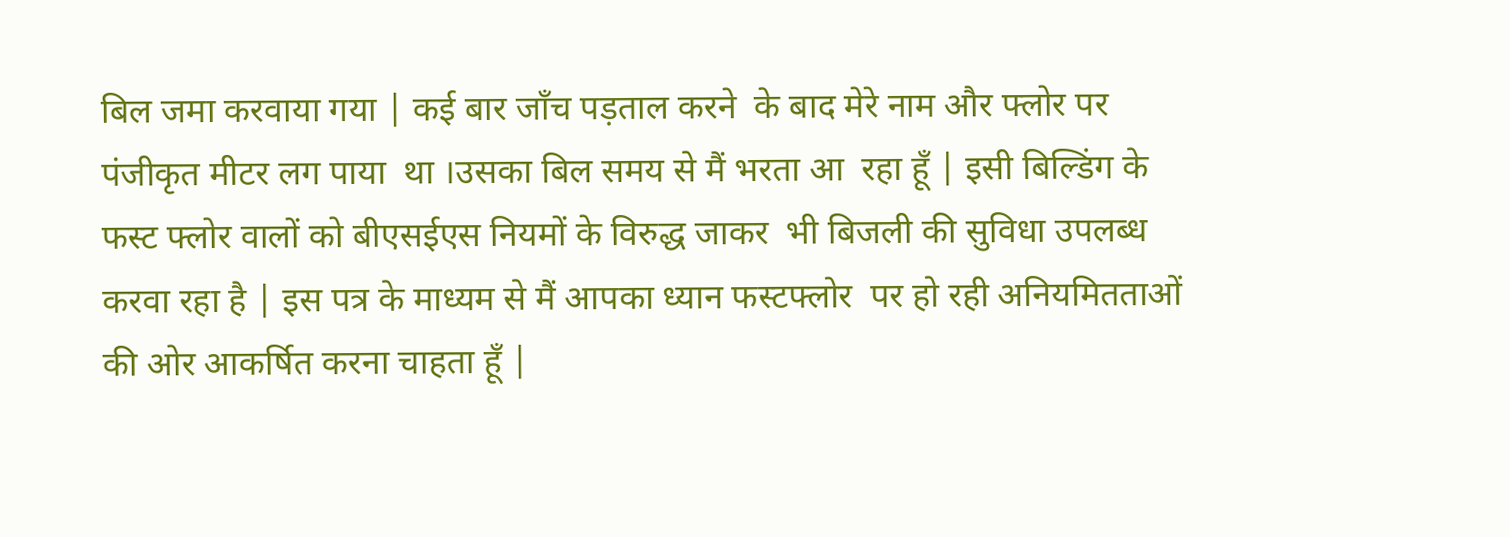बिल जमा करवाया गया | कई बार जाँच पड़ताल करने  के बाद मेरे नाम और फ्लोर पर पंजीकृत मीटर लग पाया  था ।उसका बिल समय से मैं भरता आ  रहा हूँ | इसी बिल्डिंग के फस्ट फ्लोर वालों को बीएसईएस नियमों के विरुद्ध जाकर  भी बिजली की सुविधा उपलब्ध करवा रहा है | इस पत्र के माध्यम से मैं आपका ध्यान फस्टफ्लोर  पर हो रही अनियमितताओं की ओर आकर्षित करना चाहता हूँ |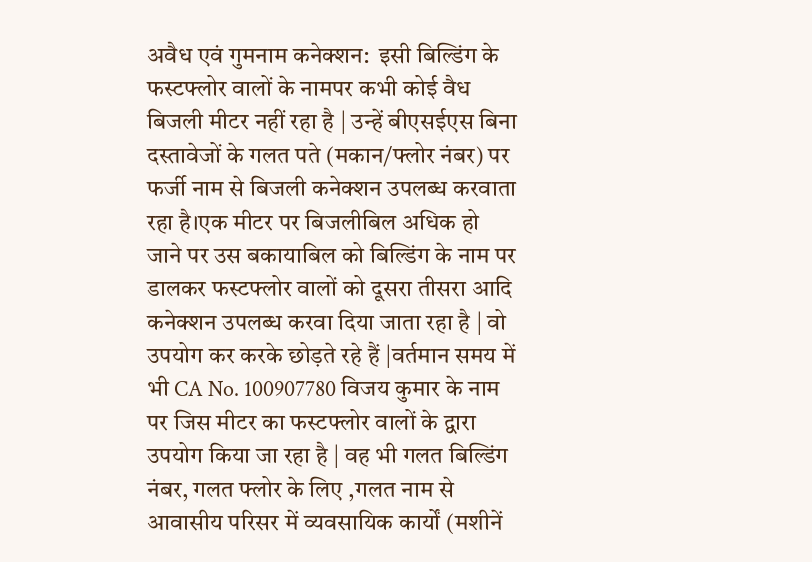अवैध एवं गुमनाम कनेक्शन:  इसी बिल्डिंग के फस्टफ्लोर वालों के नामपर कभी कोई वैध बिजली मीटर नहीं रहा है | उन्हें बीएसईएस बिना दस्तावेजों के गलत पते (मकान/फ्लोर नंबर) पर फर्जी नाम से बिजली कनेक्शन उपलब्ध करवाता रहा है।एक मीटर पर बिजलीबिल अधिक हो जाने पर उस बकायाबिल को बिल्डिंग के नाम पर डालकर फस्टफ्लोर वालों को दूसरा तीसरा आदि कनेक्शन उपलब्ध करवा दिया जाता रहा है | वो उपयोग कर करके छोड़ते रहे हैं |वर्तमान समय में भी CA No. 100907780 विजय कुमार के नाम पर जिस मीटर का फस्टफ्लोर वालों के द्वारा उपयोग किया जा रहा है | वह भी गलत बिल्डिंग नंबर, गलत फ्लोर के लिए ,गलत नाम से आवासीय परिसर में व्यवसायिक कार्यों (मशीनें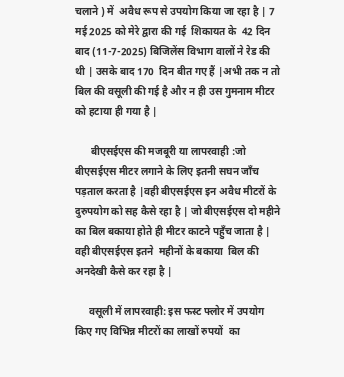चलाने ) में  अवैध रूप से उपयोग किया जा रहा है | 7 मई 2025 को मेरे द्वारा की गई  शिकायत के  42 दिन बाद (11-7-2025) बिजिलेंस विभाग वालों ने रेड की थी | उसके बाद 170  दिन बीत गए हैं |अभी तक न तो  बिल की वसूली की गई है और न ही उस गुमनाम मीटर को हटाया ही गया है |

      बीएसईएस की मजबूरी या लापरवाही :जो बीएसईएस मीटर लगाने के लिए इतनी सघन जाँच पड़ताल करता है |वही बीएसईएस इन अवैध मीटरों के दुरुपयोग को सह कैसे रहा है | जो बीएसईएस दो महीने का बिल बकाया होते ही मीटर काटने पहुँच जाता है | वही बीएसईएस इतने  महीनों के बकाया  बिल की अनदेखी कैसे कर रहा है |

     वसूली में लापरवाही: इस फस्ट फ्लोर में उपयोग किए गए विभिन्न मीटरों का लाखों रुपयों  का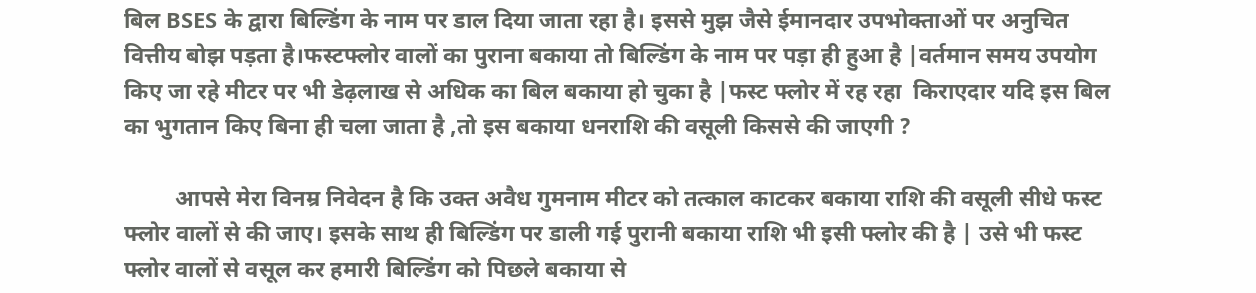बिल BSES के द्वारा बिल्डिंग के नाम पर डाल दिया जाता रहा है। इससे मुझ जैसे ईमानदार उपभोक्ताओं पर अनुचित वित्तीय बोझ पड़ता है।फस्टफ्लोर वालों का पुराना बकाया तो बिल्डिंग के नाम पर पड़ा ही हुआ है |वर्तमान समय उपयोग किए जा रहे मीटर पर भी डेढ़लाख से अधिक का बिल बकाया हो चुका है |फस्ट फ्लोर में रह रहा  किराएदार यदि इस बिल का भुगतान किए बिना ही चला जाता है ,तो इस बकाया धनराशि की वसूली किससे की जाएगी ?

         आपसे मेरा विनम्र निवेदन है कि उक्त अवैध गुमनाम मीटर को तत्काल काटकर बकाया राशि की वसूली सीधे फस्ट  फ्लोर वालों से की जाए। इसके साथ ही बिल्डिंग पर डाली गई पुरानी बकाया राशि भी इसी फ्लोर की है | उसे भी फस्ट फ्लोर वालों से वसूल कर हमारी बिल्डिंग को पिछले बकाया से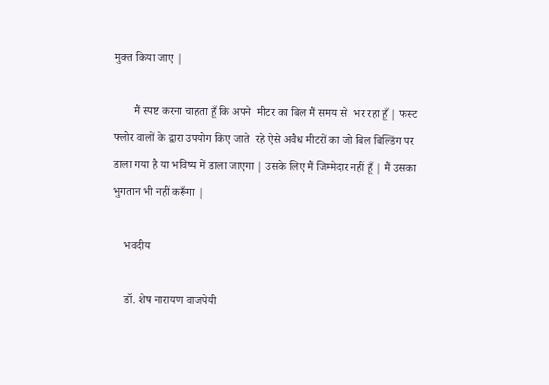मुक्त किया जाए |

       मैं स्पष्ट करना चाहता हूँ कि अपने  मीटर का बिल मैं समय से  भर रहा हूँ | फस्ट फ्लोर वालों के द्वारा उपयोग किए जाते  रहे ऐसे अवैध मीटरों का जो बिल बिल्डिंग पर डाला गया है या भविष्य में डाला जाएगा | उसके लिए मैं जिम्मेदार नहीं हूँ | मैं उसका भुगतान भी नहीं करूँगा |

    भवदीय

    डॉ. शेष नारायण वाजपेयी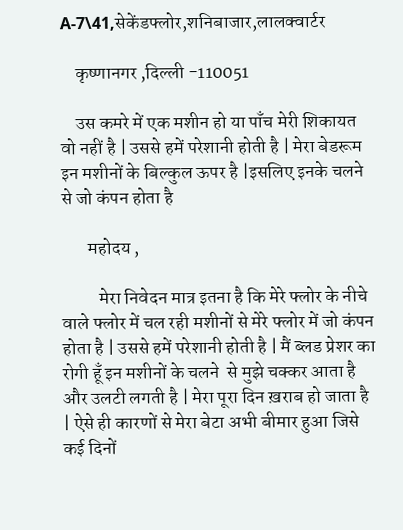A-7\41,सेकेंडफ्लोर,शनिबाजार,लालक्वार्टर

    कृष्णानगर ,दिल्ली -110051

    उस कमरे में एक मशीन हो या पाँच मेरी शिकायत वो नहीं है | उससे हमें परेशानी होती है | मेरा बेडरूम इन मशीनों के बिल्कुल ऊपर है |इसलिए इनके चलने से जो कंपन होता है

       महोदय ,

          मेरा निवेदन मात्र इतना है कि मेरे फ्लोर के नीचे वाले फ्लोर में चल रही मशीनों से मेरे फ्लोर में जो कंपन होता है | उससे हमें परेशानी होती है | मैं ब्लड प्रेशर का रोगी हूँ इन मशीनों के चलने  से मुझे चक्कर आता है और उलटी लगती है | मेरा पूरा दिन ख़राब हो जाता है | ऐसे ही कारणों से मेरा बेटा अभी बीमार हुआ जिसे कई दिनों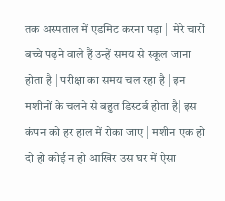तक अस्पताल में एडमिट करना पड़ा |  मेरे चारों बच्चे पढ़ने वाले हैं उन्हें समय से स्कूल जाना होता है | परीक्षा का समय चल रहा है | इन मशीनों के चलने से बहुत डिस्टर्ब होता है| इस कंपन को हर हाल में रोका जाए | मशीन एक हो दो हो कोई न हो आखिर उस घर में ऐसा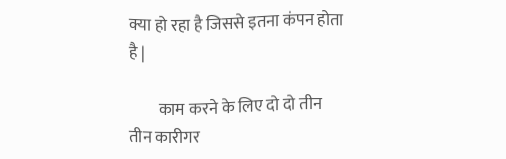क्या हो रहा है जिससे इतना कंपन होता है |

         काम करने के लिए दो दो तीन तीन कारीगर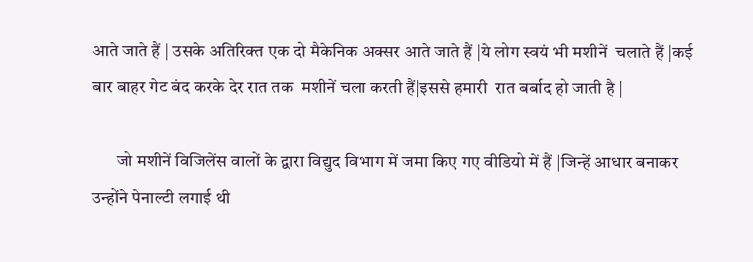आते जाते हैं | उसके अतिरिक्त एक दो मैकेनिक अक्सर आते जाते हैं |ये लोग स्वयं भी मशीनें  चलाते हैं |कई बार बाहर गेट बंद करके देर रात तक  मशीनें चला करती हैं|इससे हमारी  रात बर्बाद हो जाती है |

       जो मशीनें विजिलेंस वालों के द्वारा विद्युद विभाग में जमा किए गए वीडियो में हैं |जिन्हें आधार बनाकर  उन्होंने पेनाल्टी लगाई थी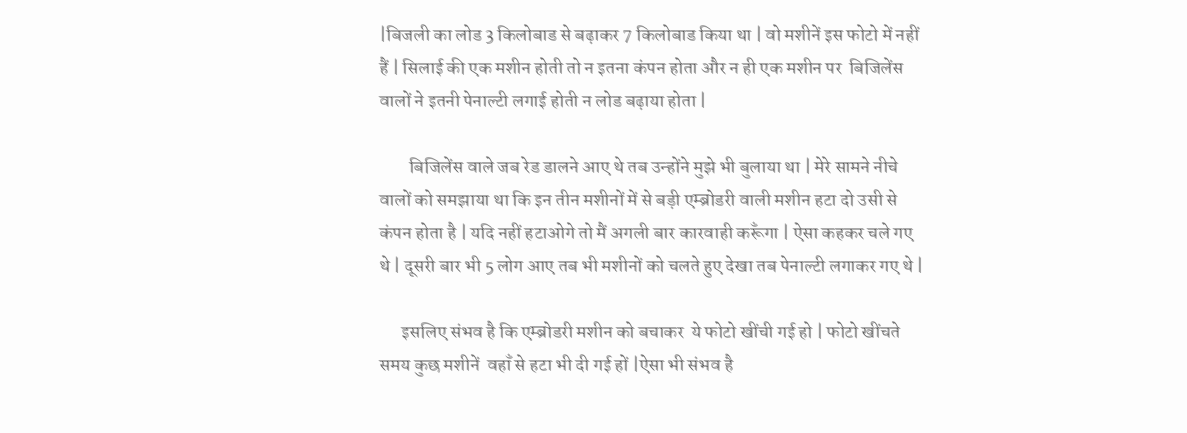|बिजली का लोड 3 किलोबाड से बढ़ाकर 7 किलोबाड किया था | वो मशीनें इस फोटो में नहीं हैं | सिलाई की एक मशीन होती तो न इतना कंपन होता और न ही एक मशीन पर  बिजिलेंस वालों ने इतनी पेनाल्टी लगाई होती न लोड बढ़ाया होता |

        बिजिलेंस वाले जब रेड डालने आए थे तब उन्होंने मुझे भी बुलाया था | मेरे सामने नीचे वालों को समझाया था कि इन तीन मशीनों में से बड़ी एम्ब्रोडरी वाली मशीन हटा दो उसी से कंपन होता है | यदि नहीं हटाओगे तो मैं अगली बार कारवाही करूँगा | ऐसा कहकर चले गए थे | दूसरी बार भी 5 लोग आए तब भी मशीनों को चलते हुए देखा तब पेनाल्टी लगाकर गए थे |

      इसलिए संभव है कि एम्ब्रोडरी मशीन को बचाकर  ये फोटो खींची गई हो | फोटो खींचते समय कुछ मशीनें  वहाँ से हटा भी दी गई हों |ऐसा भी संभव है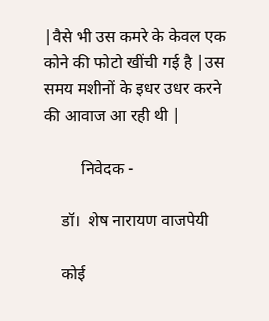|वैसे भी उस कमरे के केवल एक कोने की फोटो खींची गई है |उस समय मशीनों के इधर उधर करने की आवाज आ रही थी |

         निवेदक -

    डॉ।  शेष नारायण वाजपेयी

    कोई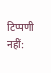टिप्पणी नहीं: